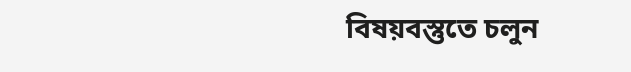বিষয়বস্তুতে চলুন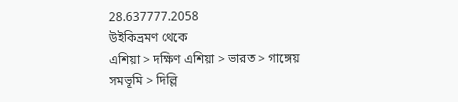28.637777.2058
উইকিভ্রমণ থেকে
এশিয়া > দক্ষিণ এশিয়া > ভারত > গাঙ্গেয় সমভূমি > দিল্লি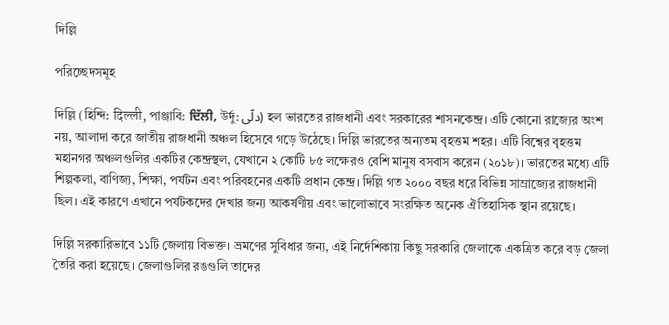দিল্লি

পরিচ্ছেদসমূহ

দিল্লি (হিন্দি: दिल्ली, পাঞ্জাবি: ਦਿੱਲੀ, উর্দু: دلّی) হল ভারতের রাজধানী এবং সরকারের শাসনকেন্দ্র। এটি কোনো রাজ্যের অংশ নয়, আলাদা করে জাতীয় রাজধানী অঞ্চল হিসেবে গড়ে উঠেছে। দিল্লি ভারতের অন্যতম বৃহত্তম শহর। এটি বিশ্বের বৃহত্তম মহানগর অঞ্চলগুলির একটির কেন্দ্রস্থল, যেখানে ২ কোটি ৮৫ লক্ষেরও বেশি মানুষ বসবাস করেন (২০১৮)। ভারতের মধ্যে এটি শিল্পকলা, বাণিজ্য, শিক্ষা, পর্যটন এবং পরিবহনের একটি প্রধান কেন্দ্র। দিল্লি গত ২০০০ বছর ধরে বিভিন্ন সাম্রাজ্যের রাজধানী ছিল। এই কারণে এখানে পর্যটকদের দেখার জন্য আকর্ষণীয় এবং ভালোভাবে সংরক্ষিত অনেক ঐতিহাসিক স্থান রয়েছে।

দিল্লি সরকারিভাবে ১১টি জেলায় বিভক্ত। ভ্রমণের সুবিধার জন্য, এই নির্দেশিকায় কিছু সরকারি জেলাকে একত্রিত করে বড় জেলা তৈরি করা হয়েছে। জেলাগুলির রঙগুলি তাদের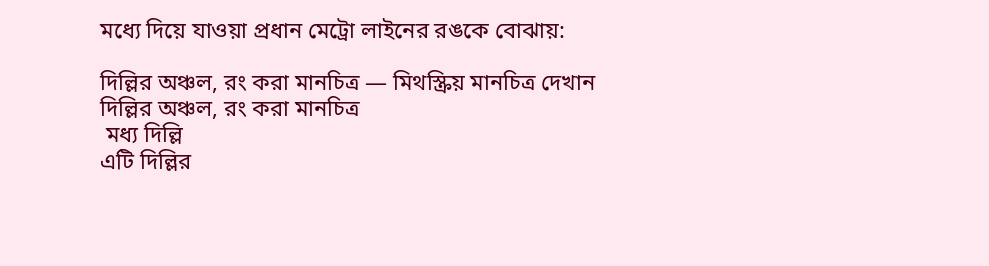মধ্যে দিয়ে যাওয়া প্রধান মেট্রো লাইনের রঙকে বোঝায়:

দিল্লির অঞ্চল, রং করা মানচিত্র — মিথস্ক্রিয় মানচিত্র দেখান
দিল্লির অঞ্চল, রং করা মানচিত্র
 মধ্য দিল্লি
এটি দিল্লির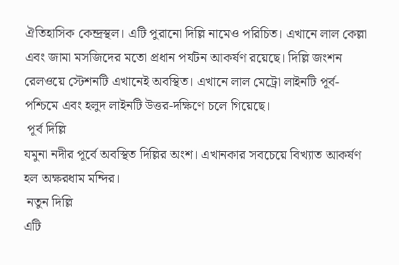ঐতিহাসিক কেন্দ্রস্থল। এটি পুরানো দিল্লি নামেও পরিচিত। এখানে লাল কেল্লা এবং জামা মসজিদের মতো প্রধান পর্যটন আকর্ষণ রয়েছে। দিল্লি জংশন রেলওয়ে স্টেশনটি এখানেই অবস্থিত। এখানে লাল মেট্রো লাইনটি পূর্ব-পশ্চিমে এবং হলুদ লাইনটি উত্তর-দক্ষিণে চলে গিয়েছে।
 পূর্ব দিল্লি
যমুনা নদীর পূর্বে অবস্থিত দিল্লির অংশ। এখানকার সবচেয়ে বিখ্যাত আকর্ষণ হল অক্ষরধাম মন্দির।
 নতুন দিল্লি
এটি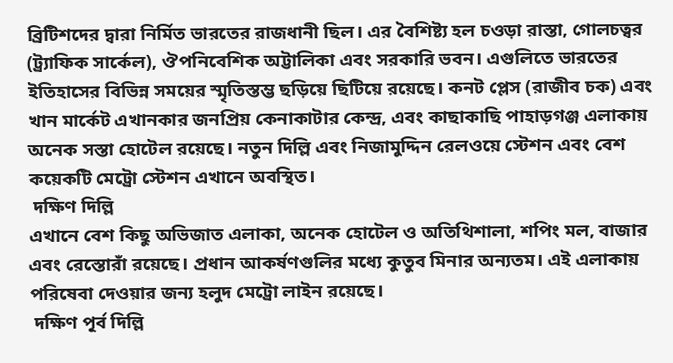ব্রিটিশদের দ্বারা নির্মিত ভারতের রাজধানী ছিল। এর বৈশিষ্ট্য হল চওড়া রাস্তা, গোলচত্বর (ট্র্যাফিক সার্কেল), ঔপনিবেশিক অট্টালিকা এবং সরকারি ভবন। এগুলিতে ভারতের ইতিহাসের বিভিন্ন সময়ের স্মৃতিস্তম্ভ ছড়িয়ে ছিটিয়ে রয়েছে। কনট প্লেস (রাজীব চক) এবং খান মার্কেট এখানকার জনপ্রিয় কেনাকাটার কেন্দ্র, এবং কাছাকাছি পাহাড়গঞ্জ এলাকায় অনেক সস্তা হোটেল রয়েছে। নতুন দিল্লি এবং নিজামুদ্দিন রেলওয়ে স্টেশন এবং বেশ কয়েকটি মেট্রো স্টেশন এখানে অবস্থিত।
 দক্ষিণ দিল্লি
এখানে বেশ কিছু অভিজাত এলাকা, অনেক হোটেল ও অতিথিশালা, শপিং মল, বাজার এবং রেস্তোরাঁ রয়েছে। প্রধান আকর্ষণগুলির মধ্যে কুতুব মিনার অন্যতম। এই এলাকায় পরিষেবা দেওয়ার জন্য হলুদ মেট্রো লাইন রয়েছে।
 দক্ষিণ পূর্ব দিল্লি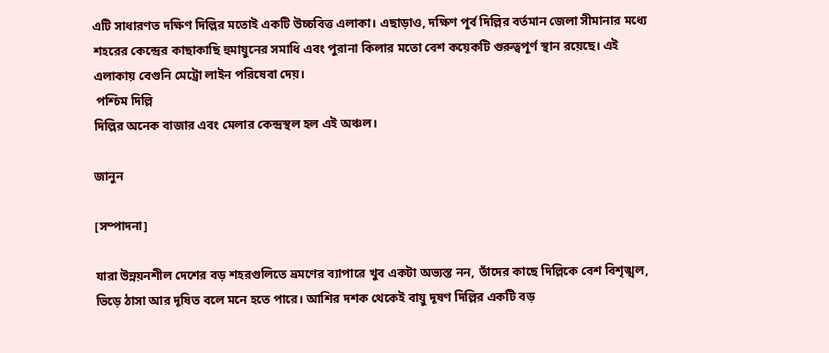এটি সাধারণত দক্ষিণ দিল্লির মতোই একটি উচ্চবিত্ত এলাকা। এছাড়াও, দক্ষিণ পূর্ব দিল্লির বর্তমান জেলা সীমানার মধ্যে শহরের কেন্দ্রের কাছাকাছি হুমায়ুনের সমাধি এবং পুরানা কিলার মতো বেশ কয়েকটি গুরুত্বপূর্ণ স্থান রয়েছে। এই এলাকায় বেগুনি মেট্রো লাইন পরিষেবা দেয়।
 পশ্চিম দিল্লি
দিল্লির অনেক বাজার এবং মেলার কেন্দ্রস্থল হল এই অঞ্চল।

জানুন

[সম্পাদনা]

যারা উন্নয়নশীল দেশের বড় শহরগুলিতে ভ্রমণের ব্যাপারে খুব একটা অভ্যস্ত নন, তাঁদের কাছে দিল্লিকে বেশ বিশৃঙ্খল, ভিড়ে ঠাসা আর দূষিত বলে মনে হতে পারে। আশির দশক থেকেই বায়ু দূষণ দিল্লির একটি বড়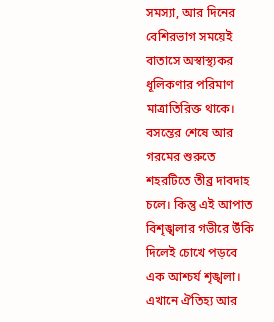সমস্যা, আর দিনের বেশিরভাগ সময়েই বাতাসে অস্বাস্থ্যকর ধূলিকণার পরিমাণ মাত্রাতিরিক্ত থাকে। বসন্তের শেষে আর গরমের শুরুতে শহরটিতে তীব্র দাবদাহ চলে। কিন্তু এই আপাত বিশৃঙ্খলার গভীরে উঁকি দিলেই চোখে পড়বে এক আশ্চর্য শৃঙ্খলা। এখানে ঐতিহ্য আর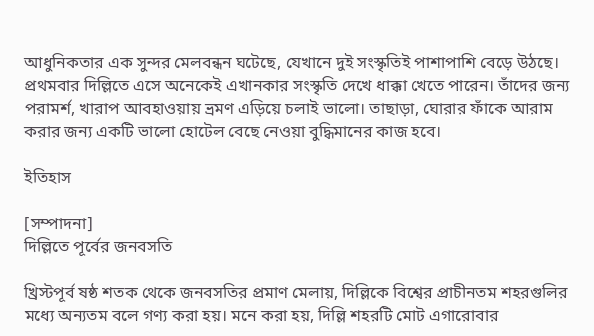আধুনিকতার এক সুন্দর মেলবন্ধন ঘটেছে, যেখানে দুই সংস্কৃতিই পাশাপাশি বেড়ে উঠছে। প্রথমবার দিল্লিতে এসে অনেকেই এখানকার সংস্কৃতি দেখে ধাক্কা খেতে পারেন। তাঁদের জন্য পরামর্শ, খারাপ আবহাওয়ায় ভ্রমণ এড়িয়ে চলাই ভালো। তাছাড়া, ঘোরার ফাঁকে আরাম করার জন্য একটি ভালো হোটেল বেছে নেওয়া বুদ্ধিমানের কাজ হবে।

ইতিহাস

[সম্পাদনা]
দিল্লিতে পূর্বের জনবসতি

খ্রিস্টপূর্ব ষষ্ঠ শতক থেকে জনবসতির প্রমাণ মেলায়, দিল্লিকে বিশ্বের প্রাচীনতম শহরগুলির মধ্যে অন্যতম বলে গণ্য করা হয়। মনে করা হয়, দিল্লি শহরটি মোট এগারোবার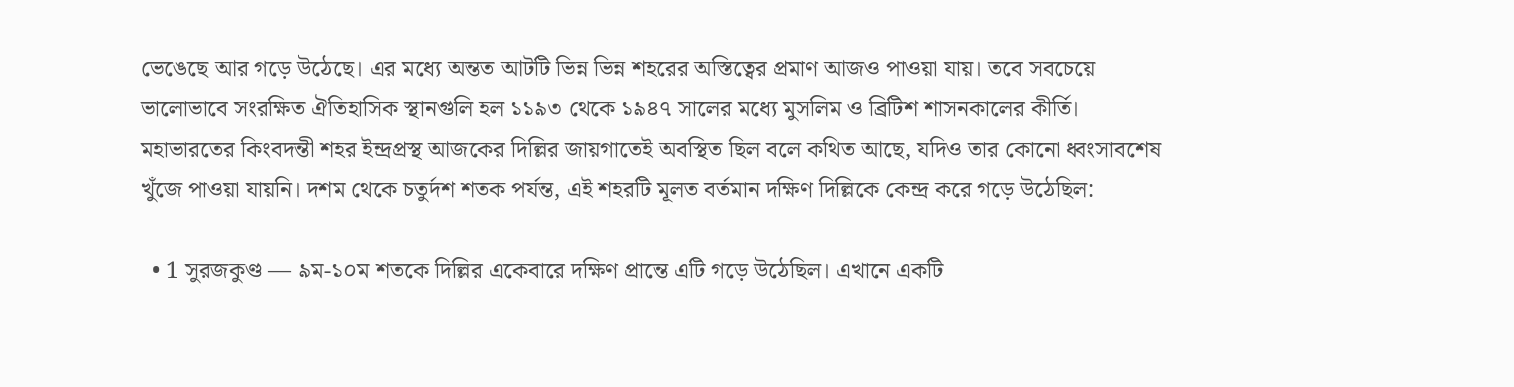ভেঙেছে আর গড়ে উঠেছে। এর মধ্যে অন্তত আটটি ভিন্ন ভিন্ন শহরের অস্তিত্বের প্রমাণ আজও পাওয়া যায়। তবে সবচেয়ে ভালোভাবে সংরক্ষিত ঐতিহাসিক স্থানগুলি হল ১১৯৩ থেকে ১৯৪৭ সালের মধ্যে মুসলিম ও ব্রিটিশ শাসনকালের কীর্তি। মহাভারতের কিংবদন্তী শহর ইন্দ্রপ্রস্থ আজকের দিল্লির জায়গাতেই অবস্থিত ছিল বলে কথিত আছে, যদিও তার কোনো ধ্বংসাবশেষ খুঁজে পাওয়া যায়নি। দশম থেকে চতুর্দশ শতক পর্যন্ত, এই শহরটি মূলত বর্তমান দক্ষিণ দিল্লিকে কেন্দ্র করে গড়ে উঠেছিল:

  • 1 সুরজকুণ্ড — ৯ম-১০ম শতকে দিল্লির একেবারে দক্ষিণ প্রান্তে এটি গড়ে উঠেছিল। এখানে একটি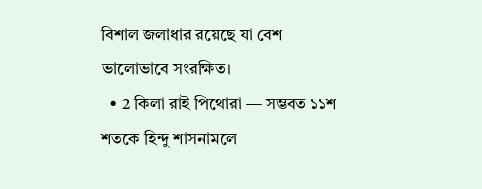বিশাল জলাধার রয়েছে যা বেশ ভালোভাবে সংরক্ষিত।
  • 2 কিলা রাই পিথোরা — সম্ভবত ১১শ শতকে হিন্দু শাসনামলে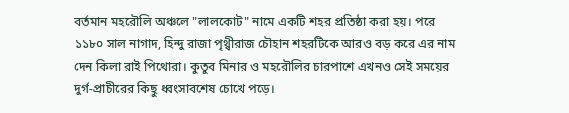বর্তমান মহরৌলি অঞ্চলে "লালকোট" নামে একটি শহর প্রতিষ্ঠা করা হয়। পরে ১১৮০ সাল নাগাদ, হিন্দু রাজা পৃথ্বীরাজ চৌহান শহরটিকে আরও বড় করে এর নাম দেন কিলা রাই পিথোরা। কুতুব মিনার ও মহরৌলির চারপাশে এখনও সেই সময়ের দুর্গ-প্রাচীরের কিছু ধ্বংসাবশেষ চোখে পড়ে।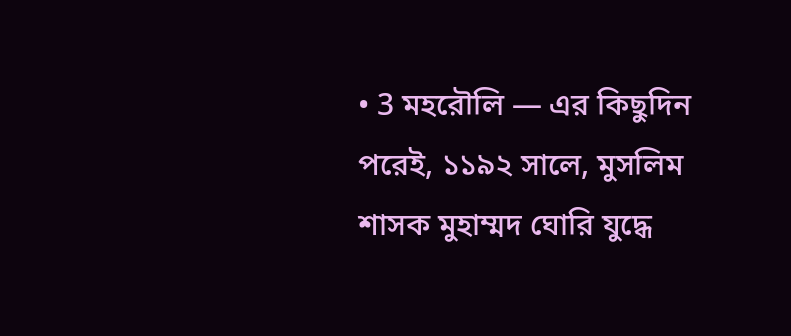• 3 মহরৌলি — এর কিছুদিন পরেই, ১১৯২ সালে, মুসলিম শাসক মুহাম্মদ ঘোরি যুদ্ধে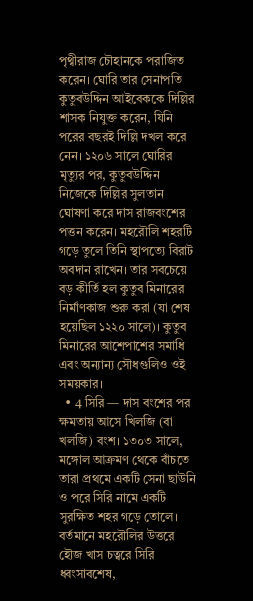পৃথ্বীরাজ চৌহানকে পরাজিত করেন। ঘোরি তার সেনাপতি কুতুবউদ্দিন আইবেককে দিল্লির শাসক নিযুক্ত করেন, যিনি পরের বছরই দিল্লি দখল করে নেন। ১২০৬ সালে ঘোরির মৃত্যুর পর, কুতুবউদ্দিন নিজেকে দিল্লির সুলতান ঘোষণা করে দাস রাজবংশের পত্তন করেন। মহরৌলি শহরটি গড়ে তুলে তিনি স্থাপত্যে বিরাট অবদান রাখেন। তার সবচেয়ে বড় কীর্তি হল কুতুব মিনারের নির্মাণকাজ শুরু করা (যা শেষ হয়েছিল ১২২০ সালে)। কুতুব মিনারের আশেপাশের সমাধি এবং অন্যান্য সৌধগুলিও ওই সময়কার।
  • 4 সিরি — দাস বংশের পর ক্ষমতায় আসে খিলজি (বা খলজি) বংশ। ১৩০৩ সালে, মঙ্গোল আক্রমণ থেকে বাঁচতে তারা প্রথমে একটি সেনা ছাউনি ও পরে সিরি নামে একটি সুরক্ষিত শহর গড়ে তোলে। বর্তমানে মহরৌলির উত্তরে হৌজ খাস চত্বরে সিরি ধ্বংসাবশেষ,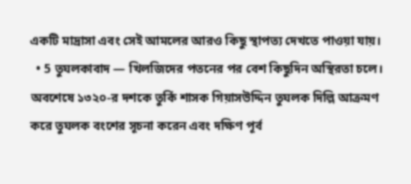একটি মাদ্রাসা এবং সেই আমলের আরও কিছু স্থাপত্য দেখতে পাওয়া যায়।
  • 5 তুঘলকাবাদ — খিলজিদের পতনের পর বেশ কিছুদিন অস্থিরতা চলে। অবশেষে ১৩২০-র দশকে তুর্কি শাসক গিয়াসউদ্দিন তুঘলক দিল্লি আক্রমণ করে তুঘলক বংশের সূচনা করেন এবং দক্ষিণ পূর্ব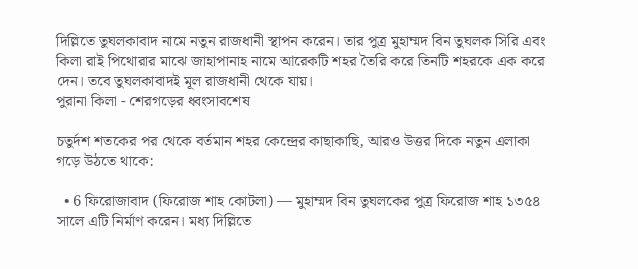দিল্লিতে তুঘলকাবাদ নামে নতুন রাজধানী স্থাপন করেন। তার পুত্র মুহাম্মদ বিন তুঘলক সিরি এবং কিলা রাই পিথোরার মাঝে জাহাপানাহ নামে আরেকটি শহর তৈরি করে তিনটি শহরকে এক করে দেন। তবে তুঘলকাবাদই মূল রাজধানী থেকে যায়।
পুরানা কিলা - শেরগড়ের ধ্বংসাবশেষ

চতুর্দশ শতকের পর থেকে বর্তমান শহর কেন্দ্রের কাছাকাছি, আরও উত্তর দিকে নতুন এলাকা গড়ে উঠতে থাকে:

  • 6 ফিরোজাবাদ (ফিরোজ শাহ কোটলা) — মুহাম্মদ বিন তুঘলকের পুত্র ফিরোজ শাহ ১৩৫৪ সালে এটি নির্মাণ করেন। মধ্য দিল্লিতে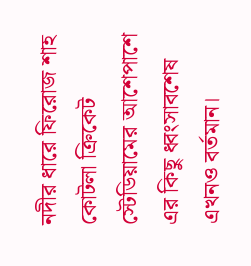নদীর ধারে ফিরোজ শাহ কোটলা ক্রিকেট স্টেডিয়ামের আশেপাশে এর কিছু ধ্বংসাবশেষ এখনও বর্তমান।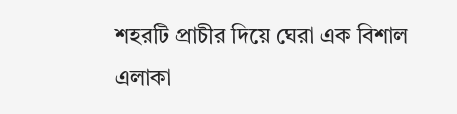শহরটি প্রাচীর দিয়ে ঘেরা এক বিশাল এলাকা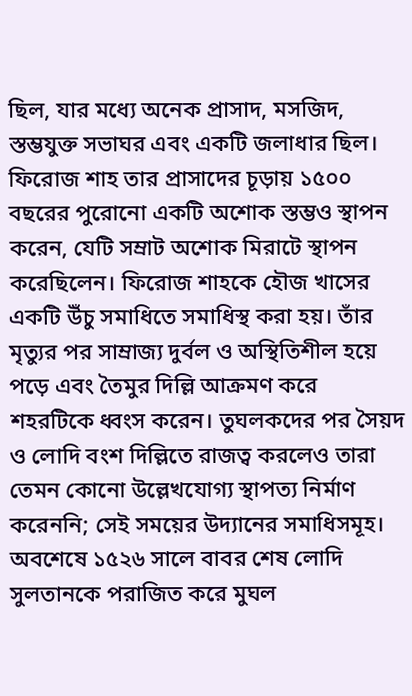ছিল, যার মধ্যে অনেক প্রাসাদ, মসজিদ, স্তম্ভযুক্ত সভাঘর এবং একটি জলাধার ছিল। ফিরোজ শাহ তার প্রাসাদের চূড়ায় ১৫০০ বছরের পুরোনো একটি অশোক স্তম্ভও স্থাপন করেন, যেটি সম্রাট অশোক মিরাটে স্থাপন করেছিলেন। ফিরোজ শাহকে হৌজ খাসের একটি উঁচু সমাধিতে সমাধিস্থ করা হয়। তাঁর মৃত্যুর পর সাম্রাজ্য দুর্বল ও অস্থিতিশীল হয়ে পড়ে এবং তৈমুর দিল্লি আক্রমণ করে শহরটিকে ধ্বংস করেন। তুঘলকদের পর সৈয়দ ও লোদি বংশ দিল্লিতে রাজত্ব করলেও তারা তেমন কোনো উল্লেখযোগ্য স্থাপত্য নির্মাণ করেননি; সেই সময়ের উদ্যানের সমাধিসমূহ। অবশেষে ১৫২৬ সালে বাবর শেষ লোদি সুলতানকে পরাজিত করে মুঘল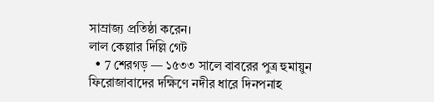সাম্রাজ্য প্রতিষ্ঠা করেন।
লাল কেল্লার দিল্লি গেট
  • 7 শেরগড় — ১৫৩৩ সালে বাবরের পুত্র হুমায়ুন ফিরোজাবাদের দক্ষিণে নদীর ধারে দিনপনাহ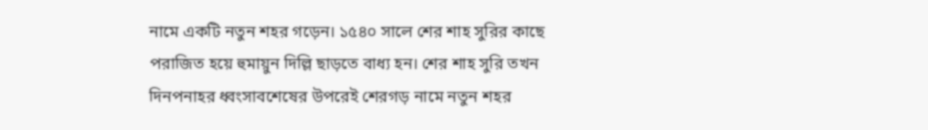নামে একটি নতুন শহর গড়েন। ১৫৪০ সালে শের শাহ সুরির কাছে পরাজিত হয়ে হুমায়ুন দিল্লি ছাড়তে বাধ্য হন। শের শাহ সুরি তখন দিনপনাহর ধ্বংসাবশেষের উপরেই শেরগড় নামে নতুন শহর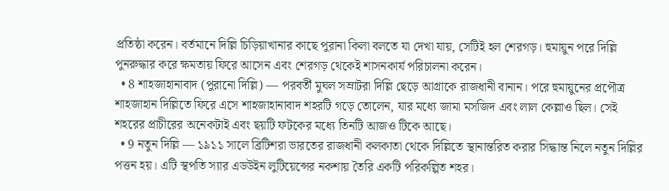প্রতিষ্ঠা করেন। বর্তমানে দিল্লি চিড়িয়াখানার কাছে পুরানা কিলা বলতে যা দেখা যায়, সেটিই হল শেরগড়। হুমায়ুন পরে দিল্লি পুনরুদ্ধার করে ক্ষমতায় ফিরে আসেন এবং শেরগড় থেকেই শাসনকার্য পরিচালনা করেন।
  • 8 শাহজাহানাবাদ (পুরানো দিল্লি) — পরবর্তী মুঘল সম্রাটরা দিল্লি ছেড়ে আগ্রাকে রাজধানী বানান। পরে হুমায়ুনের প্রপৌত্র শাহজাহান দিল্লিতে ফিরে এসে শাহজাহানাবাদ শহরটি গড়ে তোলেন, যার মধ্যে জামা মসজিদ এবং লাল কেল্লাও ছিল। সেই শহরের প্রাচীরের অনেকটাই এবং ছয়টি ফটকের মধ্যে তিনটি আজও টিকে আছে।
  • 9 নতুন দিল্লি — ১৯১১ সালে ব্রিটিশরা ভারতের রাজধানী কলকাতা থেকে দিল্লিতে স্থানান্তরিত করার সিদ্ধান্ত নিলে নতুন দিল্লির পত্তন হয়। এটি স্থপতি স্যার এডউইন লুটিয়েন্সের নকশায় তৈরি একটি পরিকল্পিত শহর।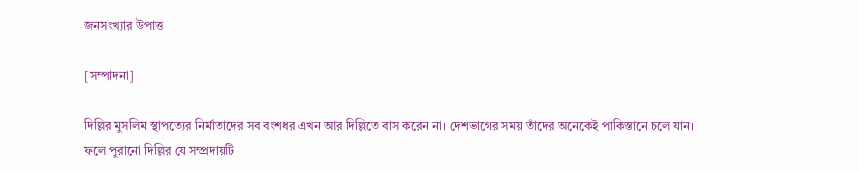জনসংখ্যার উপাত্ত

[সম্পাদনা]

দিল্লির মুসলিম স্থাপত্যের নির্মাতাদের সব বংশধর এখন আর দিল্লিতে বাস করেন না। দেশভাগের সময় তাঁদের অনেকেই পাকিস্তানে চলে যান। ফলে পুরানো দিল্লির যে সম্প্রদায়টি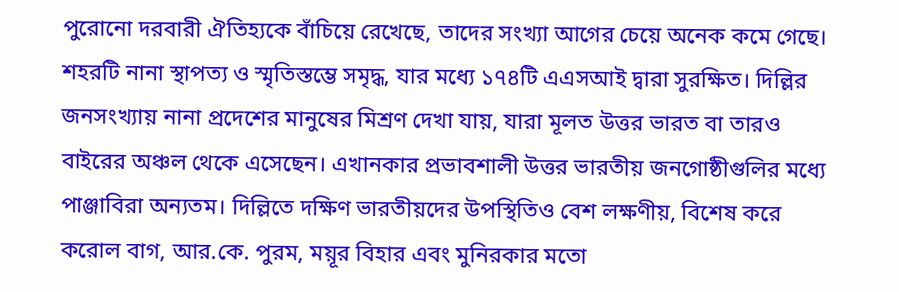পুরোনো দরবারী ঐতিহ্যকে বাঁচিয়ে রেখেছে, তাদের সংখ্যা আগের চেয়ে অনেক কমে গেছে। শহরটি নানা স্থাপত্য ও স্মৃতিস্তম্ভে সমৃদ্ধ, যার মধ্যে ১৭৪টি এএসআই দ্বারা সুরক্ষিত। দিল্লির জনসংখ্যায় নানা প্রদেশের মানুষের মিশ্রণ দেখা যায়, যারা মূলত উত্তর ভারত বা তারও বাইরের অঞ্চল থেকে এসেছেন। এখানকার প্রভাবশালী উত্তর ভারতীয় জনগোষ্ঠীগুলির মধ্যে পাঞ্জাবিরা অন্যতম। দিল্লিতে দক্ষিণ ভারতীয়দের উপস্থিতিও বেশ লক্ষণীয়, বিশেষ করে করোল বাগ, আর.কে. পুরম, ময়ূর বিহার এবং মুনিরকার মতো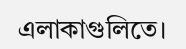এলাকাগুলিতে।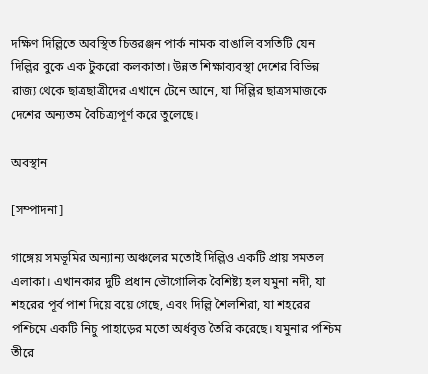দক্ষিণ দিল্লিতে অবস্থিত চিত্তরঞ্জন পার্ক নামক বাঙালি বসতিটি যেন দিল্লির বুকে এক টুকরো কলকাতা। উন্নত শিক্ষাব্যবস্থা দেশের বিভিন্ন রাজ্য থেকে ছাত্রছাত্রীদের এখানে টেনে আনে, যা দিল্লির ছাত্রসমাজকে দেশের অন্যতম বৈচিত্র্যপূর্ণ করে তুলেছে।

অবস্থান

[সম্পাদনা]

গাঙ্গেয় সমভূমির অন্যান্য অঞ্চলের মতোই দিল্লিও একটি প্রায় সমতল এলাকা। এখানকার দুটি প্রধান ভৌগোলিক বৈশিষ্ট্য হল যমুনা নদী, যা শহরের পূর্ব পাশ দিয়ে বয়ে গেছে, এবং দিল্লি শৈলশিরা, যা শহরের পশ্চিমে একটি নিচু পাহাড়ের মতো অর্ধবৃত্ত তৈরি করেছে। যমুনার পশ্চিম তীরে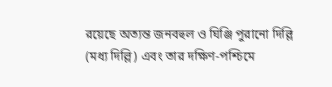রয়েছে অত্যন্ত জনবহুল ও ঘিঞ্জি পুরানো দিল্লি (মধ্য দিল্লি) এবং তার দক্ষিণ-পশ্চিমে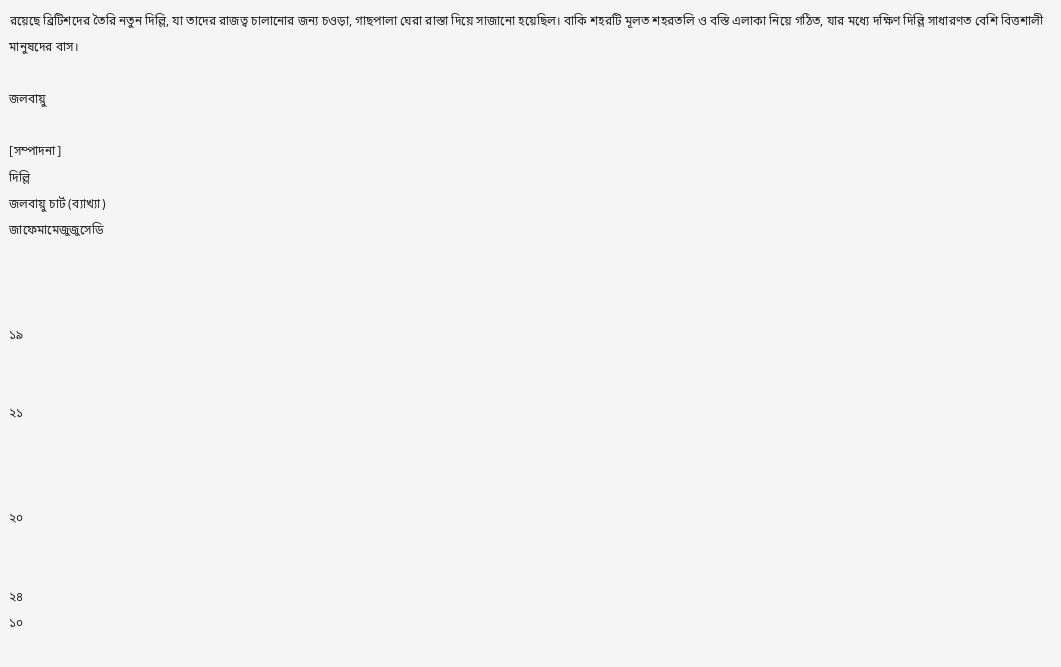রয়েছে ব্রিটিশদের তৈরি নতুন দিল্লি, যা তাদের রাজত্ব চালানোর জন্য চওড়া, গাছপালা ঘেরা রাস্তা দিয়ে সাজানো হয়েছিল। বাকি শহরটি মূলত শহরতলি ও বস্তি এলাকা নিয়ে গঠিত, যার মধ্যে দক্ষিণ দিল্লি সাধারণত বেশি বিত্তশালী মানুষদের বাস।

জলবায়ু

[সম্পাদনা]
দিল্লি
জলবায়ু চার্ট (ব্যাখ্যা)
জাফেমামেজুজুসেডি



১৯


২১



২০


২৪
১০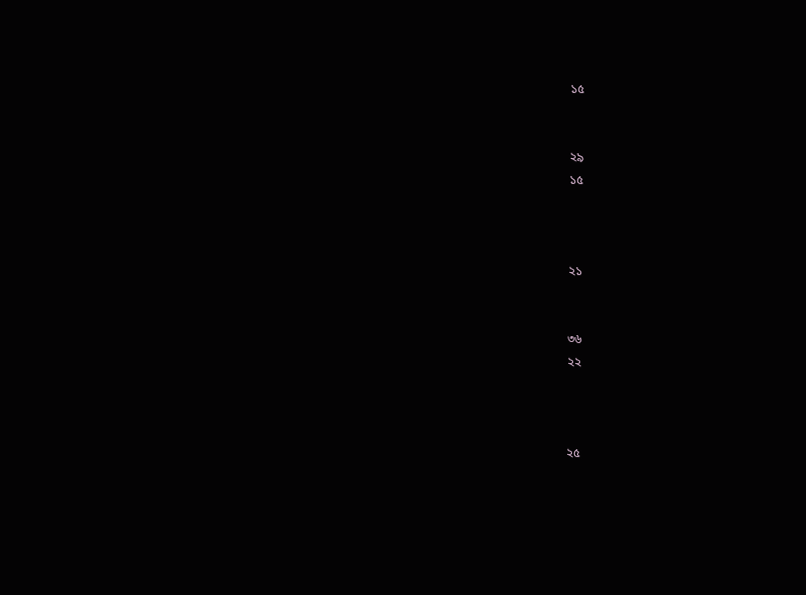১৫


২৯
১৫



২১


৩৬
২২



২৫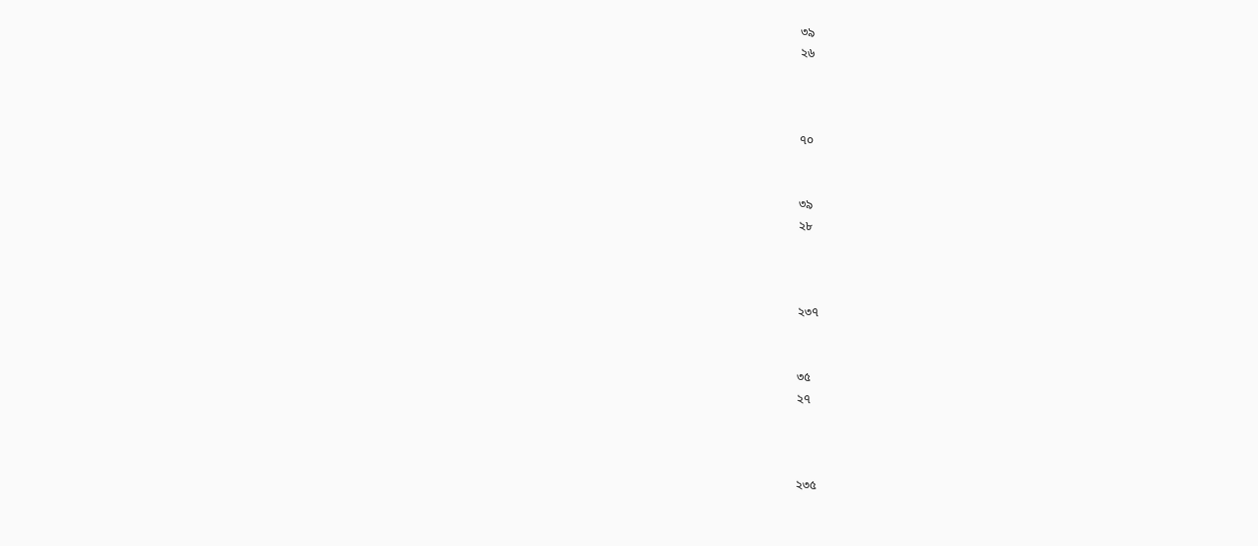৩৯
২৬



৭০


৩৯
২৮



২৩৭


৩৫
২৭



২৩৫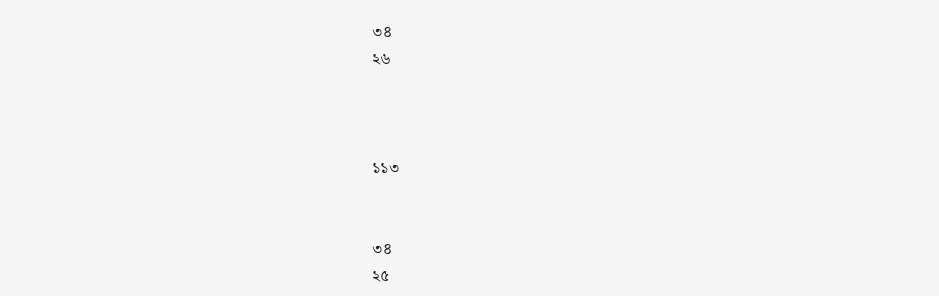৩৪
২৬



১১৩


৩৪
২৫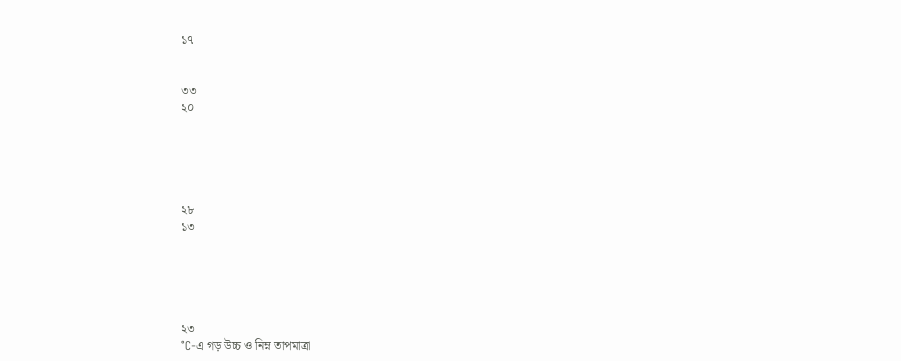১৭


৩৩
২০





২৮
১৩





২৩
°C-এ গড় উচ্চ ও নিম্ন তাপমাত্রা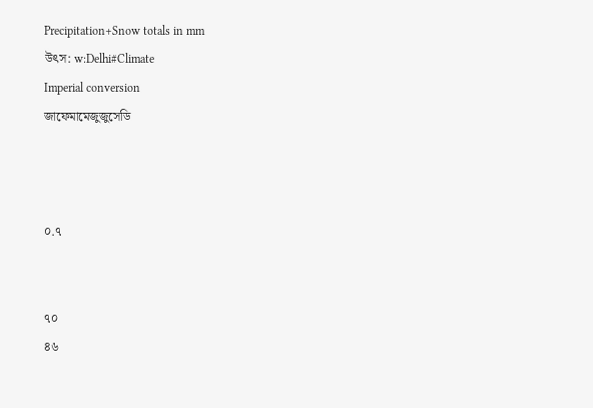Precipitation+Snow totals in mm
উৎস: w:Delhi#Climate
Imperial conversion
জাফেমামেজুজুসেডি



০.৭


৭০
৪৬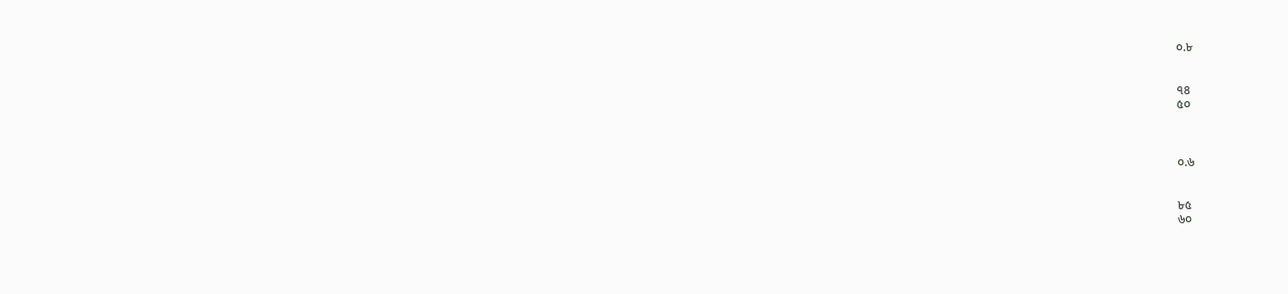০.৮


৭৪
৫০



০.৬


৮৫
৬০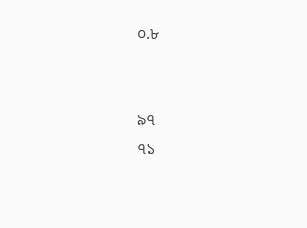০.৮


৯৭
৭১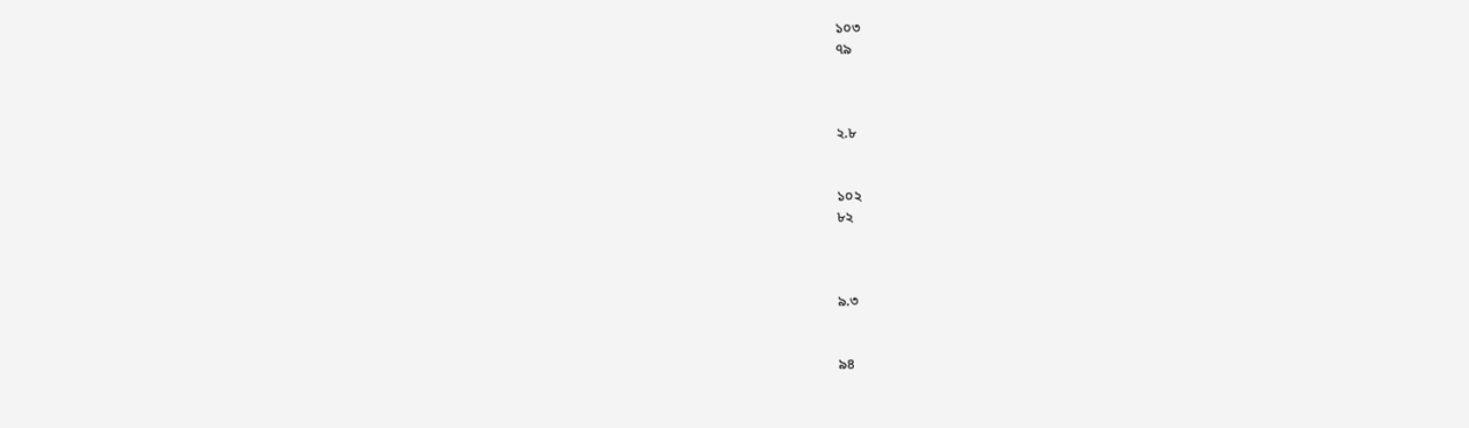১০৩
৭৯



২.৮


১০২
৮২



৯.৩


৯৪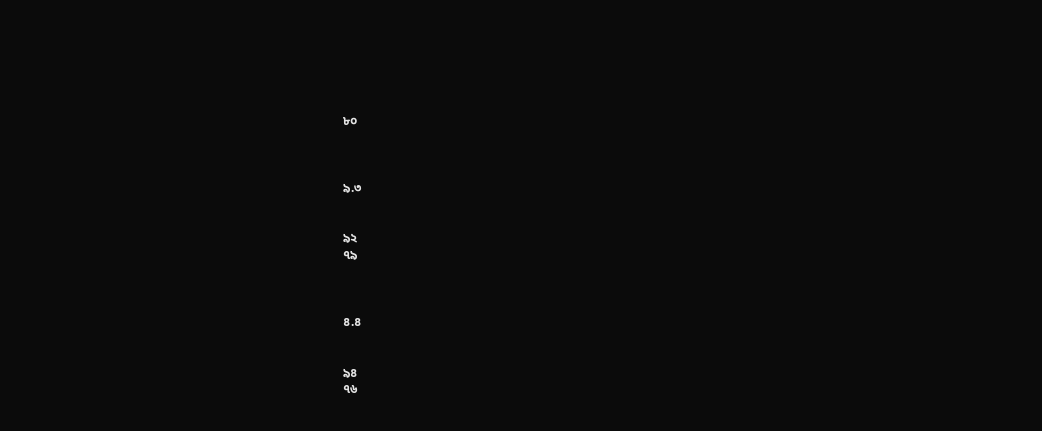৮০



৯.৩


৯২
৭৯



৪.৪


৯৪
৭৬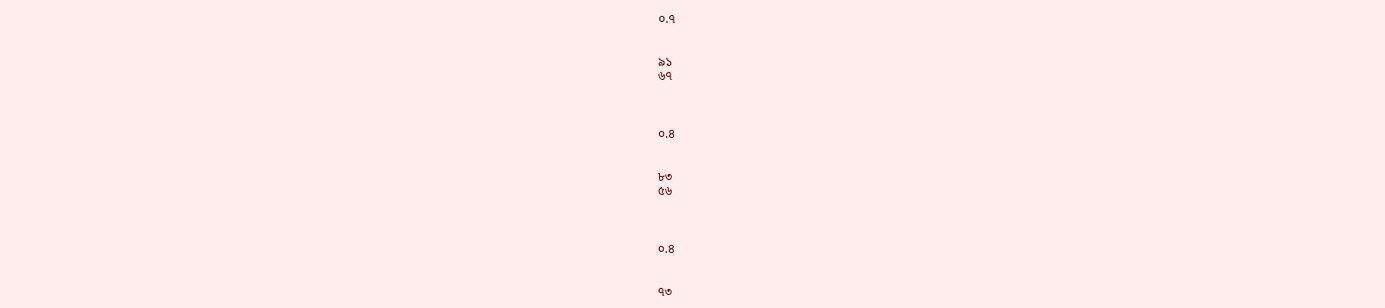০.৭


৯১
৬৭



০.৪


৮৩
৫৬



০.৪


৭৩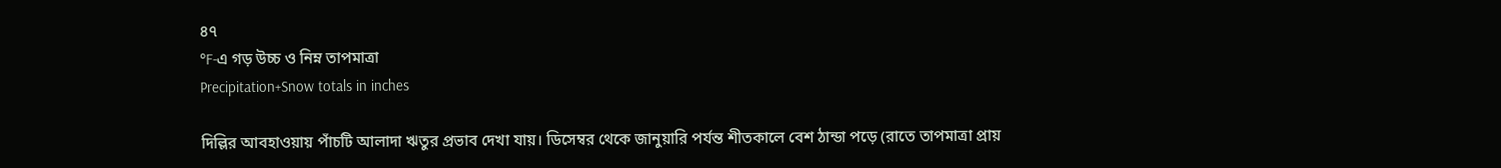৪৭
°F-এ গড় উচ্চ ও নিম্ন তাপমাত্রা
Precipitation+Snow totals in inches

দিল্লির আবহাওয়ায় পাঁচটি আলাদা ঋতুর প্রভাব দেখা যায়। ডিসেম্বর থেকে জানুয়ারি পর্যন্ত শীতকালে বেশ ঠান্ডা পড়ে (রাতে তাপমাত্রা প্রায়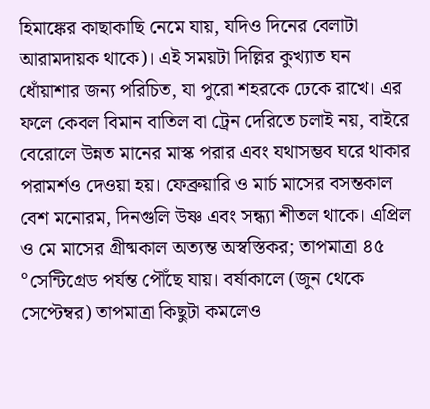হিমাঙ্কের কাছাকাছি নেমে যায়, যদিও দিনের বেলাটা আরামদায়ক থাকে)। এই সময়টা দিল্লির কুখ্যাত ঘন ধোঁয়াশার জন্য পরিচিত, যা পুরো শহরকে ঢেকে রাখে। এর ফলে কেবল বিমান বাতিল বা ট্রেন দেরিতে চলাই নয়, বাইরে বেরোলে উন্নত মানের মাস্ক পরার এবং যথাসম্ভব ঘরে থাকার পরামর্শও দেওয়া হয়। ফেব্রুয়ারি ও মার্চ মাসের বসন্তকাল বেশ মনোরম, দিনগুলি উষ্ণ এবং সন্ধ্যা শীতল থাকে। এপ্রিল ও মে মাসের গ্রীষ্মকাল অত্যন্ত অস্বস্তিকর; তাপমাত্রা ৪৫ °সেন্টিগ্রেড পর্যন্ত পৌঁছে যায়। বর্ষাকালে (জুন থেকে সেপ্টেম্বর) তাপমাত্রা কিছুটা কমলেও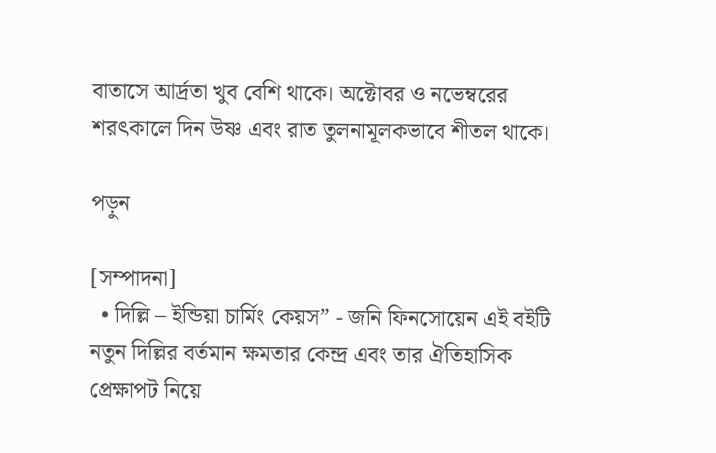বাতাসে আর্দ্রতা খুব বেশি থাকে। অক্টোবর ও নভেম্বরের শরৎকালে দিন উষ্ণ এবং রাত তুলনামূলকভাবে শীতল থাকে।

পড়ুন

[সম্পাদনা]
  • দিল্লি – ইন্ডিয়া চার্মিং কেয়স” - জনি ফিনসোয়েন এই বইটি নতুন দিল্লির বর্তমান ক্ষমতার কেন্দ্র এবং তার ঐতিহাসিক প্রেক্ষাপট নিয়ে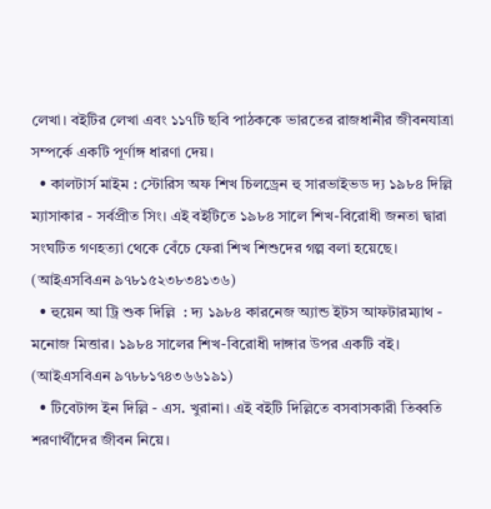লেখা। বইটির লেখা এবং ১১৭টি ছবি পাঠককে ভারতের রাজধানীর জীবনযাত্রা সম্পর্কে একটি পূর্ণাঙ্গ ধারণা দেয়।
  • কালটার্স মাইম : স্টোরিস অফ শিখ চিলড্রেন হু সারভাইভড দ্য ১৯৮৪ দিল্লি ম্যাসাকার - সর্বপ্রীত সিং। এই বইটিতে ১৯৮৪ সালে শিখ-বিরোধী জনতা দ্বারা সংঘটিত গণহত্যা থেকে বেঁচে ফেরা শিখ শিশুদের গল্প বলা হয়েছে। (আইএসবিএন ৯৭৮১৫২৩৮৩৪১৩৬)
  • হুয়েন আ ট্রি শুক দিল্লি  : দ্য ১৯৮৪ কারনেজ অ্যান্ড ইটস আফটারম্যাথ - মনোজ মিত্তার। ১৯৮৪ সালের শিখ-বিরোধী দাঙ্গার উপর একটি বই। (আইএসবিএন ৯৭৮৮১৭৪৩৬৬১৯১)
  • টিবেটান্স ইন দিল্লি - এস. খুরানা। এই বইটি দিল্লিতে বসবাসকারী তিব্বতি শরণার্থীদের জীবন নিয়ে।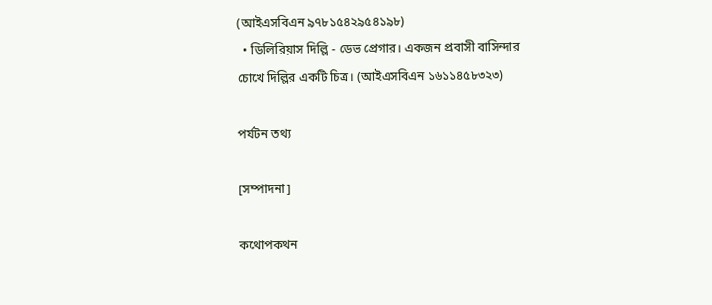(আইএসবিএন ৯৭৮১৫৪২৯৫৪১৯৮)
  • ডিলিরিয়াস দিল্লি - ডেভ প্রেগার। একজন প্রবাসী বাসিন্দার চোখে দিল্লির একটি চিত্র। (আইএসবিএন ১৬১১৪৫৮৩২৩)

পর্যটন তথ্য

[সম্পাদনা]

কথোপকথন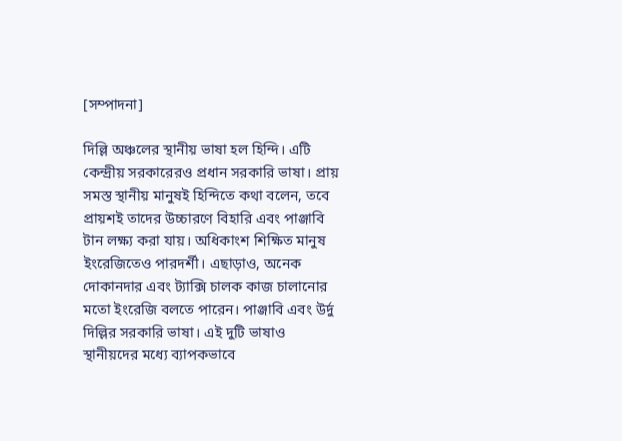[সম্পাদনা]

দিল্লি অঞ্চলের স্থানীয় ভাষা হল হিন্দি। এটি কেন্দ্রীয় সরকারেরও প্রধান সরকারি ভাষা। প্রায় সমস্ত স্থানীয় মানুষই হিন্দিতে কথা বলেন, তবে প্রায়শই তাদের উচ্চারণে বিহারি এবং পাঞ্জাবি টান লক্ষ্য করা যায়। অধিকাংশ শিক্ষিত মানুষ ইংরেজিতেও পারদর্শী। এছাড়াও, অনেক দোকানদার এবং ট্যাক্সি চালক কাজ চালানোর মতো ইংরেজি বলতে পারেন। পাঞ্জাবি এবং উর্দু দিল্লির সরকারি ভাষা। এই দুটি ভাষাও স্থানীয়দের মধ্যে ব্যাপকভাবে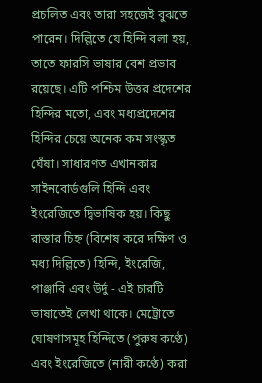প্রচলিত এবং তারা সহজেই বুঝতে পারেন। দিল্লিতে যে হিন্দি বলা হয়, তাতে ফারসি ভাষার বেশ প্রভাব রয়েছে। এটি পশ্চিম উত্তর প্রদেশের হিন্দির মতো, এবং মধ্যপ্রদেশের হিন্দির চেয়ে অনেক কম সংস্কৃত ঘেঁষা। সাধারণত এখানকার সাইনবোর্ডগুলি হিন্দি এবং ইংরেজিতে দ্বিভাষিক হয়। কিছু রাস্তার চিহ্ন (বিশেষ করে দক্ষিণ ও মধ্য দিল্লিতে) হিন্দি, ইংরেজি, পাঞ্জাবি এবং উর্দু - এই চারটি ভাষাতেই লেখা থাকে। মেট্রোতে ঘোষণাসমূহ হিন্দিতে (পুরুষ কণ্ঠে) এবং ইংরেজিতে (নারী কণ্ঠে) করা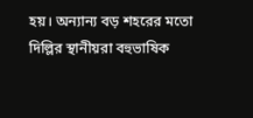হয়। অন্যান্য বড় শহরের মতো দিল্লির স্থানীয়রা বহুভাষিক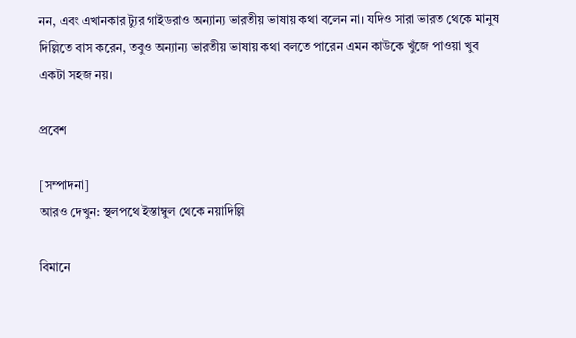নন, এবং এখানকার ট্যুর গাইডরাও অন্যান্য ভারতীয় ভাষায় কথা বলেন না। যদিও সারা ভারত থেকে মানুষ দিল্লিতে বাস করেন, তবুও অন্যান্য ভারতীয় ভাষায় কথা বলতে পারেন এমন কাউকে খুঁজে পাওয়া খুব একটা সহজ নয়।

প্রবেশ

[সম্পাদনা]
আরও দেখুন: স্থলপথে ইস্তাম্বুল থেকে নয়াদিল্লি

বিমানে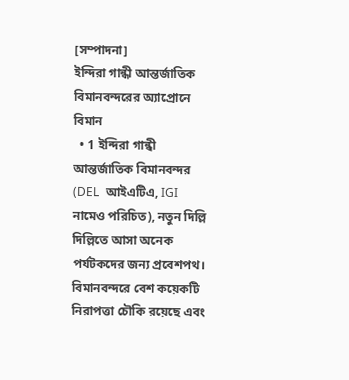[সম্পাদনা]
ইন্দিরা গান্ধী আন্তর্জাতিক বিমানবন্দরের অ্যাপ্রোনে বিমান
  • 1 ইন্দিরা গান্ধী আন্তর্জাতিক বিমানবন্দর (DEL  আইএটিএ, IGI নামেও পরিচিত), নতুন দিল্লি দিল্লিতে আসা অনেক পর্যটকদের জন্য প্রবেশপথ। বিমানবন্দরে বেশ কয়েকটি নিরাপত্তা চৌকি রয়েছে এবং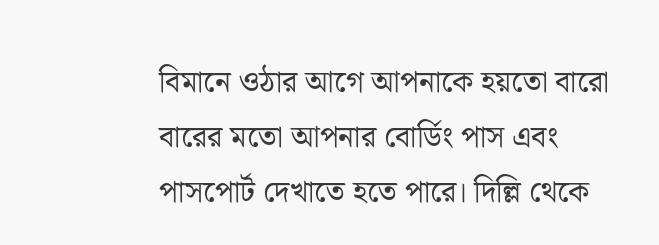বিমানে ওঠার আগে আপনাকে হয়তো বারো বারের মতো আপনার বোর্ডিং পাস এবং পাসপোর্ট দেখাতে হতে পারে। দিল্লি থেকে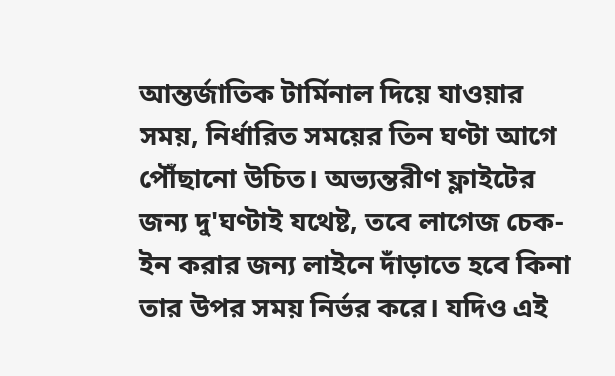আন্তর্জাতিক টার্মিনাল দিয়ে যাওয়ার সময়, নির্ধারিত সময়ের তিন ঘণ্টা আগে পৌঁছানো উচিত। অভ্যন্তরীণ ফ্লাইটের জন্য দু'ঘণ্টাই যথেষ্ট, তবে লাগেজ চেক-ইন করার জন্য লাইনে দাঁড়াতে হবে কিনা তার উপর সময় নির্ভর করে। যদিও এই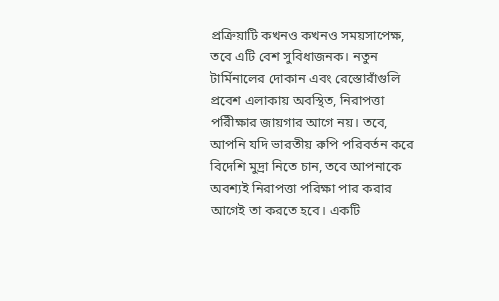প্রক্রিয়াটি কখনও কখনও সময়সাপেক্ষ, তবে এটি বেশ সুবিধাজনক। নতুন টার্মিনালের দোকান এবং রেস্তোরাঁগুলি প্রবেশ এলাকায় অবস্থিত, নিরাপত্তা পরিীক্ষার জায়গার আগে নয়। তবে, আপনি যদি ভারতীয় রুপি পরিবর্তন করে বিদেশি মুদ্রা নিতে চান, তবে আপনাকে অবশ্যই নিরাপত্তা পরিক্ষা পার করার আগেই তা করতে হবে। একটি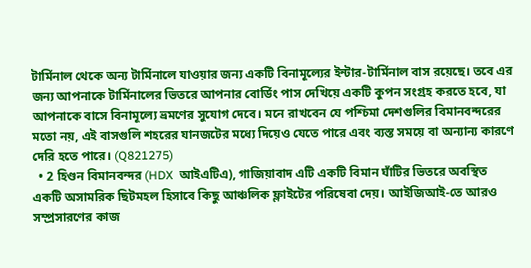টার্মিনাল থেকে অন্য টার্মিনালে যাওয়ার জন্য একটি বিনামূল্যের ইন্টার-টার্মিনাল বাস রয়েছে। তবে এর জন্য আপনাকে টার্মিনালের ভিতরে আপনার বোর্ডিং পাস দেখিয়ে একটি কুপন সংগ্রহ করতে হবে, যা আপনাকে বাসে বিনামূল্যে ভ্রমণের সুযোগ দেবে। মনে রাখবেন যে পশ্চিমা দেশগুলির বিমানবন্দরের মতো নয়, এই বাসগুলি শহরের যানজটের মধ্যে দিয়েও যেতে পারে এবং ব্যস্ত সময়ে বা অন্যান্য কারণে দেরি হতে পারে। (Q821275)
  • 2 হিণ্ডন বিমানবন্দর (HDX  আইএটিএ), গাজিয়াবাদ এটি একটি বিমান ঘাঁটির ভিতরে অবস্থিত একটি অসামরিক ছিটমহল হিসাবে কিছু আঞ্চলিক ফ্লাইটের পরিষেবা দেয়। আইজিআই-তে আরও সম্প্রসারণের কাজ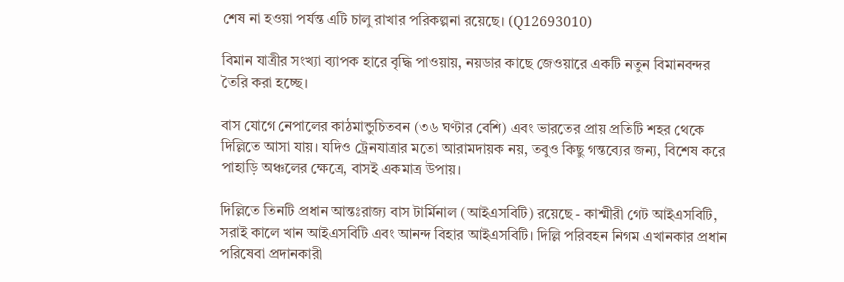শেষ না হওয়া পর্যন্ত এটি চালু রাখার পরিকল্পনা রয়েছে। (Q12693010)

বিমান যাত্রীর সংখ্যা ব্যাপক হারে বৃদ্ধি পাওয়ায়, নয়ডার কাছে জেওয়ারে একটি নতুন বিমানবন্দর তৈরি করা হচ্ছে।

বাস যোগে নেপালের কাঠমান্ডুচিতবন (৩৬ ঘণ্টার বেশি) এবং ভারতের প্রায় প্রতিটি শহর থেকে দিল্লিতে আসা যায়। যদিও ট্রেনযাত্রার মতো আরামদায়ক নয়, তবুও কিছু গন্তব্যের জন্য, বিশেষ করে পাহাড়ি অঞ্চলের ক্ষেত্রে, বাসই একমাত্র উপায়।

দিল্লিতে তিনটি প্রধান আন্তঃরাজ্য বাস টার্মিনাল (আইএসবিটি) রয়েছে - কাশ্মীরী গেট আইএসবিটি, সরাই কালে খান আইএসবিটি এবং আনন্দ বিহার আইএসবিটি। দিল্লি পরিবহন নিগম এখানকার প্রধান পরিষেবা প্রদানকারী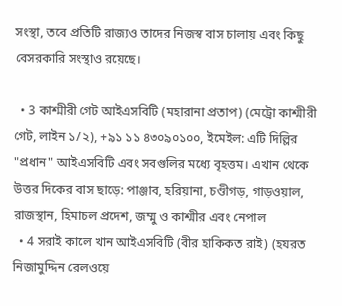সংস্থা, তবে প্রতিটি রাজ্যও তাদের নিজস্ব বাস চালায় এবং কিছু বেসরকারি সংস্থাও রয়েছে।

  • 3 কাশ্মীরী গেট আইএসবিটি (মহারানা প্রতাপ) (মেট্রো কাশ্মীরী গেট, লাইন ১/২), +৯১ ১১ ৪৩০৯০১০০, ইমেইল: এটি দিল্লির "প্রধান" আইএসবিটি এবং সবগুলির মধ্যে বৃহত্তম। এখান থেকে উত্তর দিকের বাস ছাড়ে: পাঞ্জাব, হরিয়ানা, চণ্ডীগড়, গাড়ওয়াল, রাজস্থান, হিমাচল প্রদেশ, জম্মু ও কাশ্মীর এবং নেপাল
  • 4 সরাই কালে খান আইএসবিটি (বীর হাকিকত রাই) (হযরত নিজামুদ্দিন রেলওয়ে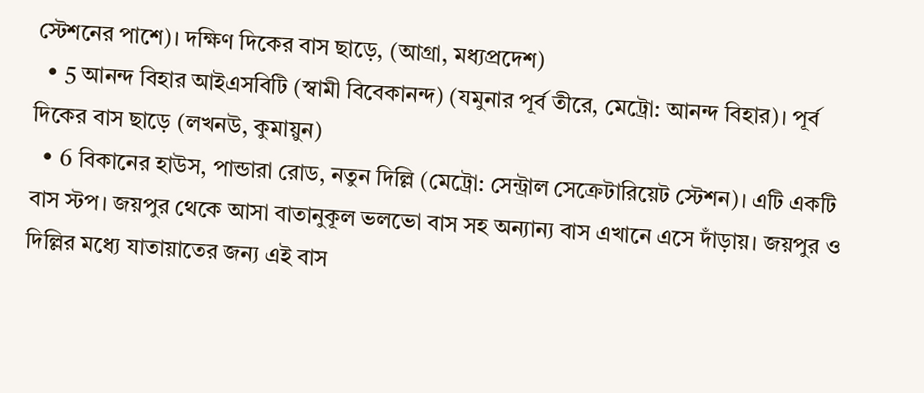স্টেশনের পাশে)। দক্ষিণ দিকের বাস ছাড়ে, (আগ্রা, মধ্যপ্রদেশ)
  • 5 আনন্দ বিহার আইএসবিটি (স্বামী বিবেকানন্দ) (যমুনার পূর্ব তীরে, মেট্রো: আনন্দ বিহার)। পূর্ব দিকের বাস ছাড়ে (লখনউ, কুমায়ুন)
  • 6 বিকানের হাউস, পান্ডারা রোড, নতুন দিল্লি (মেট্রো: সেন্ট্রাল সেক্রেটারিয়েট স্টেশন)। এটি একটি বাস স্টপ। জয়পুর থেকে আসা বাতানুকূল ভলভো বাস সহ অন্যান্য বাস এখানে এসে দাঁড়ায়। জয়পুর ও দিল্লির মধ্যে যাতায়াতের জন্য এই বাস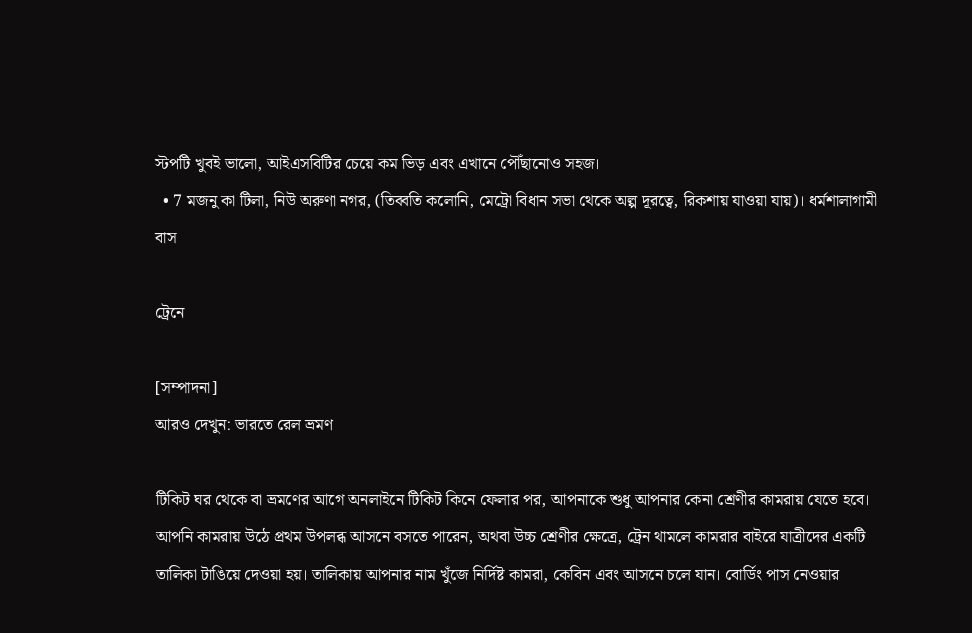স্টপটি খুবই ভালো, আইএসবিটির চেয়ে কম ভিড় এবং এখানে পৌঁছানোও সহজ।
  • 7 মজনু কা টিলা, নিউ অরুণা নগর, (তিব্বতি কলোনি, মেট্রো বিধান সভা থেকে অল্প দূরত্বে, রিকশায় যাওয়া যায়)। ধর্মশালাগামী বাস

ট্রেনে

[সম্পাদনা]
আরও দেখুন: ভারতে রেল ভ্রমণ

টিকিট ঘর থেকে বা ভ্রমণের আগে অনলাইনে টিকিট কিনে ফেলার পর, আপনাকে শুধু আপনার কেনা শ্রেণীর কামরায় যেতে হবে। আপনি কামরায় উঠে প্রথম উপলব্ধ আসনে বসতে পারেন, অথবা উচ্চ শ্রেণীর ক্ষেত্রে, ট্রেন থামলে কামরার বাইরে যাত্রীদের একটি তালিকা টাঙিয়ে দেওয়া হয়। তালিকায় আপনার নাম খুঁজে নির্দিষ্ট কামরা, কেবিন এবং আসনে চলে যান। বোর্ডিং পাস নেওয়ার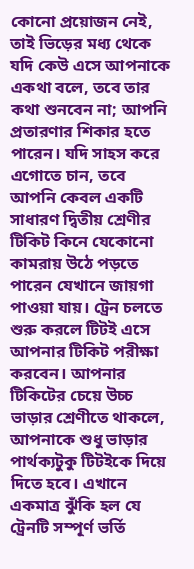কোনো প্রয়োজন নেই, তাই ভিড়ের মধ্য থেকে যদি কেউ এসে আপনাকে একথা বলে, তবে তার কথা শুনবেন না; আপনি প্রতারণার শিকার হতে পারেন। যদি সাহস করে এগোতে চান, তবে আপনি কেবল একটি সাধারণ দ্বিতীয় শ্রেণীর টিকিট কিনে যেকোনো কামরায় উঠে পড়তে পারেন যেখানে জায়গা পাওয়া যায়। ট্রেন চলতে শুরু করলে টিটই এসে আপনার টিকিট পরীক্ষা করবেন। আপনার টিকিটের চেয়ে উচ্চ ভাড়ার শ্রেণীতে থাকলে, আপনাকে শুধু ভাড়ার পার্থক্যটুকু টিটইকে দিয়ে দিতে হবে। এখানে একমাত্র ঝুঁকি হল যে ট্রেনটি সম্পূর্ণ ভর্তি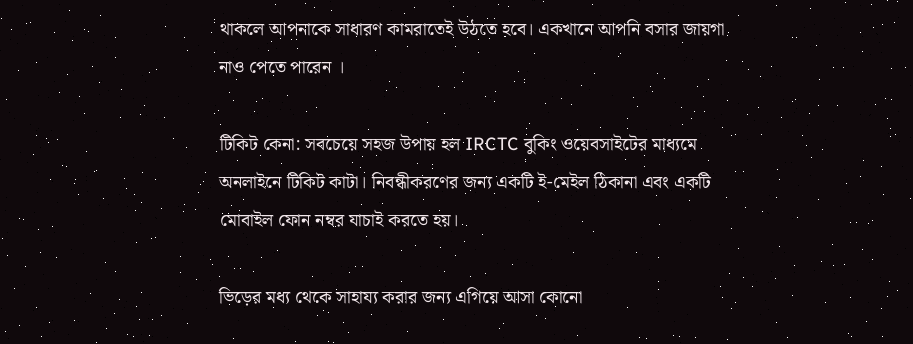থাকলে আপনাকে সাধারণ কামরাতেই উঠতে হবে। একখানে আপনি বসার জায়গা নাও পেতে পারেন ।

টিকিট কেনা: সবচেয়ে সহজ উপায় হল IRCTC বুকিং ওয়েবসাইটের মাধ্যমে অনলাইনে টিকিট কাটা। নিবন্ধীকরণের জন্য একটি ই-মেইল ঠিকানা এবং একটি মোবাইল ফোন নম্বর যাচাই করতে হয়।

ভিড়ের মধ্য থেকে সাহায্য করার জন্য এগিয়ে আসা কোনো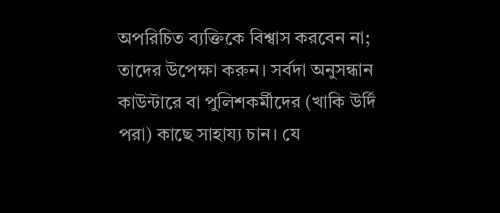অপরিচিত ব্যক্তিকে বিশ্বাস করবেন না; তাদের উপেক্ষা করুন। সর্বদা অনুসন্ধান কাউন্টারে বা পুলিশকর্মীদের (খাকি উর্দি পরা) কাছে সাহায্য চান। যে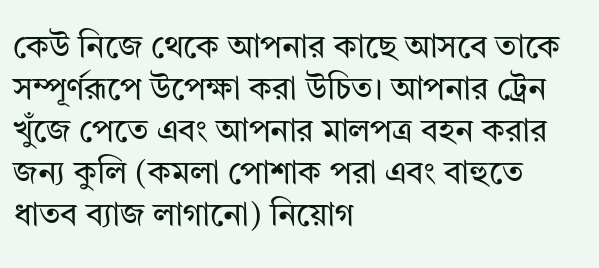কেউ নিজে থেকে আপনার কাছে আসবে তাকে সম্পূর্ণরূপে উপেক্ষা করা উচিত। আপনার ট্রেন খুঁজে পেতে এবং আপনার মালপত্র বহন করার জন্য কুলি (কমলা পোশাক পরা এবং বাহুতে ধাতব ব্যাজ লাগানো) নিয়োগ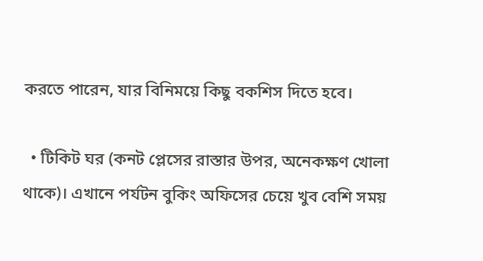করতে পারেন, যার বিনিময়ে কিছু বকশিস দিতে হবে।

  • টিকিট ঘর (কনট প্লেসের রাস্তার উপর, অনেকক্ষণ খোলা থাকে)। এখানে পর্যটন বুকিং অফিসের চেয়ে খুব বেশি সময়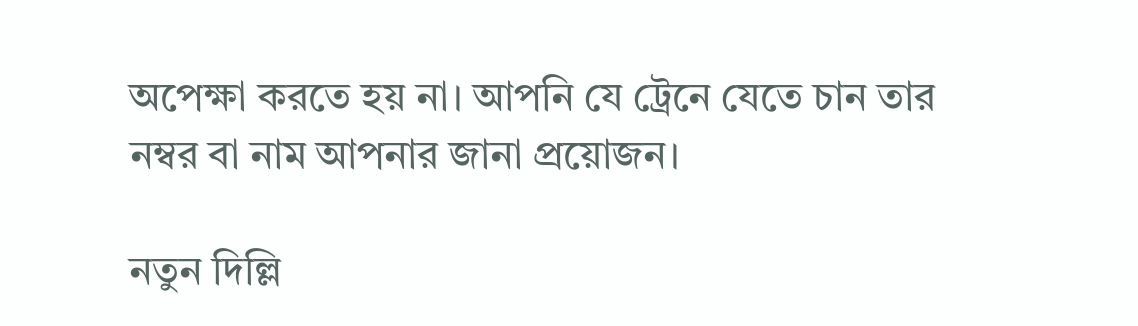অপেক্ষা করতে হয় না। আপনি যে ট্রেনে যেতে চান তার নম্বর বা নাম আপনার জানা প্রয়োজন।

নতুন দিল্লি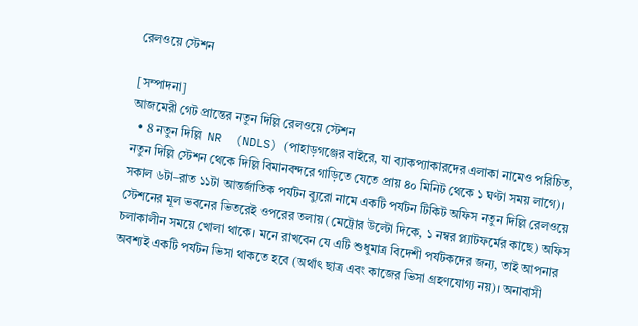রেলওয়ে স্টেশন

[সম্পাদনা]
আজমেরী গেট প্রান্তের নতুন দিল্লি রেলওয়ে স্টেশন
  • 8 নতুন দিল্লি  NR  (NDLS) (পাহাড়গঞ্জের বাইরে, যা ব্যাকপ্যাকারদের এলাকা নামেও পরিচিত, নতুন দিল্লি স্টেশন থেকে দিল্লি বিমানবন্দরে গাড়িতে যেতে প্রায় ৪০ মিনিট থেকে ১ ঘণ্টা সময় লাগে)। সকাল ৬টা–রাত ১১টা আন্তর্জাতিক পর্যটন ব্যুরো নামে একটি পর্যটন টিকিট অফিস নতুন দিল্লি রেলওয়ে স্টেশনের মূল ভবনের ভিতরেই ওপরের তলায় (মেট্রোর উল্টো দিকে, ১ নম্বর প্ল্যাটফর্মের কাছে) অফিস চলাকালীন সময়ে খোলা থাকে। মনে রাখবেন যে এটি শুধুমাত্র বিদেশী পর্যটকদের জন্য, তাই আপনার অবশ্যই একটি পর্যটন ভিসা থাকতে হবে (অর্থাৎ ছাত্র এবং কাজের ভিসা গ্রহণযোগ্য নয়)। অনাবাসী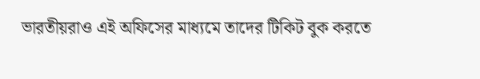ভারতীয়রাও এই অফিসের মাধ্যমে তাদের টিকিট বুক করতে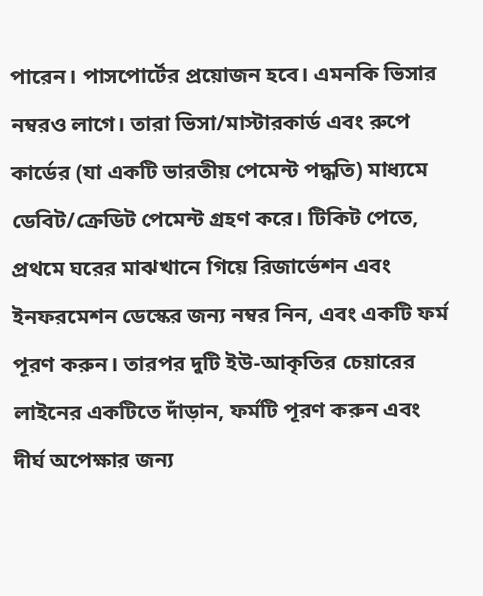পারেন। পাসপোর্টের প্রয়োজন হবে। এমনকি ভিসার নম্বরও লাগে। তারা ভিসা/মাস্টারকার্ড এবং রুপে কার্ডের (যা একটি ভারতীয় পেমেন্ট পদ্ধতি) মাধ্যমে ডেবিট/ক্রেডিট পেমেন্ট গ্রহণ করে। টিকিট পেতে, প্রথমে ঘরের মাঝখানে গিয়ে রিজার্ভেশন এবং ইনফরমেশন ডেস্কের জন্য নম্বর নিন, এবং একটি ফর্ম পূরণ করুন। তারপর দুটি ইউ-আকৃতির চেয়ারের লাইনের একটিতে দাঁড়ান, ফর্মটি পূরণ করুন এবং দীর্ঘ অপেক্ষার জন্য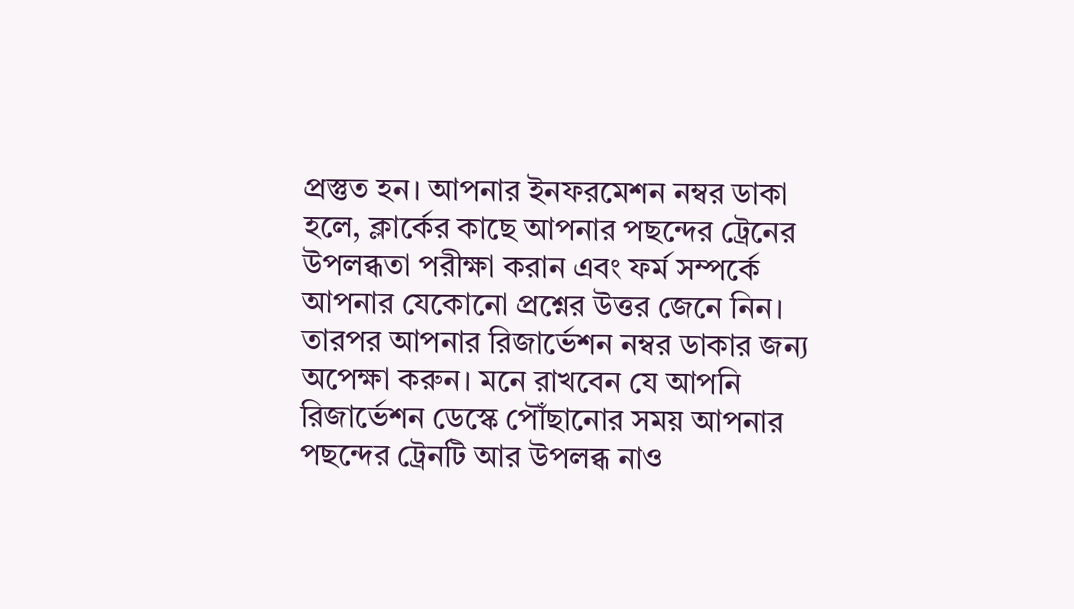প্রস্তুত হন। আপনার ইনফরমেশন নম্বর ডাকা হলে, ক্লার্কের কাছে আপনার পছন্দের ট্রেনের উপলব্ধতা পরীক্ষা করান এবং ফর্ম সম্পর্কে আপনার যেকোনো প্রশ্নের উত্তর জেনে নিন। তারপর আপনার রিজার্ভেশন নম্বর ডাকার জন্য অপেক্ষা করুন। মনে রাখবেন যে আপনি রিজার্ভেশন ডেস্কে পৌঁছানোর সময় আপনার পছন্দের ট্রেনটি আর উপলব্ধ নাও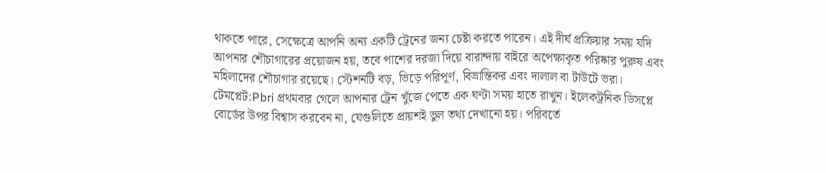থাকতে পারে, সেক্ষেত্রে আপনি অন্য একটি ট্রেনের জন্য চেষ্টা করতে পারেন। এই দীর্ঘ প্রক্রিয়ার সময় যদি আপনার শৌচাগারের প্রয়োজন হয়, তবে পাশের দরজা দিয়ে বারান্দায় বাইরে অপেক্ষাকৃত পরিষ্কার পুরুষ এবং মহিলাদের শৌচাগার রয়েছে। স্টেশনটি বড়, ভিড়ে পরিপূর্ণ, বিভ্রান্তিকর এবং দালাল বা টাউটে ভরা। টেমপ্লেট:Pbri প্রথমবার গেলে আপনার ট্রেন খুঁজে পেতে এক ঘণ্টা সময় হাতে রাখুন। ইলেকট্রনিক ডিসপ্লে বোর্ডের উপর বিশ্বাস করবেন না, যেগুলিতে প্রায়শই ভুল তথ্য দেখানো হয়। পরিবর্তে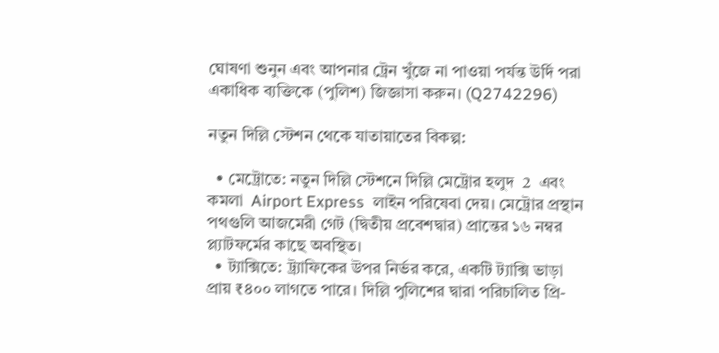ঘোষণা শুনুন এবং আপনার ট্রেন খুঁজে না পাওয়া পর্যন্ত উর্দি পরা একাধিক ব্যক্তিকে (পুলিশ) জিজ্ঞাসা করুন। (Q2742296)

নতুন দিল্লি স্টেশন থেকে যাতায়াতের বিকল্প:

  • মেট্রোতে: নতুন দিল্লি স্টেশনে দিল্লি মেট্রোর হলুদ  2  এবং কমলা  Airport Express  লাইন পরিষেবা দেয়। মেট্রোর প্রস্থান পথগুলি আজমেরী গেট (দ্বিতীয় প্রবেশদ্বার) প্রান্তের ১৬ নম্বর প্ল্যাটফর্মের কাছে অবস্থিত।
  • ট্যাক্সিতে: ট্র্যাফিকের উপর নির্ভর করে, একটি ট্যাক্সি ভাড়া প্রায় ₹৪০০ লাগতে পারে। দিল্লি পুলিশের দ্বারা পরিচালিত প্রি-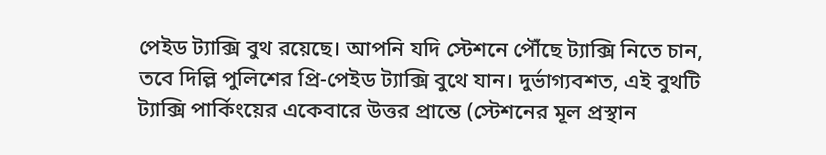পেইড ট্যাক্সি বুথ রয়েছে। আপনি যদি স্টেশনে পৌঁছে ট্যাক্সি নিতে চান, তবে দিল্লি পুলিশের প্রি-পেইড ট্যাক্সি বুথে যান। দুর্ভাগ্যবশত, এই বুথটি ট্যাক্সি পার্কিংয়ের একেবারে উত্তর প্রান্তে (স্টেশনের মূল প্রস্থান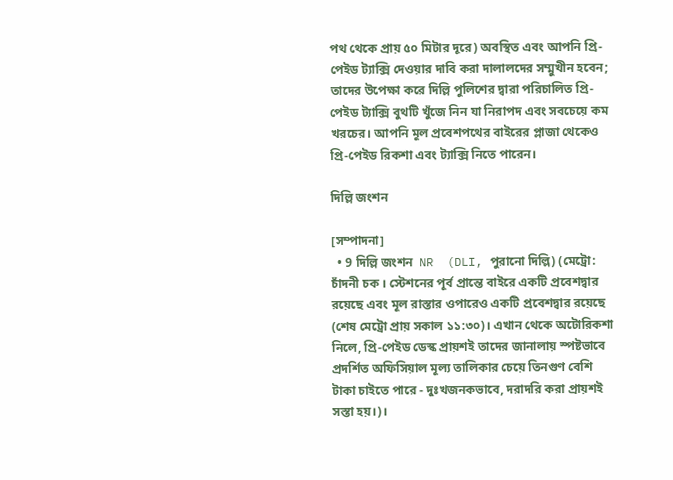পথ থেকে প্রায় ৫০ মিটার দূরে) অবস্থিত এবং আপনি প্রি-পেইড ট্যাক্সি দেওয়ার দাবি করা দালালদের সম্মুখীন হবেন; তাদের উপেক্ষা করে দিল্লি পুলিশের দ্বারা পরিচালিত প্রি-পেইড ট্যাক্সি বুথটি খুঁজে নিন যা নিরাপদ এবং সবচেয়ে কম খরচের। আপনি মূল প্রবেশপথের বাইরের প্লাজা থেকেও প্রি-পেইড রিকশা এবং ট্যাক্সি নিতে পারেন।

দিল্লি জংশন

[সম্পাদনা]
  • 9 দিল্লি জংশন  NR  (DLI, পুরানো দিল্লি) (মেট্রো: চাঁদনী চক । স্টেশনের পূর্ব প্রান্তে বাইরে একটি প্রবেশদ্বার রয়েছে এবং মূল রাস্তার ওপারেও একটি প্রবেশদ্বার রয়েছে (শেষ মেট্রো প্রায় সকাল ১১:৩০)। এখান থেকে অটোরিকশা নিলে, প্রি-পেইড ডেস্ক প্রায়শই তাদের জানালায় স্পষ্টভাবে প্রদর্শিত অফিসিয়াল মূল্য তালিকার চেয়ে তিনগুণ বেশি টাকা চাইতে পারে - দুঃখজনকভাবে, দরাদরি করা প্রায়শই সস্তা হয়।)।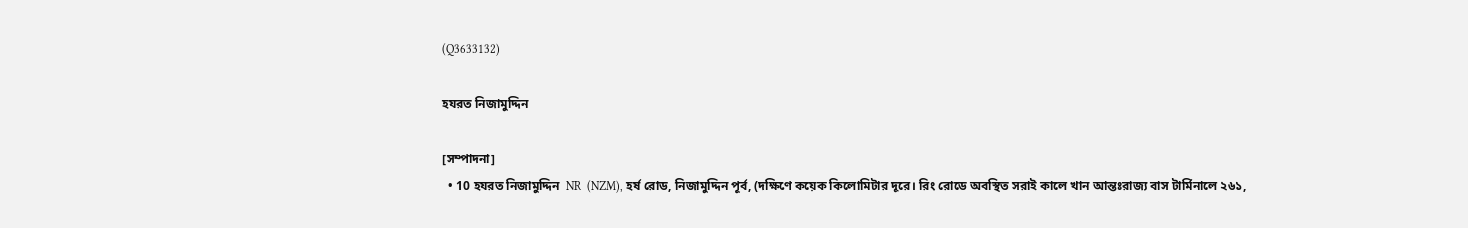(Q3633132)

হযরত নিজামুদ্দিন

[সম্পাদনা]
  • 10 হযরত নিজামুদ্দিন  NR  (NZM), হর্ষ রোড, নিজামুদ্দিন পূর্ব, (দক্ষিণে কয়েক কিলোমিটার দূরে। রিং রোডে অবস্থিত সরাই কালে খান আন্তঃরাজ্য বাস টার্মিনালে ২৬১,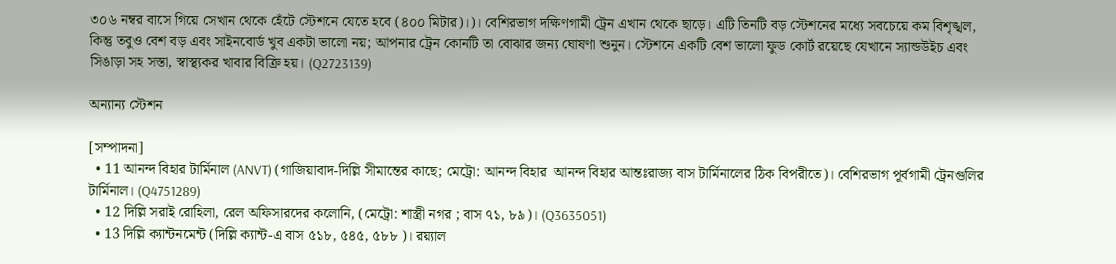৩০৬ নম্বর বাসে গিয়ে সেখান থেকে হেঁটে স্টেশনে যেতে হবে (৪০০ মিটার)।)। বেশিরভাগ দক্ষিণগামী ট্রেন এখান থেকে ছাড়ে। এটি তিনটি বড় স্টেশনের মধ্যে সবচেয়ে কম বিশৃঙ্খল, কিন্তু তবুও বেশ বড় এবং সাইনবোর্ড খুব একটা ভালো নয়; আপনার ট্রেন কোনটি তা বোঝার জন্য ঘোষণা শুনুন। স্টেশনে একটি বেশ ভালো ফুড কোর্ট রয়েছে যেখানে স্যান্ডউইচ এবং সিঙাড়া সহ সস্তা, স্বাস্থ্যকর খাবার বিক্রি হয়। (Q2723139)

অন্যান্য স্টেশন

[সম্পাদনা]
  • 11 আনন্দ বিহার টার্মিনাল (ANVT) (গাজিয়াবাদ-দিল্লি সীমান্তের কাছে; মেট্রো: আনন্দ বিহার  আনন্দ বিহার আন্তঃরাজ্য বাস টার্মিনালের ঠিক বিপরীতে)। বেশিরভাগ পূর্বগামী ট্রেনগুলির টার্মিনাল। (Q4751289)
  • 12 দিল্লি সরাই রোহিলা, রেল অফিসারদের কলোনি, (মেট্রো: শাস্ত্রী নগর ; বাস ৭১, ৮৯)। (Q3635051)
  • 13 দিল্লি ক্যান্টনমেন্ট (দিল্লি ক্যান্ট-এ বাস ৫১৮, ৫৪৫, ৫৮৮ )। রয়্যাল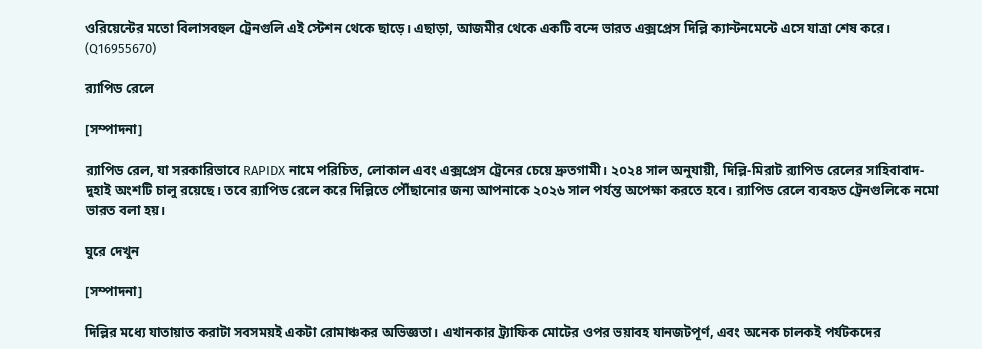ওরিয়েন্টের মতো বিলাসবহুল ট্রেনগুলি এই স্টেশন থেকে ছাড়ে। এছাড়া, আজমীর থেকে একটি বন্দে ভারত এক্সপ্রেস দিল্লি ক্যান্টনমেন্টে এসে যাত্রা শেষ করে। (Q16955670)

র‍্যাপিড রেলে

[সম্পাদনা]

র‍্যাপিড রেল, যা সরকারিভাবে RAPIDX নামে পরিচিত, লোকাল এবং এক্সপ্রেস ট্রেনের চেয়ে দ্রুতগামী। ২০২৪ সাল অনুযায়ী, দিল্লি-মিরাট র‍্যাপিড রেলের সাহিবাবাদ-দুহাই অংশটি চালু রয়েছে। তবে র‍্যাপিড রেলে করে দিল্লিতে পৌঁছানোর জন্য আপনাকে ২০২৬ সাল পর্যন্ত অপেক্ষা করতে হবে। র‍্যাপিড রেলে ব্যবহৃত ট্রেনগুলিকে নমো ভারত বলা হয়।

ঘুরে দেখুন

[সম্পাদনা]

দিল্লির মধ্যে যাতায়াত করাটা সবসময়ই একটা রোমাঞ্চকর অভিজ্ঞতা। এখানকার ট্র্যাফিক মোটের ওপর ভয়াবহ যানজটপূর্ণ, এবং অনেক চালকই পর্যটকদের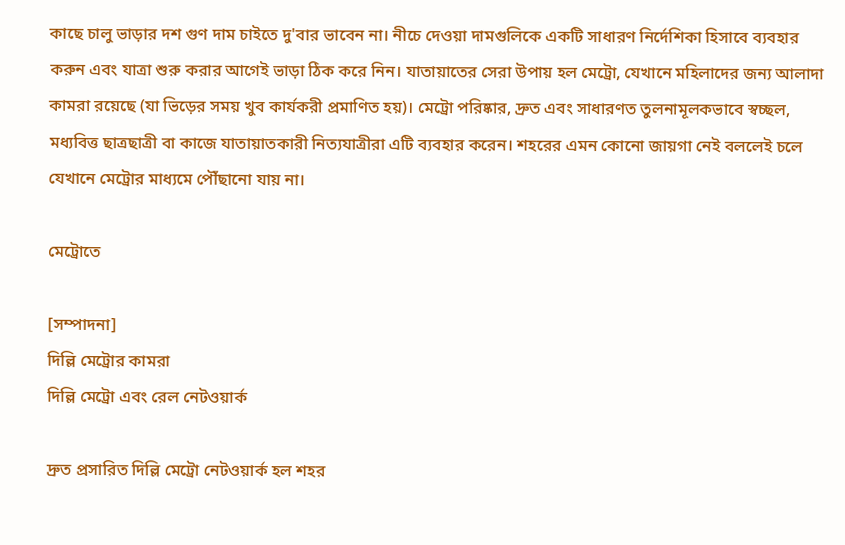কাছে চালু ভাড়ার দশ গুণ দাম চাইতে দু'বার ভাবেন না। নীচে দেওয়া দামগুলিকে একটি সাধারণ নির্দেশিকা হিসাবে ব্যবহার করুন এবং যাত্রা শুরু করার আগেই ভাড়া ঠিক করে নিন। যাতায়াতের সেরা উপায় হল মেট্রো, যেখানে মহিলাদের জন্য আলাদা কামরা রয়েছে (যা ভিড়ের সময় খুব কার্যকরী প্রমাণিত হয়)। মেট্রো পরিষ্কার, দ্রুত এবং সাধারণত তুলনামূলকভাবে স্বচ্ছল, মধ্যবিত্ত ছাত্রছাত্রী বা কাজে যাতায়াতকারী নিত্যযাত্রীরা এটি ব্যবহার করেন। শহরের এমন কোনো জায়গা নেই বললেই চলে যেখানে মেট্রোর মাধ্যমে পৌঁছানো যায় না।

মেট্রোতে

[সম্পাদনা]
দিল্লি মেট্রোর কামরা
দিল্লি মেট্রো এবং রেল নেটওয়ার্ক

দ্রুত প্রসারিত দিল্লি মেট্রো নেটওয়ার্ক হল শহর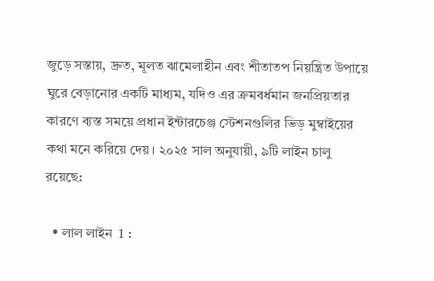জুড়ে সস্তায়, দ্রুত, মূলত ঝামেলাহীন এবং শীতাতপ নিয়ন্ত্রিত উপায়ে ঘুরে বেড়ানোর একটি মাধ্যম, যদিও এর ক্রমবর্ধমান জনপ্রিয়তার কারণে ব্যস্ত সময়ে প্রধান ইন্টারচেঞ্জ স্টেশনগুলির ভিড় মুম্বাইয়ের কথা মনে করিয়ে দেয়। ২০২৫ সাল অনুযায়ী, ৯টি লাইন চালু রয়েছে:

  • লাল লাইন  1 :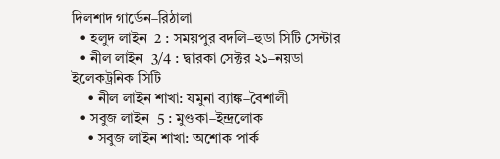দিলশাদ গার্ডেন–রিঠালা
  • হলুদ লাইন  2 : সময়পুর বদলি–হুডা সিটি সেন্টার
  • নীল লাইন  3/4 : দ্বারকা সেক্টর ২১–নয়ডা ইলেকট্রনিক সিটি
    • নীল লাইন শাখা: যমুনা ব্যাঙ্ক–বৈশালী
  • সবুজ লাইন  5 : মুণ্ডকা–ইন্দ্রলোক
    • সবুজ লাইন শাখা: অশোক পার্ক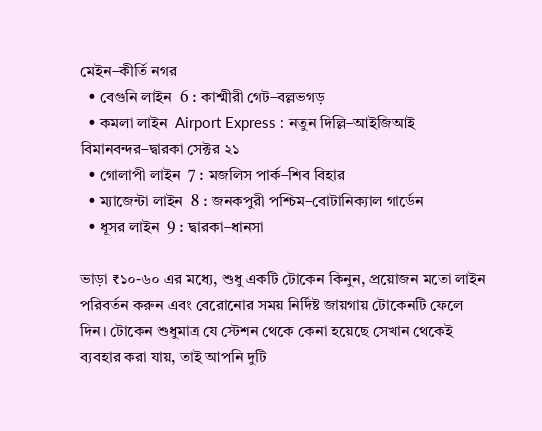মেইন–কীর্তি নগর
  • বেগুনি লাইন  6 : কাশ্মীরী গেট–বল্লভগড়
  • কমলা লাইন  Airport Express : নতুন দিল্লি–আইজিআই বিমানবন্দর–দ্বারকা সেক্টর ২১
  • গোলাপী লাইন  7 : মজলিস পার্ক–শিব বিহার
  • ম্যাজেন্টা লাইন  8 : জনকপুরী পশ্চিম–বোটানিক্যাল গার্ডেন
  • ধূসর লাইন  9 : দ্বারকা–ধানসা

ভাড়া ₹১০-৬০ এর মধ্যে, শুধু একটি টোকেন কিনুন, প্রয়োজন মতো লাইন পরিবর্তন করুন এবং বেরোনোর সময় নির্দিষ্ট জায়গায় টোকেনটি ফেলে দিন। টোকেন শুধুমাত্র যে স্টেশন থেকে কেনা হয়েছে সেখান থেকেই ব্যবহার করা যায়, তাই আপনি দুটি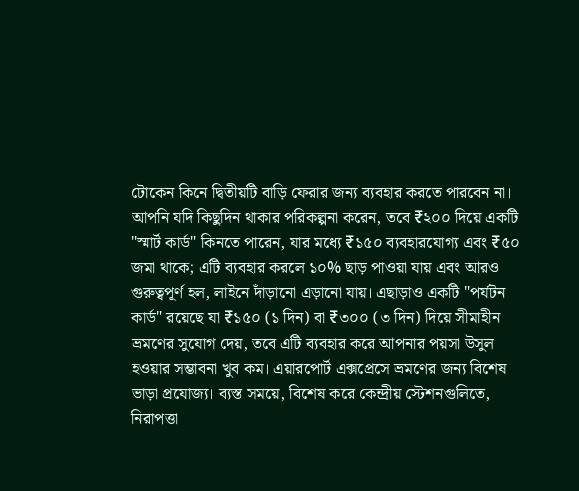টোকেন কিনে দ্বিতীয়টি বাড়ি ফেরার জন্য ব্যবহার করতে পারবেন না। আপনি যদি কিছুদিন থাকার পরিকল্পনা করেন, তবে ₹২০০ দিয়ে একটি "স্মার্ট কার্ড" কিনতে পারেন, যার মধ্যে ₹১৫০ ব্যবহারযোগ্য এবং ₹৫০ জমা থাকে; এটি ব্যবহার করলে ১০% ছাড় পাওয়া যায় এবং আরও গুরুত্বপূর্ণ হল, লাইনে দাঁড়ানো এড়ানো যায়। এছাড়াও একটি "পর্যটন কার্ড" রয়েছে যা ₹১৫০ (১ দিন) বা ₹৩০০ (৩ দিন) দিয়ে সীমাহীন ভ্রমণের সুযোগ দেয়, তবে এটি ব্যবহার করে আপনার পয়সা উসুল হওয়ার সম্ভাবনা খুব কম। এয়ারপোর্ট এক্সপ্রেসে ভ্রমণের জন্য বিশেষ ভাড়া প্রযোজ্য। ব্যস্ত সময়ে, বিশেষ করে কেন্দ্রীয় স্টেশনগুলিতে, নিরাপত্তা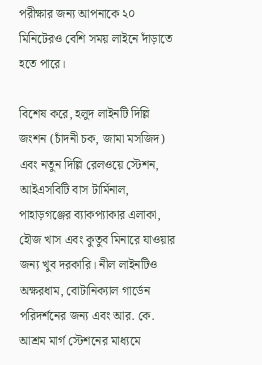পরীক্ষার জন্য আপনাকে ২০ মিনিটেরও বেশি সময় লাইনে দাঁড়াতে হতে পারে।

বিশেষ করে, হলুদ লাইনটি দিল্লি জংশন (চাঁদনী চক, জামা মসজিদ) এবং নতুন দিল্লি রেলওয়ে স্টেশন, আইএসবিটি বাস টার্মিনাল, পাহাড়গঞ্জের ব্যাকপ্যাকার এলাকা, হৌজ খাস এবং কুতুব মিনারে যাওয়ার জন্য খুব দরকারি। নীল লাইনটিও অক্ষরধাম, বোটানিক্যাল গার্ডেন পরিদর্শনের জন্য এবং আর. কে. আশ্রম মার্গ স্টেশনের মাধ্যমে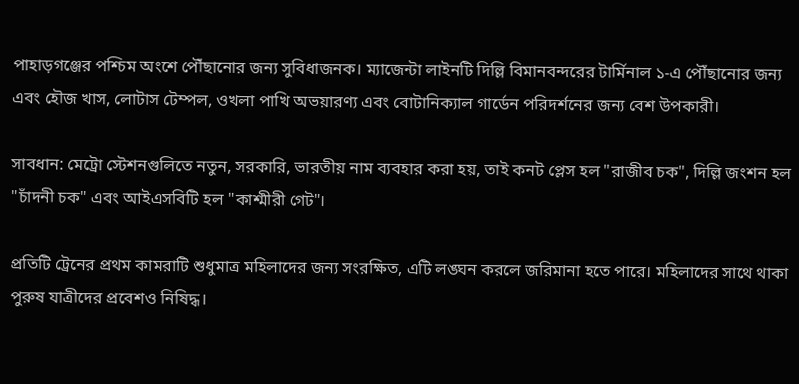পাহাড়গঞ্জের পশ্চিম অংশে পৌঁছানোর জন্য সুবিধাজনক। ম্যাজেন্টা লাইনটি দিল্লি বিমানবন্দরের টার্মিনাল ১-এ পৌঁছানোর জন্য এবং হৌজ খাস, লোটাস টেম্পল, ওখলা পাখি অভয়ারণ্য এবং বোটানিক্যাল গার্ডেন পরিদর্শনের জন্য বেশ উপকারী।

সাবধান: মেট্রো স্টেশনগুলিতে নতুন, সরকারি, ভারতীয় নাম ব্যবহার করা হয়, তাই কনট প্লেস হল "রাজীব চক", দিল্লি জংশন হল "চাঁদনী চক" এবং আইএসবিটি হল "কাশ্মীরী গেট"।

প্রতিটি ট্রেনের প্রথম কামরাটি শুধুমাত্র মহিলাদের জন্য সংরক্ষিত, এটি লঙ্ঘন করলে জরিমানা হতে পারে। মহিলাদের সাথে থাকা পুরুষ যাত্রীদের প্রবেশও নিষিদ্ধ।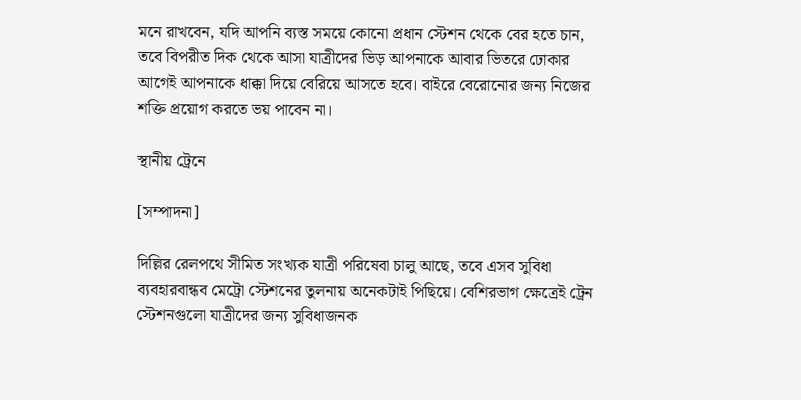মনে রাখবেন, যদি আপনি ব্যস্ত সময়ে কোনো প্রধান স্টেশন থেকে বের হতে চান, তবে বিপরীত দিক থেকে আসা যাত্রীদের ভিড় আপনাকে আবার ভিতরে ঢোকার আগেই আপনাকে ধাক্কা দিয়ে বেরিয়ে আসতে হবে। বাইরে বেরোনোর জন্য নিজের শক্তি প্রয়োগ করতে ভয় পাবেন না।

স্থানীয় ট্রেনে

[সম্পাদনা]

দিল্লির রেলপথে সীমিত সংখ্যক যাত্রী পরিষেবা চালু আছে, তবে এসব সুবিধা ব্যবহারবান্ধব মেট্রো স্টেশনের তুলনায় অনেকটাই পিছিয়ে। বেশিরভাগ ক্ষেত্রেই ট্রেন স্টেশনগুলো যাত্রীদের জন্য সুবিধাজনক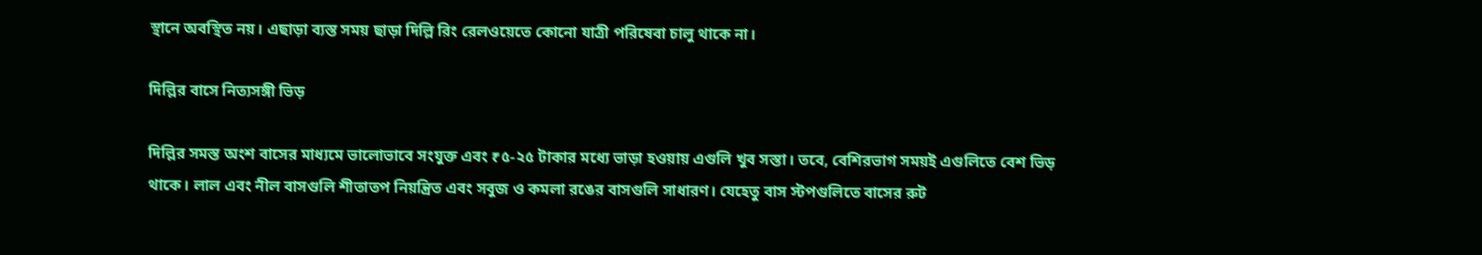স্থানে অবস্থিত নয়। এছাড়া ব্যস্ত সময় ছাড়া দিল্লি রিং রেলওয়েতে কোনো যাত্রী পরিষেবা চালু থাকে না।

দিল্লির বাসে নিত্যসঙ্গী ভিড়

দিল্লির সমস্ত অংশ বাসের মাধ্যমে ভালোভাবে সংযুক্ত এবং ₹৫-২৫ টাকার মধ্যে ভাড়া হওয়ায় এগুলি খুব সস্তা। তবে, বেশিরভাগ সময়ই এগুলিতে বেশ ভিড় থাকে। লাল এবং নীল বাসগুলি শীতাতপ নিয়ন্ত্রিত এবং সবুজ ও কমলা রঙের বাসগুলি সাধারণ। যেহেতু বাস স্টপগুলিতে বাসের রুট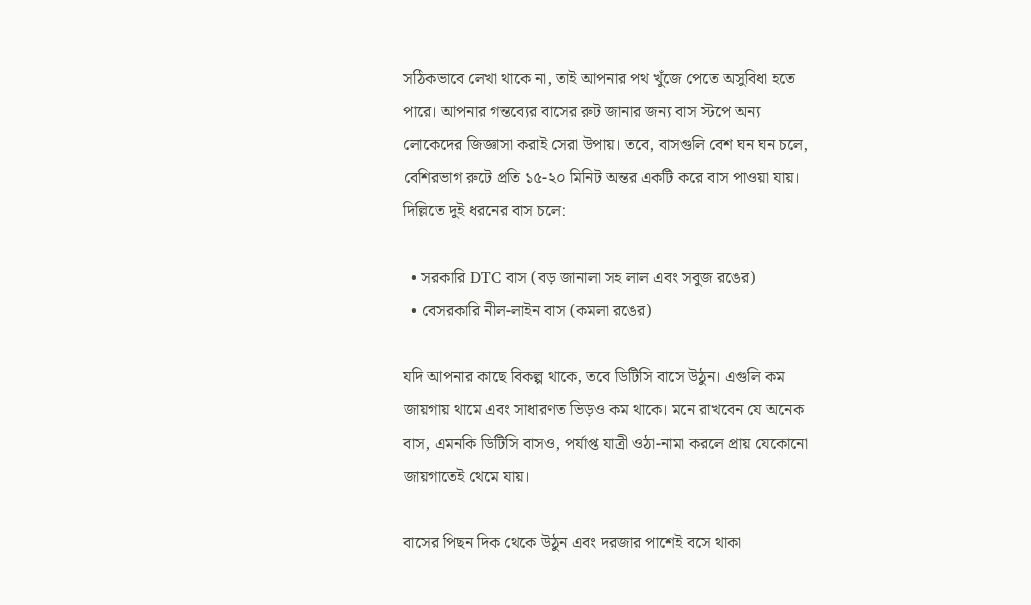সঠিকভাবে লেখা থাকে না, তাই আপনার পথ খুঁজে পেতে অসুবিধা হতে পারে। আপনার গন্তব্যের বাসের রুট জানার জন্য বাস স্টপে অন্য লোকেদের জিজ্ঞাসা করাই সেরা উপায়। তবে, বাসগুলি বেশ ঘন ঘন চলে, বেশিরভাগ রুটে প্রতি ১৫-২০ মিনিট অন্তর একটি করে বাস পাওয়া যায়। দিল্লিতে দুই ধরনের বাস চলে:

  • সরকারি DTC বাস (বড় জানালা সহ লাল এবং সবুজ রঙের)
  • বেসরকারি নীল-লাইন বাস (কমলা রঙের)

যদি আপনার কাছে বিকল্প থাকে, তবে ডিটিসি বাসে উঠুন। এগুলি কম জায়গায় থামে এবং সাধারণত ভিড়ও কম থাকে। মনে রাখবেন যে অনেক বাস, এমনকি ডিটিসি বাসও, পর্যাপ্ত যাত্রী ওঠা-নামা করলে প্রায় যেকোনো জায়গাতেই থেমে যায়।

বাসের পিছন দিক থেকে উঠুন এবং দরজার পাশেই বসে থাকা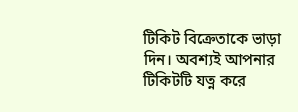টিকিট বিক্রেতাকে ভাড়া দিন। অবশ্যই আপনার টিকিটটি যত্ন করে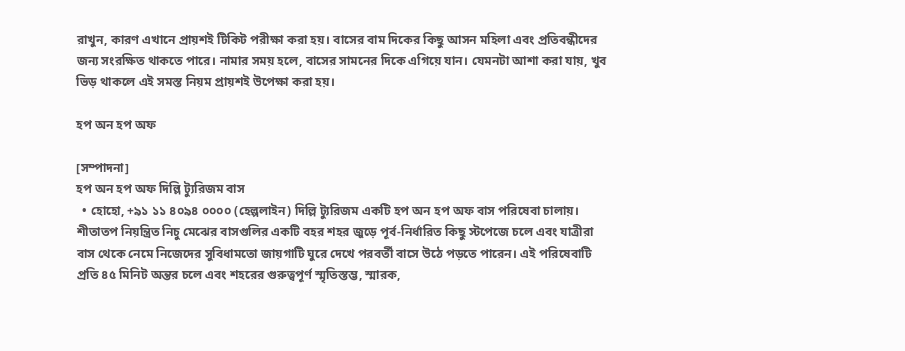রাখুন, কারণ এখানে প্রায়শই টিকিট পরীক্ষা করা হয়। বাসের বাম দিকের কিছু আসন মহিলা এবং প্রতিবন্ধীদের জন্য সংরক্ষিত থাকতে পারে। নামার সময় হলে, বাসের সামনের দিকে এগিয়ে যান। যেমনটা আশা করা যায়, খুব ভিড় থাকলে এই সমস্ত নিয়ম প্রায়শই উপেক্ষা করা হয়।

হপ অন হপ অফ

[সম্পাদনা]
হপ অন হপ অফ দিল্লি ট্যুরিজম বাস
  • হোহো, +৯১ ১১ ৪০৯৪ ০০০০ (হেল্পলাইন) দিল্লি ট্যুরিজম একটি হপ অন হপ অফ বাস পরিষেবা চালায়। শীতাতপ নিয়ন্ত্রিত নিচু মেঝের বাসগুলির একটি বহর শহর জুড়ে পূর্ব-নির্ধারিত কিছু স্টপেজে চলে এবং যাত্রীরা বাস থেকে নেমে নিজেদের সুবিধামতো জায়গাটি ঘুরে দেখে পরবর্তী বাসে উঠে পড়তে পারেন। এই পরিষেবাটি প্রতি ৪৫ মিনিট অন্তর চলে এবং শহরের গুরুত্বপূর্ণ স্মৃতিস্তম্ভ, স্মারক,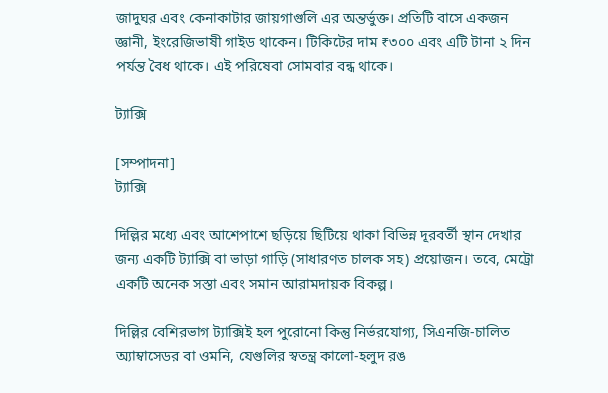জাদুঘর এবং কেনাকাটার জায়গাগুলি এর অন্তর্ভুক্ত। প্রতিটি বাসে একজন জ্ঞানী, ইংরেজিভাষী গাইড থাকেন। টিকিটের দাম ₹৩০০ এবং এটি টানা ২ দিন পর্যন্ত বৈধ থাকে। এই পরিষেবা সোমবার বন্ধ থাকে।

ট্যাক্সি

[সম্পাদনা]
ট্যাক্সি

দিল্লির মধ্যে এবং আশেপাশে ছড়িয়ে ছিটিয়ে থাকা বিভিন্ন দূরবর্তী স্থান দেখার জন্য একটি ট্যাক্সি বা ভাড়া গাড়ি (সাধারণত চালক সহ) প্রয়োজন। তবে, মেট্রো একটি অনেক সস্তা এবং সমান আরামদায়ক বিকল্প।

দিল্লির বেশিরভাগ ট্যাক্সিই হল পুরোনো কিন্তু নির্ভরযোগ্য, সিএনজি-চালিত অ্যাম্বাসেডর বা ওমনি, যেগুলির স্বতন্ত্র কালো-হলুদ রঙ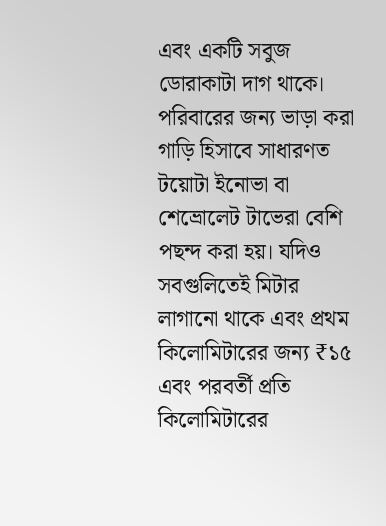এবং একটি সবুজ ডোরাকাটা দাগ থাকে। পরিবারের জন্য ভাড়া করা গাড়ি হিসাবে সাধারণত টয়োটা ইনোভা বা শেভ্রোলেট টাভেরা বেশি পছন্দ করা হয়। যদিও সবগুলিতেই মিটার লাগানো থাকে এবং প্রথম কিলোমিটারের জন্য ₹১৫ এবং পরবর্তী প্রতি কিলোমিটারের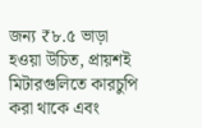জন্য ₹৮.৫ ভাড়া হওয়া উচিত, প্রায়শই মিটারগুলিতে কারচুপি করা থাকে এবং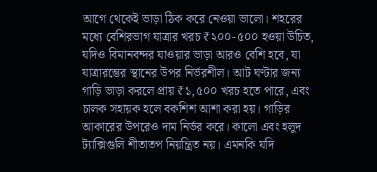আগে থেকেই ভাড়া ঠিক করে নেওয়া ভালো। শহরের মধ্যে বেশিরভাগ যাত্রার খরচ ₹২০০-৫০০ হওয়া উচিত, যদিও বিমানবন্দর যাওয়ার ভাড়া আরও বেশি হবে, যা যাত্রারম্ভের স্থানের উপর নির্ভরশীল। আট ঘণ্টার জন্য গাড়ি ভাড়া করলে প্রায় ₹১,৫০০ খরচ হতে পারে, এবং চালক সহায়ক হলে বকশিশ আশা করা হয়। গাড়ির আকারের উপরেও দাম নির্ভর করে। কালো এবং হলুদ ট্যাক্সিগুলি শীতাতপ নিয়ন্ত্রিত নয়। এমনকি যদি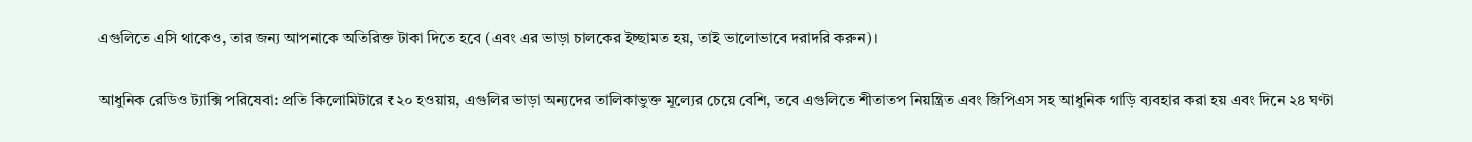এগুলিতে এসি থাকেও, তার জন্য আপনাকে অতিরিক্ত টাকা দিতে হবে (এবং এর ভাড়া চালকের ইচ্ছামত হয়, তাই ভালোভাবে দরাদরি করুন)।

আধুনিক রেডিও ট্যাক্সি পরিষেবা: প্রতি কিলোমিটারে ₹২০ হওয়ায়, এগুলির ভাড়া অন্যদের তালিকাভুক্ত মূল্যের চেয়ে বেশি, তবে এগুলিতে শীতাতপ নিয়ন্ত্রিত এবং জিপিএস সহ আধুনিক গাড়ি ব্যবহার করা হয় এবং দিনে ২৪ ঘণ্টা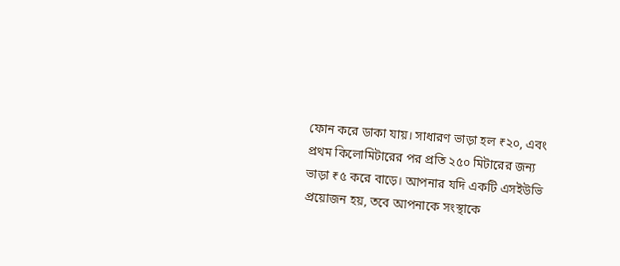ফোন করে ডাকা যায়। সাধারণ ভাড়া হল ₹২০, এবং প্রথম কিলোমিটারের পর প্রতি ২৫০ মিটারের জন্য ভাড়া ₹৫ করে বাড়ে। আপনার যদি একটি এসইউভি প্রয়োজন হয়, তবে আপনাকে সংস্থাকে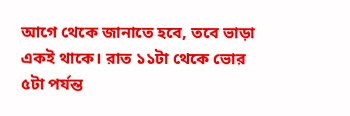আগে থেকে জানাতে হবে, তবে ভাড়া একই থাকে। রাত ১১টা থেকে ভোর ৫টা পর্যন্ত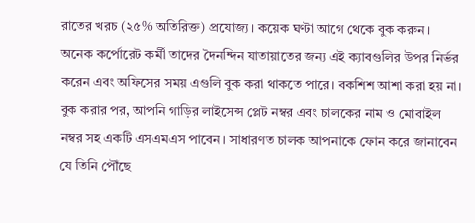রাতের খরচ (২৫% অতিরিক্ত) প্রযোজ্য। কয়েক ঘণ্টা আগে থেকে বুক করুন। অনেক কর্পোরেট কর্মী তাদের দৈনন্দিন যাতায়াতের জন্য এই ক্যাবগুলির উপর নির্ভর করেন এবং অফিসের সময় এগুলি বুক করা থাকতে পারে। বকশিশ আশা করা হয় না। বুক করার পর, আপনি গাড়ির লাইসেন্স প্লেট নম্বর এবং চালকের নাম ও মোবাইল নম্বর সহ একটি এসএমএস পাবেন। সাধারণত চালক আপনাকে ফোন করে জানাবেন যে তিনি পৌঁছে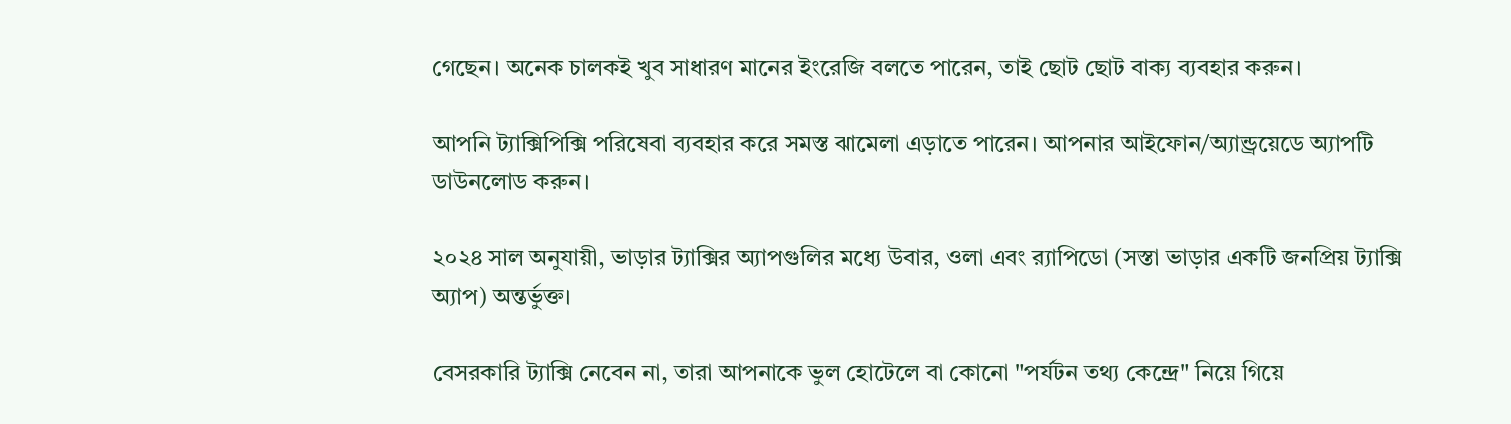গেছেন। অনেক চালকই খুব সাধারণ মানের ইংরেজি বলতে পারেন, তাই ছোট ছোট বাক্য ব্যবহার করুন।

আপনি ট্যাক্সিপিক্সি পরিষেবা ব্যবহার করে সমস্ত ঝামেলা এড়াতে পারেন। আপনার আইফোন/অ্যান্ড্রয়েডে অ্যাপটি ডাউনলোড করুন।

২০২৪ সাল অনুযায়ী, ভাড়ার ট্যাক্সির অ্যাপগুলির মধ্যে উবার, ওলা এবং র‍্যাপিডো (সস্তা ভাড়ার একটি জনপ্রিয় ট্যাক্সি অ্যাপ) অন্তর্ভুক্ত।

বেসরকারি ট্যাক্সি নেবেন না, তারা আপনাকে ভুল হোটেলে বা কোনো "পর্যটন তথ্য কেন্দ্রে" নিয়ে গিয়ে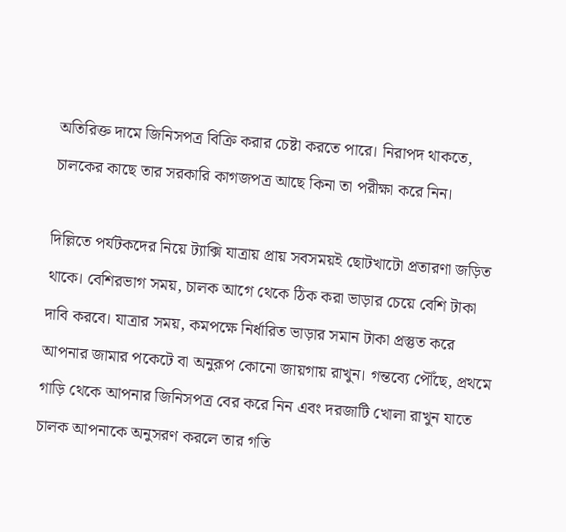অতিরিক্ত দামে জিনিসপত্র বিক্রি করার চেষ্টা করতে পারে। নিরাপদ থাকতে, চালকের কাছে তার সরকারি কাগজপত্র আছে কিনা তা পরীক্ষা করে নিন।

দিল্লিতে পর্যটকদের নিয়ে ট্যাক্সি যাত্রায় প্রায় সবসময়ই ছোটখাটো প্রতারণা জড়িত থাকে। বেশিরভাগ সময়, চালক আগে থেকে ঠিক করা ভাড়ার চেয়ে বেশি টাকা দাবি করবে। যাত্রার সময়, কমপক্ষে নির্ধারিত ভাড়ার সমান টাকা প্রস্তুত করে আপনার জামার পকেটে বা অনুরূপ কোনো জায়গায় রাখুন। গন্তব্যে পৌঁছে, প্রথমে গাড়ি থেকে আপনার জিনিসপত্র বের করে নিন এবং দরজাটি খোলা রাখুন যাতে চালক আপনাকে অনুসরণ করলে তার গতি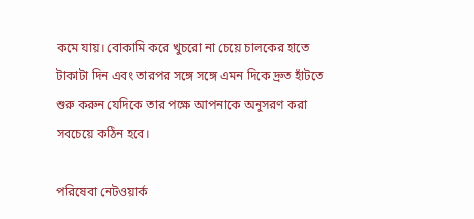কমে যায়। বোকামি করে খুচরো না চেয়ে চালকের হাতে টাকাটা দিন এবং তারপর সঙ্গে সঙ্গে এমন দিকে দ্রুত হাঁটতে শুরু করুন যেদিকে তার পক্ষে আপনাকে অনুসরণ করা সবচেয়ে কঠিন হবে।

পরিষেবা নেটওয়ার্ক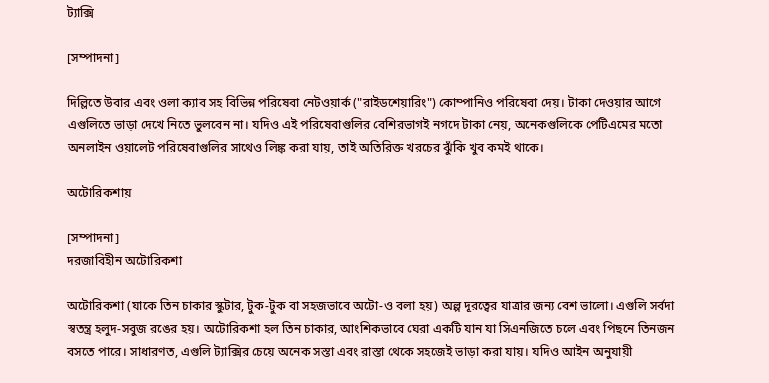ট্যাক্সি

[সম্পাদনা]

দিল্লিতে উবার এবং ওলা ক্যাব সহ বিভিন্ন পরিষেবা নেটওয়ার্ক ("রাইডশেয়ারিং") কোম্পানিও পরিষেবা দেয়। টাকা দেওয়ার আগে এগুলিতে ভাড়া দেখে নিতে ভুলবেন না। যদিও এই পরিষেবাগুলির বেশিরভাগই নগদে টাকা নেয়, অনেকগুলিকে পেটিএমের মতো অনলাইন ওয়ালেট পরিষেবাগুলির সাথেও লিঙ্ক করা যায়, তাই অতিরিক্ত খরচের ঝুঁকি খুব কমই থাকে।

অটোরিকশায়

[সম্পাদনা]
দরজাবিহীন অটোরিকশা

অটোরিকশা (যাকে তিন চাকার স্কুটার, টুক-টুক বা সহজভাবে অটো-ও বলা হয়) অল্প দূরত্বের যাত্রার জন্য বেশ ভালো। এগুলি সর্বদা স্বতন্ত্র হলুদ-সবুজ রঙের হয়। অটোরিকশা হল তিন চাকার, আংশিকভাবে ঘেরা একটি যান যা সিএনজিতে চলে এবং পিছনে তিনজন বসতে পারে। সাধারণত, এগুলি ট্যাক্সির চেয়ে অনেক সস্তা এবং রাস্তা থেকে সহজেই ভাড়া করা যায়। যদিও আইন অনুযায়ী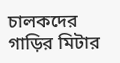চালকদের গাড়ির মিটার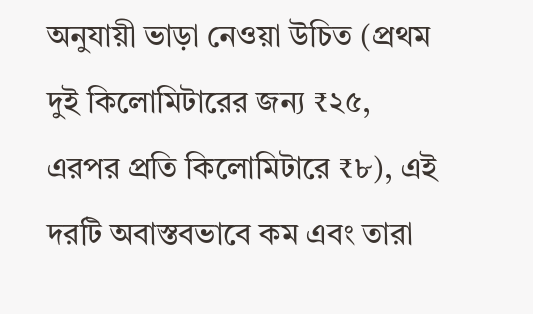অনুযায়ী ভাড়া নেওয়া উচিত (প্রথম দুই কিলোমিটারের জন্য ₹২৫, এরপর প্রতি কিলোমিটারে ₹৮), এই দরটি অবাস্তবভাবে কম এবং তারা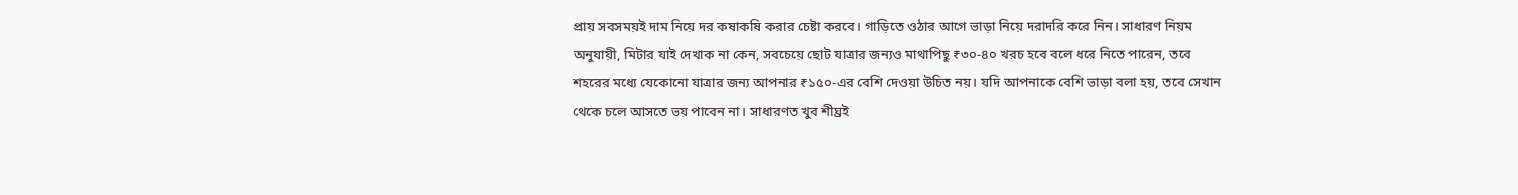প্রায় সবসময়ই দাম নিয়ে দর কষাকষি করার চেষ্টা করবে। গাড়িতে ওঠার আগে ভাড়া নিয়ে দরাদরি করে নিন। সাধারণ নিয়ম অনুযায়ী, মিটার যাই দেখাক না কেন, সবচেয়ে ছোট যাত্রার জন্যও মাথাপিছু ₹৩০-৪০ খরচ হবে বলে ধরে নিতে পারেন, তবে শহরের মধ্যে যেকোনো যাত্রার জন্য আপনার ₹১৫০-এর বেশি দেওয়া উচিত নয়। যদি আপনাকে বেশি ভাড়া বলা হয়, তবে সেখান থেকে চলে আসতে ভয় পাবেন না। সাধারণত খুব শীঘ্রই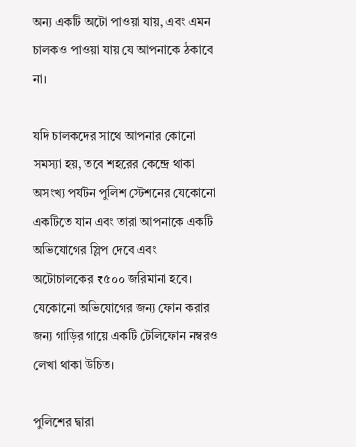অন্য একটি অটো পাওয়া যায়, এবং এমন চালকও পাওয়া যায় যে আপনাকে ঠকাবে না।

যদি চালকদের সাথে আপনার কোনো সমস্যা হয়, তবে শহরের কেন্দ্রে থাকা অসংখ্য পর্যটন পুলিশ স্টেশনের যেকোনো একটিতে যান এবং তারা আপনাকে একটি অভিযোগের স্লিপ দেবে এবং অটোচালকের ₹৫০০ জরিমানা হবে। যেকোনো অভিযোগের জন্য ফোন করার জন্য গাড়ির গায়ে একটি টেলিফোন নম্বরও লেখা থাকা উচিত।

পুলিশের দ্বারা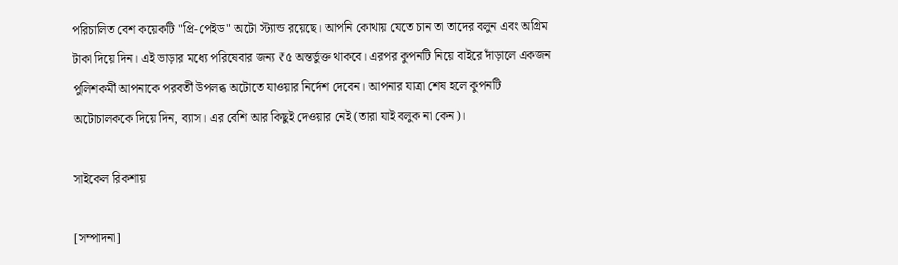পরিচালিত বেশ কয়েকটি "প্রি-পেইড" অটো স্ট্যান্ড রয়েছে। আপনি কোথায় যেতে চান তা তাদের বলুন এবং অগ্রিম টাকা দিয়ে দিন। এই ভাড়ার মধ্যে পরিষেবার জন্য ₹৫ অন্তর্ভুক্ত থাকবে। এরপর কুপনটি নিয়ে বাইরে দাঁড়ালে একজন পুলিশকর্মী আপনাকে পরবর্তী উপলব্ধ অটোতে যাওয়ার নির্দেশ দেবেন। আপনার যাত্রা শেষ হলে কুপনটি অটোচালককে দিয়ে দিন, ব্যাস। এর বেশি আর কিছুই দেওয়ার নেই (তারা যাই বলুক না কেন)।

সাইকেল রিকশায়

[সম্পাদনা]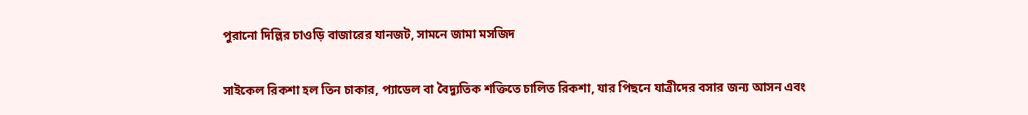পুরানো দিল্লির চাওড়ি বাজারের যানজট, সামনে জামা মসজিদ

সাইকেল রিকশা হল তিন চাকার, প্যাডেল বা বৈদ্যুতিক শক্তিতে চালিত রিকশা, যার পিছনে যাত্রীদের বসার জন্য আসন এবং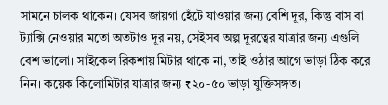সামনে চালক থাকেন। যেসব জায়গা হেঁটে যাওয়ার জন্য বেশি দূর, কিন্তু বাস বা ট্যাক্সি নেওয়ার মতো অতটাও দূর নয়, সেইসব অল্প দূরত্বের যাত্রার জন্য এগুলি বেশ ভালো। সাইকেল রিকশায় মিটার থাকে না, তাই ওঠার আগে ভাড়া ঠিক করে নিন। কয়েক কিলোমিটার যাত্রার জন্য ₹২০-৫০ ভাড়া যুক্তিসঙ্গত।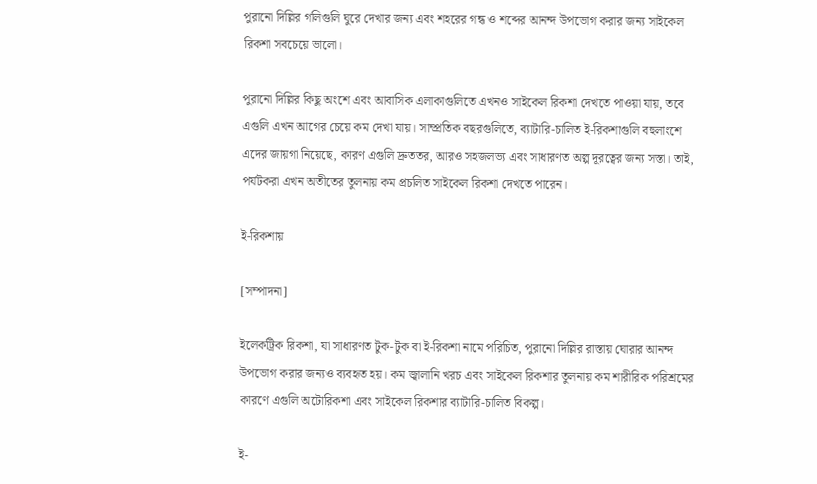পুরানো দিল্লির গলিগুলি ঘুরে দেখার জন্য এবং শহরের গন্ধ ও শব্দের আনন্দ উপভোগ করার জন্য সাইকেল রিকশা সবচেয়ে ভালো।

পুরানো দিল্লির কিছু অংশে এবং আবাসিক এলাকাগুলিতে এখনও সাইকেল রিকশা দেখতে পাওয়া যায়, তবে এগুলি এখন আগের চেয়ে কম দেখা যায়। সাম্প্রতিক বছরগুলিতে, ব্যাটারি-চালিত ই-রিকশাগুলি বহুলাংশে এদের জায়গা নিয়েছে, কারণ এগুলি দ্রুততর, আরও সহজলভ্য এবং সাধারণত অল্প দূরত্বের জন্য সস্তা। তাই, পর্যটকরা এখন অতীতের তুলনায় কম প্রচলিত সাইকেল রিকশা দেখতে পারেন।

ই-রিকশায়

[সম্পাদনা]

ইলেকট্রিক রিকশা, যা সাধারণত টুক-টুক বা ই-রিকশা নামে পরিচিত, পুরানো দিল্লির রাস্তায় ঘোরার আনন্দ উপভোগ করার জন্যও ব্যবহৃত হয়। কম জ্বালানি খরচ এবং সাইকেল রিকশার তুলনায় কম শারীরিক পরিশ্রমের কারণে এগুলি অটোরিকশা এবং সাইকেল রিকশার ব্যাটারি-চালিত বিকল্প।

ই-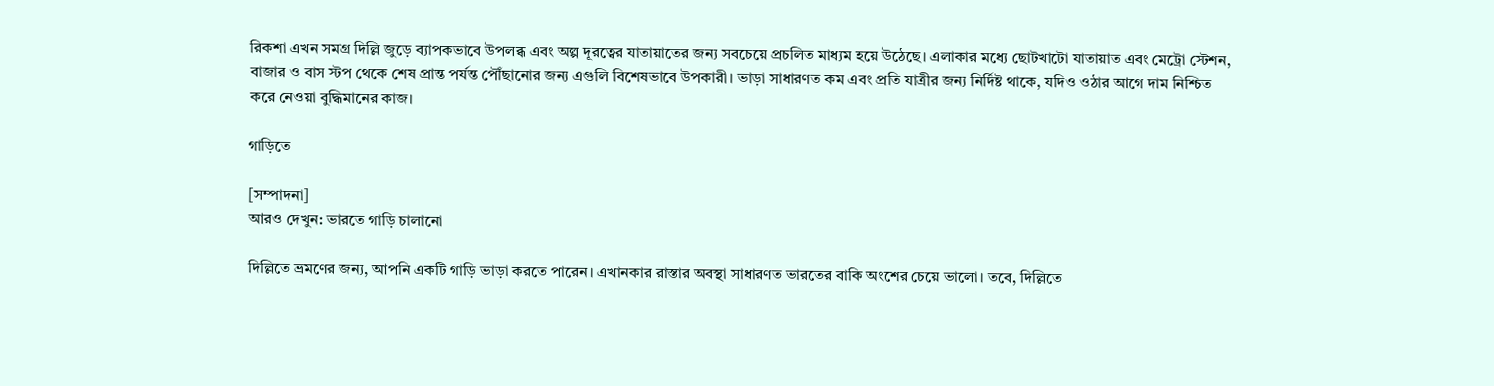রিকশা এখন সমগ্র দিল্লি জুড়ে ব্যাপকভাবে উপলব্ধ এবং অল্প দূরত্বের যাতায়াতের জন্য সবচেয়ে প্রচলিত মাধ্যম হয়ে উঠেছে। এলাকার মধ্যে ছোটখাটো যাতায়াত এবং মেট্রো স্টেশন, বাজার ও বাস স্টপ থেকে শেষ প্রান্ত পর্যন্ত পৌঁছানোর জন্য এগুলি বিশেষভাবে উপকারী। ভাড়া সাধারণত কম এবং প্রতি যাত্রীর জন্য নির্দিষ্ট থাকে, যদিও ওঠার আগে দাম নিশ্চিত করে নেওয়া বুদ্ধিমানের কাজ।

গাড়িতে

[সম্পাদনা]
আরও দেখুন: ভারতে গাড়ি চালানো

দিল্লিতে ভ্রমণের জন্য, আপনি একটি গাড়ি ভাড়া করতে পারেন। এখানকার রাস্তার অবস্থা সাধারণত ভারতের বাকি অংশের চেয়ে ভালো। তবে, দিল্লিতে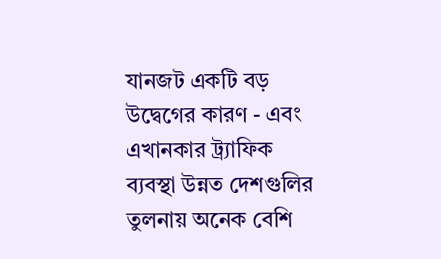যানজট একটি বড় উদ্বেগের কারণ - এবং এখানকার ট্র্যাফিক ব্যবস্থা উন্নত দেশগুলির তুলনায় অনেক বেশি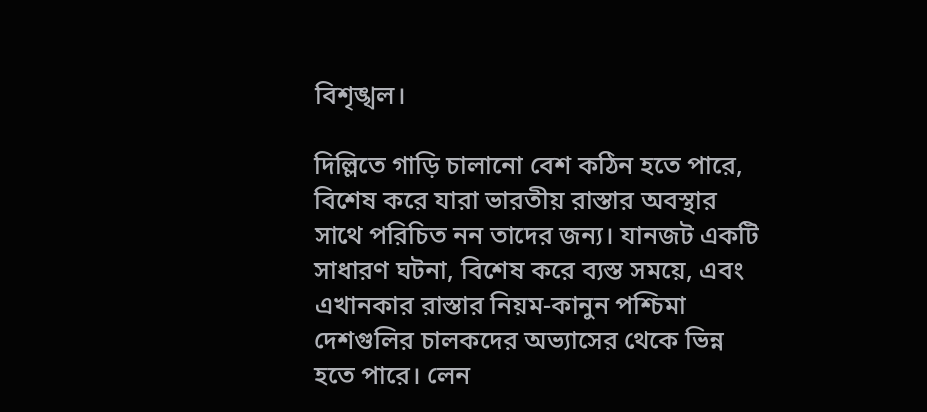বিশৃঙ্খল।

দিল্লিতে গাড়ি চালানো বেশ কঠিন হতে পারে, বিশেষ করে যারা ভারতীয় রাস্তার অবস্থার সাথে পরিচিত নন তাদের জন্য। যানজট একটি সাধারণ ঘটনা, বিশেষ করে ব্যস্ত সময়ে, এবং এখানকার রাস্তার নিয়ম-কানুন পশ্চিমা দেশগুলির চালকদের অভ্যাসের থেকে ভিন্ন হতে পারে। লেন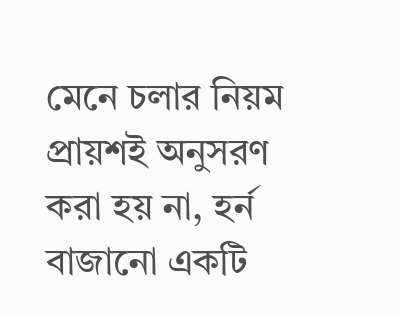মেনে চলার নিয়ম প্রায়শই অনুসরণ করা হয় না, হর্ন বাজানো একটি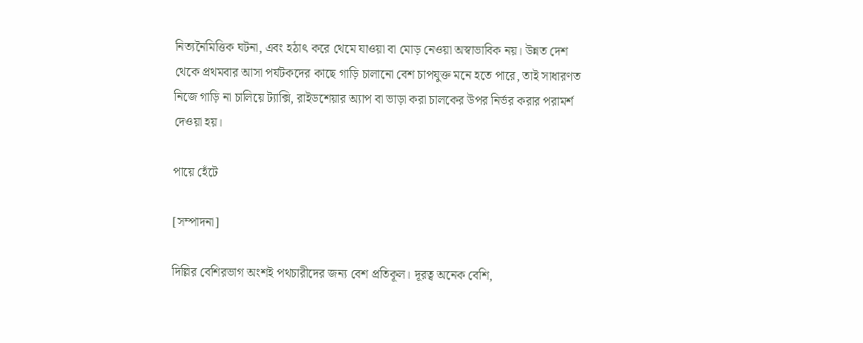নিত্যনৈমিত্তিক ঘটনা, এবং হঠাৎ করে থেমে যাওয়া বা মোড় নেওয়া অস্বাভাবিক নয়। উন্নত দেশ থেকে প্রথমবার আসা পর্যটকদের কাছে গাড়ি চালানো বেশ চাপযুক্ত মনে হতে পারে, তাই সাধারণত নিজে গাড়ি না চালিয়ে ট্যাক্সি, রাইডশেয়ার অ্যাপ বা ভাড়া করা চালকের উপর নির্ভর করার পরামর্শ দেওয়া হয়।

পায়ে হেঁটে

[সম্পাদনা]

দিল্লির বেশিরভাগ অংশই পথচারীদের জন্য বেশ প্রতিকূল। দূরত্ব অনেক বেশি,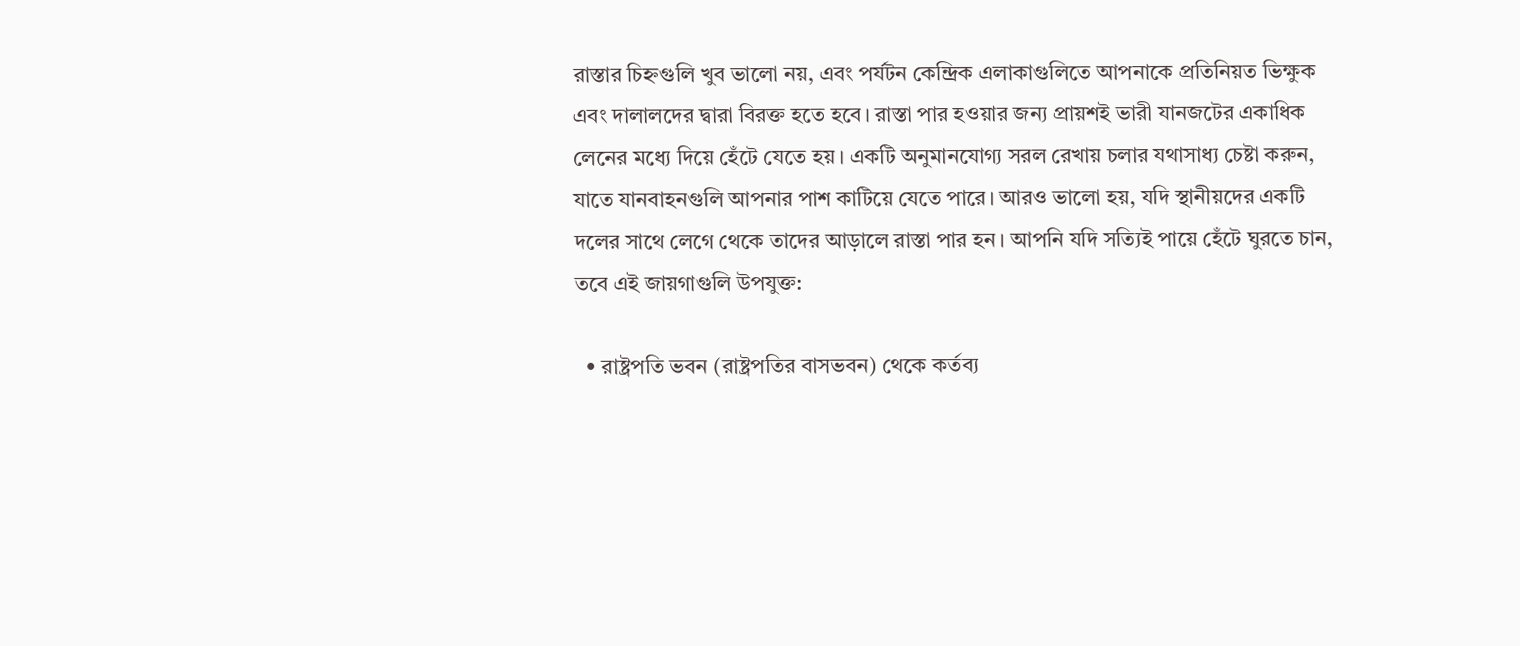রাস্তার চিহ্নগুলি খুব ভালো নয়, এবং পর্যটন কেন্দ্রিক এলাকাগুলিতে আপনাকে প্রতিনিয়ত ভিক্ষুক এবং দালালদের দ্বারা বিরক্ত হতে হবে। রাস্তা পার হওয়ার জন্য প্রায়শই ভারী যানজটের একাধিক লেনের মধ্যে দিয়ে হেঁটে যেতে হয়। একটি অনুমানযোগ্য সরল রেখায় চলার যথাসাধ্য চেষ্টা করুন, যাতে যানবাহনগুলি আপনার পাশ কাটিয়ে যেতে পারে। আরও ভালো হয়, যদি স্থানীয়দের একটি দলের সাথে লেগে থেকে তাদের আড়ালে রাস্তা পার হন। আপনি যদি সত্যিই পায়ে হেঁটে ঘুরতে চান, তবে এই জায়গাগুলি উপযুক্ত:

  • রাষ্ট্রপতি ভবন (রাষ্ট্রপতির বাসভবন) থেকে কর্তব্য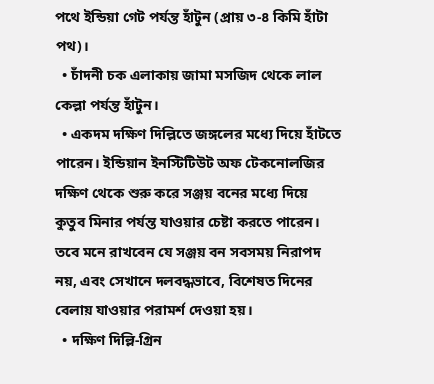পথে ইন্ডিয়া গেট পর্যন্ত হাঁটুন (প্রায় ৩-৪ কিমি হাঁটা পথ)।
  • চাঁদনী চক এলাকায় জামা মসজিদ থেকে লাল কেল্লা পর্যন্ত হাঁটুন।
  • একদম দক্ষিণ দিল্লিতে জঙ্গলের মধ্যে দিয়ে হাঁটতে পারেন। ইন্ডিয়ান ইনস্টিটিউট অফ টেকনোলজির দক্ষিণ থেকে শুরু করে সঞ্জয় বনের মধ্যে দিয়ে কুতুব মিনার পর্যন্ত যাওয়ার চেষ্টা করতে পারেন। তবে মনে রাখবেন যে সঞ্জয় বন সবসময় নিরাপদ নয়, এবং সেখানে দলবদ্ধভাবে, বিশেষত দিনের বেলায় যাওয়ার পরামর্শ দেওয়া হয়।
  • দক্ষিণ দিল্লি-গ্রিন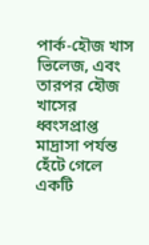পার্ক-হৌজ খাস ভিলেজ, এবং তারপর হৌজ খাসের ধ্বংসপ্রাপ্ত মাদ্রাসা পর্যন্ত হেঁটে গেলে একটি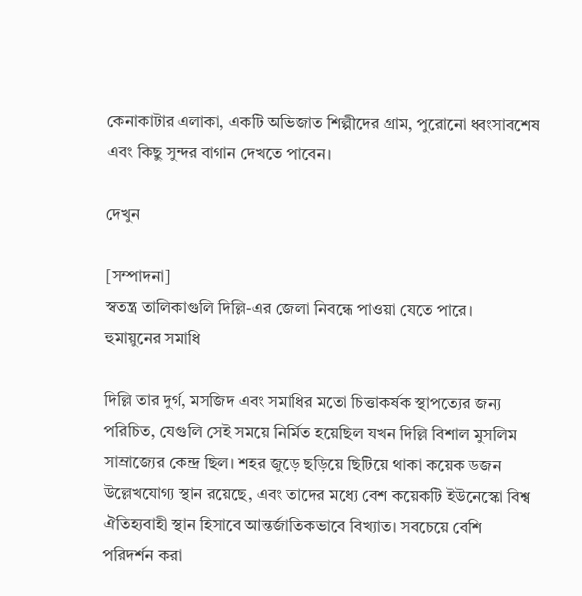কেনাকাটার এলাকা, একটি অভিজাত শিল্পীদের গ্রাম, পুরোনো ধ্বংসাবশেষ এবং কিছু সুন্দর বাগান দেখতে পাবেন।

দেখুন

[সম্পাদনা]
স্বতন্ত্র তালিকাগুলি দিল্লি-এর জেলা নিবন্ধে পাওয়া যেতে পারে।
হুমায়ুনের সমাধি

দিল্লি তার দুর্গ, মসজিদ এবং সমাধির মতো চিত্তাকর্ষক স্থাপত্যের জন্য পরিচিত, যেগুলি সেই সময়ে নির্মিত হয়েছিল যখন দিল্লি বিশাল মুসলিম সাম্রাজ্যের কেন্দ্র ছিল। শহর জুড়ে ছড়িয়ে ছিটিয়ে থাকা কয়েক ডজন উল্লেখযোগ্য স্থান রয়েছে, এবং তাদের মধ্যে বেশ কয়েকটি ইউনেস্কো বিশ্ব ঐতিহ্যবাহী স্থান হিসাবে আন্তর্জাতিকভাবে বিখ্যাত। সবচেয়ে বেশি পরিদর্শন করা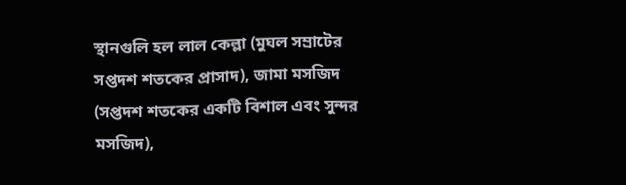স্থানগুলি হল লাল কেল্লা (মুঘল সম্রাটের সপ্তদশ শতকের প্রাসাদ), জামা মসজিদ (সপ্তদশ শতকের একটি বিশাল এবং সুন্দর মসজিদ),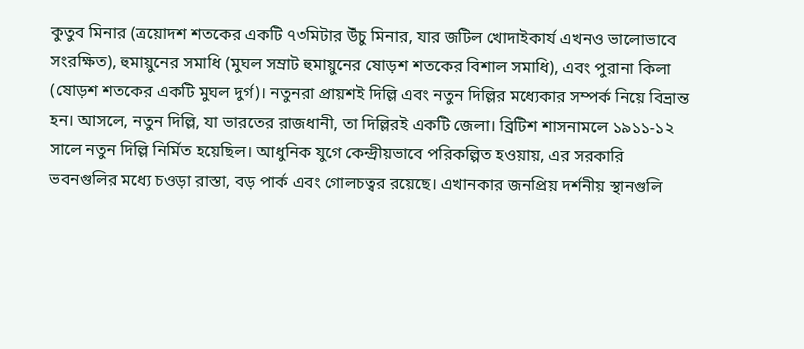কুতুব মিনার (ত্রয়োদশ শতকের একটি ৭৩মিটার উঁচু মিনার, যার জটিল খোদাইকার্য এখনও ভালোভাবে সংরক্ষিত), হুমায়ুনের সমাধি (মুঘল সম্রাট হুমায়ুনের ষোড়শ শতকের বিশাল সমাধি), এবং পুরানা কিলা (ষোড়শ শতকের একটি মুঘল দুর্গ)। নতুনরা প্রায়শই দিল্লি এবং নতুন দিল্লির মধ্যেকার সম্পর্ক নিয়ে বিভ্রান্ত হন। আসলে, নতুন দিল্লি, যা ভারতের রাজধানী, তা দিল্লিরই একটি জেলা। ব্রিটিশ শাসনামলে ১৯১১-১২ সালে নতুন দিল্লি নির্মিত হয়েছিল। আধুনিক যুগে কেন্দ্রীয়ভাবে পরিকল্পিত হওয়ায়, এর সরকারি ভবনগুলির মধ্যে চওড়া রাস্তা, বড় পার্ক এবং গোলচত্বর রয়েছে। এখানকার জনপ্রিয় দর্শনীয় স্থানগুলি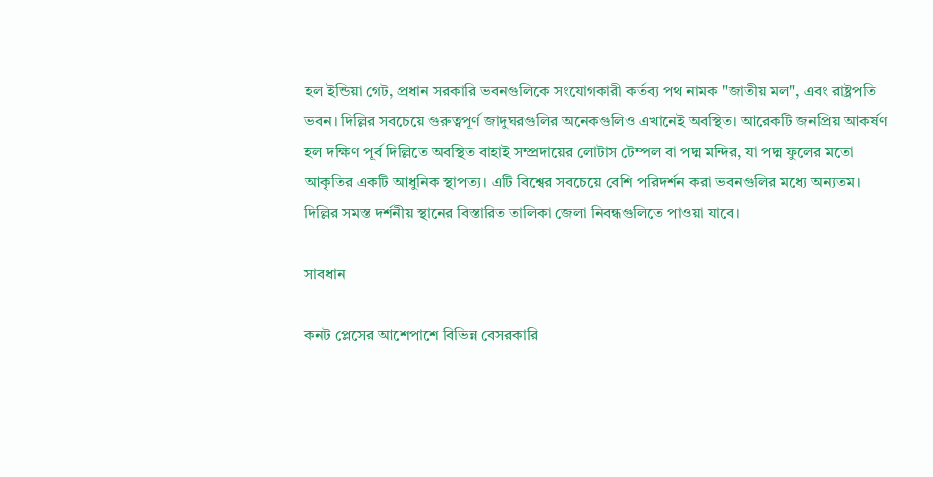হল ইন্ডিয়া গেট, প্রধান সরকারি ভবনগুলিকে সংযোগকারী কর্তব্য পথ নামক "জাতীয় মল", এবং রাষ্ট্রপতি ভবন। দিল্লির সবচেয়ে গুরুত্বপূর্ণ জাদুঘরগুলির অনেকগুলিও এখানেই অবস্থিত। আরেকটি জনপ্রিয় আকর্ষণ হল দক্ষিণ পূর্ব দিল্লিতে অবস্থিত বাহাই সম্প্রদায়ের লোটাস টেম্পল বা পদ্ম মন্দির, যা পদ্ম ফুলের মতো আকৃতির একটি আধুনিক স্থাপত্য। এটি বিশ্বের সবচেয়ে বেশি পরিদর্শন করা ভবনগুলির মধ্যে অন্যতম। দিল্লির সমস্ত দর্শনীয় স্থানের বিস্তারিত তালিকা জেলা নিবন্ধগুলিতে পাওয়া যাবে।

সাবধান

কনট প্লেসের আশেপাশে বিভিন্ন বেসরকারি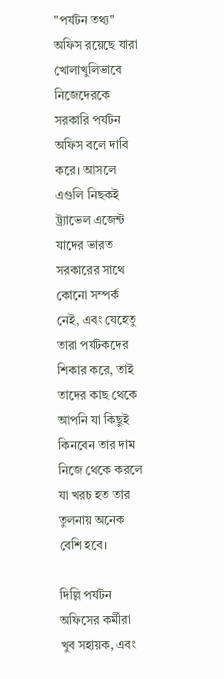"পর্যটন তথ্য" অফিস রয়েছে যারা খোলাখুলিভাবে নিজেদেরকে সরকারি পর্যটন অফিস বলে দাবি করে। আসলে এগুলি নিছকই ট্র্যাভেল এজেন্ট যাদের ভারত সরকারের সাথে কোনো সম্পর্ক নেই, এবং যেহেতু তারা পর্যটকদের শিকার করে, তাই তাদের কাছ থেকে আপনি যা কিছুই কিনবেন তার দাম নিজে থেকে করলে যা খরচ হত তার তুলনায় অনেক বেশি হবে।

দিল্লি পর্যটন অফিসের কর্মীরা খুব সহায়ক, এবং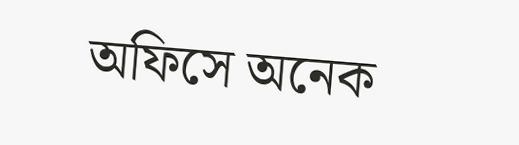অফিসে অনেক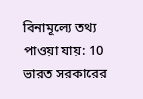বিনামূল্যে তথ্য পাওয়া যায়: 10 ভারত সরকারের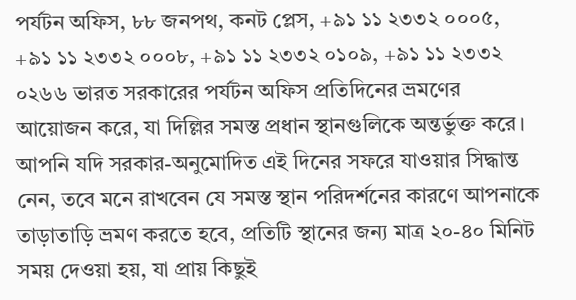পর্যটন অফিস, ৮৮ জনপথ, কনট প্লেস, +৯১ ১১ ২৩৩২ ০০০৫, +৯১ ১১ ২৩৩২ ০০০৮, +৯১ ১১ ২৩৩২ ০১০৯, +৯১ ১১ ২৩৩২ ০২৬৬ ভারত সরকারের পর্যটন অফিস প্রতিদিনের ভ্রমণের আয়োজন করে, যা দিল্লির সমস্ত প্রধান স্থানগুলিকে অন্তর্ভুক্ত করে। আপনি যদি সরকার-অনুমোদিত এই দিনের সফরে যাওয়ার সিদ্ধান্ত নেন, তবে মনে রাখবেন যে সমস্ত স্থান পরিদর্শনের কারণে আপনাকে তাড়াতাড়ি ভ্রমণ করতে হবে, প্রতিটি স্থানের জন্য মাত্র ২০-৪০ মিনিট সময় দেওয়া হয়, যা প্রায় কিছুই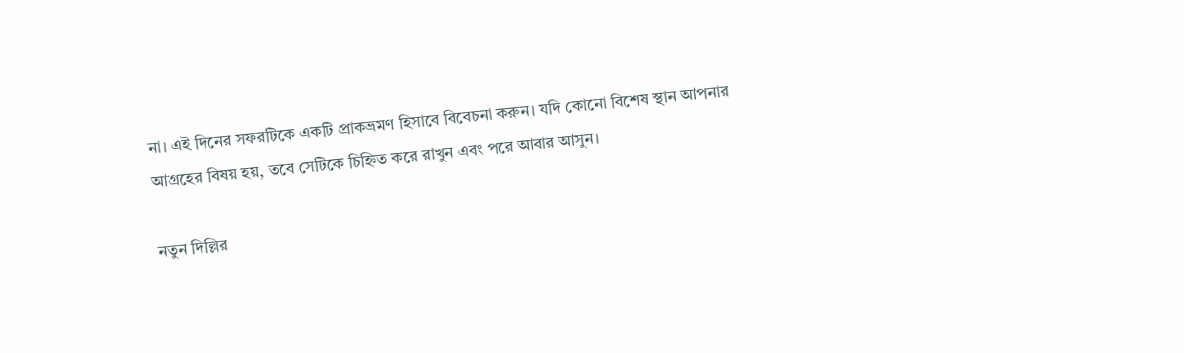না। এই দিনের সফরটিকে একটি প্রাকভ্রমণ হিসাবে বিবেচনা করুন। যদি কোনো বিশেষ স্থান আপনার আগ্রহের বিষয় হয়, তবে সেটিকে চিহ্নিত করে রাখুন এবং পরে আবার আসুন।

নতুন দিল্লির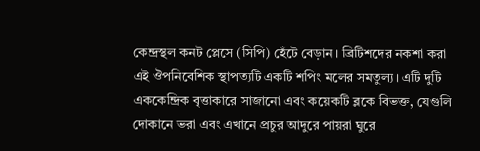কেন্দ্রস্থল কনট প্লেসে (সিপি) হেঁটে বেড়ান। ব্রিটিশদের নকশা করা এই ঔপনিবেশিক স্থাপত্যটি একটি শপিং মলের সমতুল্য। এটি দুটি এককেন্দ্রিক বৃত্তাকারে সাজানো এবং কয়েকটি ব্লকে বিভক্ত, যেগুলি দোকানে ভরা এবং এখানে প্রচুর আদুরে পায়রা ঘুরে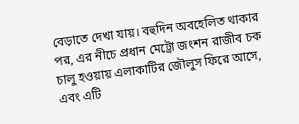বেড়াতে দেখা যায়। বহুদিন অবহেলিত থাকার পর, এর নীচে প্রধান মেট্রো জংশন রাজীব চক চালু হওয়ায় এলাকাটির জৌলুস ফিরে আসে, এবং এটি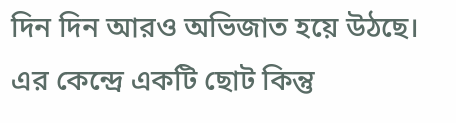দিন দিন আরও অভিজাত হয়ে উঠছে। এর কেন্দ্রে একটি ছোট কিন্তু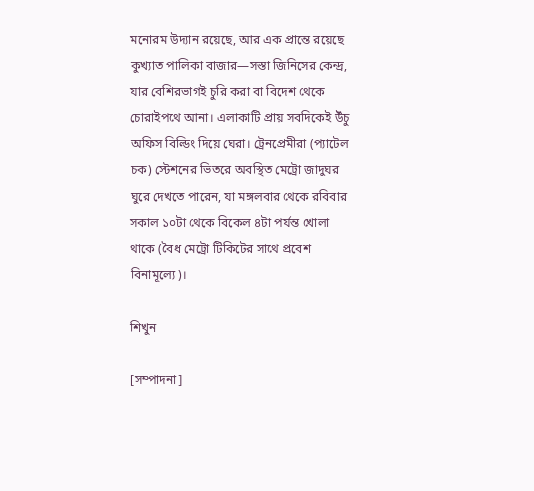মনোরম উদ্যান রয়েছে, আর এক প্রান্তে রয়েছে কুখ্যাত পালিকা বাজার—সস্তা জিনিসের কেন্দ্র, যার বেশিরভাগই চুরি করা বা বিদেশ থেকে চোরাইপথে আনা। এলাকাটি প্রায় সবদিকেই উঁচু অফিস বিল্ডিং দিয়ে ঘেরা। ট্রেনপ্রেমীরা (প্যাটেল চক) স্টেশনের ভিতরে অবস্থিত মেট্রো জাদুঘর ঘুরে দেখতে পারেন, যা মঙ্গলবার থেকে রবিবার সকাল ১০টা থেকে বিকেল ৪টা পর্যন্ত খোলা থাকে (বৈধ মেট্রো টিকিটের সাথে প্রবেশ বিনামূল্যে)।

শিখুন

[সম্পাদনা]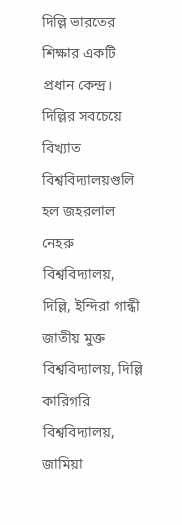দিল্লি ভারতের শিক্ষার একটি প্রধান কেন্দ্র। দিল্লির সবচেয়ে বিখ্যাত বিশ্ববিদ্যালয়গুলি হল জহরলাল নেহরু বিশ্ববিদ্যালয়, দিল্লি, ইন্দিরা গান্ধী জাতীয় মুক্ত বিশ্ববিদ্যালয়, দিল্লি কারিগরি বিশ্ববিদ্যালয়, জামিয়া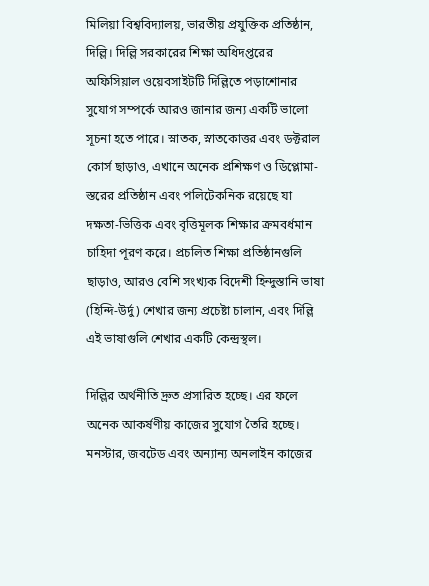মিলিয়া বিশ্ববিদ্যালয়, ভারতীয় প্রযুক্তিক প্রতিষ্ঠান, দিল্লি। দিল্লি সরকারের শিক্ষা অধিদপ্তরের অফিসিয়াল ওয়েবসাইটটি দিল্লিতে পড়াশোনার সুযোগ সম্পর্কে আরও জানার জন্য একটি ভালো সূচনা হতে পারে। স্নাতক, স্নাতকোত্তর এবং ডক্টরাল কোর্স ছাড়াও, এখানে অনেক প্রশিক্ষণ ও ডিপ্লোমা-স্তরের প্রতিষ্ঠান এবং পলিটেকনিক রয়েছে যা দক্ষতা-ভিত্তিক এবং বৃত্তিমূলক শিক্ষার ক্রমবর্ধমান চাহিদা পূরণ করে। প্রচলিত শিক্ষা প্রতিষ্ঠানগুলি ছাড়াও, আরও বেশি সংখ্যক বিদেশী হিন্দুস্তানি ভাষা (হিন্দি-উর্দু) শেখার জন্য প্রচেষ্টা চালান, এবং দিল্লি এই ভাষাগুলি শেখার একটি কেন্দ্রস্থল।

দিল্লির অর্থনীতি দ্রুত প্রসারিত হচ্ছে। এর ফলে অনেক আকর্ষণীয় কাজের সুযোগ তৈরি হচ্ছে। মনস্টার, জবটেড এবং অন্যান্য অনলাইন কাজের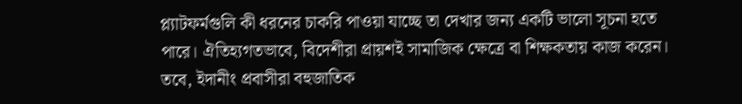প্ল্যাটফর্মগুলি কী ধরনের চাকরি পাওয়া যাচ্ছে তা দেখার জন্য একটি ভালো সূচনা হতে পারে। ঐতিহ্যগতভাবে, বিদেশীরা প্রায়শই সামাজিক ক্ষেত্রে বা শিক্ষকতায় কাজ করেন। তবে, ইদানীং প্রবাসীরা বহুজাতিক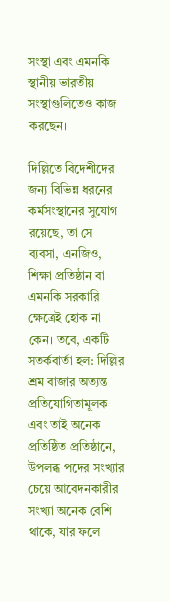সংস্থা এবং এমনকি স্থানীয় ভারতীয় সংস্থাগুলিতেও কাজ করছেন।

দিল্লিতে বিদেশীদের জন্য বিভিন্ন ধরনের কর্মসংস্থানের সুযোগ রয়েছে, তা সে ব্যবসা, এনজিও, শিক্ষা প্রতিষ্ঠান বা এমনকি সরকারি ক্ষেত্রেই হোক না কেন। তবে, একটি সতর্কবার্তা হল: দিল্লির শ্রম বাজার অত্যন্ত প্রতিযোগিতামূলক এবং তাই অনেক প্রতিষ্ঠিত প্রতিষ্ঠানে, উপলব্ধ পদের সংখ্যার চেয়ে আবেদনকারীর সংখ্যা অনেক বেশি থাকে, যার ফলে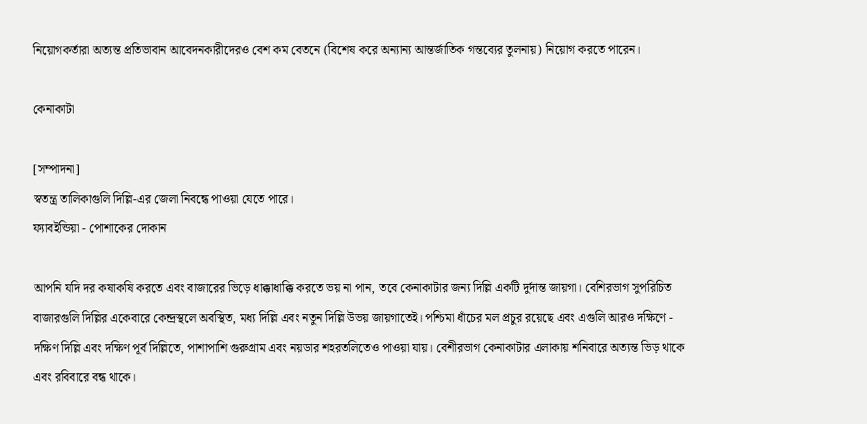নিয়োগকর্তারা অত্যন্ত প্রতিভাবান আবেদনকারীদেরও বেশ কম বেতনে (বিশেষ করে অন্যান্য আন্তর্জাতিক গন্তব্যের তুলনায়) নিয়োগ করতে পারেন।

কেনাকাটা

[সম্পাদনা]
স্বতন্ত্র তালিকাগুলি দিল্লি-এর জেলা নিবন্ধে পাওয়া যেতে পারে।
ফ্যাবইন্ডিয়া - পোশাকের দোকান

আপনি যদি দর কষাকষি করতে এবং বাজারের ভিড়ে ধাক্কাধাক্কি করতে ভয় না পান, তবে কেনাকাটার জন্য দিল্লি একটি দুর্দান্ত জায়গা। বেশিরভাগ সুপরিচিত বাজারগুলি দিল্লির একেবারে কেন্দ্রস্থলে অবস্থিত, মধ্য দিল্লি এবং নতুন দিল্লি উভয় জায়গাতেই। পশ্চিমা ধাঁচের মল প্রচুর রয়েছে এবং এগুলি আরও দক্ষিণে - দক্ষিণ দিল্লি এবং দক্ষিণ পূর্ব দিল্লিতে, পাশাপাশি গুরুগ্রাম এবং নয়ডার শহরতলিতেও পাওয়া যায়। বেশীরভাগ কেনাকাটার এলাকায় শনিবারে অত্যন্ত ভিড় থাকে এবং রবিবারে বন্ধ থাকে।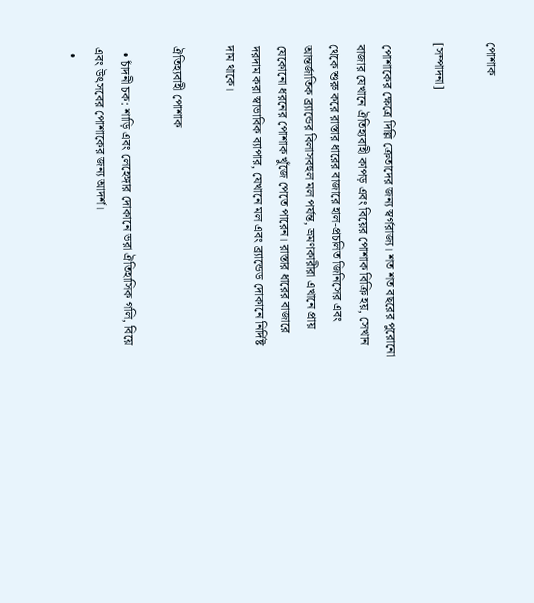পোশাক

[সম্পাদনা]

পোশাকের ক্ষেত্রে দিল্লি ক্রেতাদের জন্য স্বর্গরাজ্য। শত শত বছরের পুরোনো বাজার যেখানে ঐতিহ্যবাহী কাপড় এবং বিয়ের পোশাক বিক্রি হয়, সেখান থেকে শুরু করে রাস্তার ধারের বাজারে হাল-প্রচলিত জিনিসের এবং আন্তর্জাতিক ব্র্যান্ডের বিলাসবহুল মল পর্যন্ত, ভ্রমণকারীরা এখানে প্রায় যেকোনো ধরনের পোশাক খুঁজে পেতে পারেন। রাস্তার ধারের বাজারে দরদাম করা স্বাভাবিক ব্যাপার, যেখানে মল এবং ব্র্যান্ডেড দোকানে নির্দিষ্ট দাম থাকে।

ঐতিহ্যবাহী পোশাক

  • চাঁদনী চক: শাড়ি এবং লেহেঙ্গার দোকানে ভরা ঐতিহাসিক গলি, বিয়ে এবং উৎসবের পোশাকের জন্য আদর্শ।
  •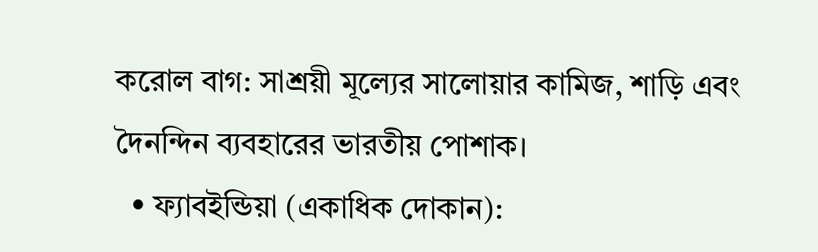করোল বাগ: সাশ্রয়ী মূল্যের সালোয়ার কামিজ, শাড়ি এবং দৈনন্দিন ব্যবহারের ভারতীয় পোশাক।
  • ফ্যাবইন্ডিয়া (একাধিক দোকান):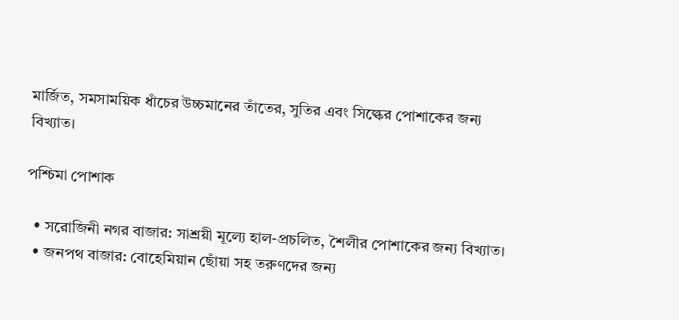মার্জিত, সমসাময়িক ধাঁচের উচ্চমানের তাঁতের, সুতির এবং সিল্কের পোশাকের জন্য বিখ্যাত।

পশ্চিমা পোশাক

  • সরোজিনী নগর বাজার: সাশ্রয়ী মূল্যে হাল-প্রচলিত, শৈলীর পোশাকের জন্য বিখ্যাত।
  • জনপথ বাজার: বোহেমিয়ান ছোঁয়া সহ তরুণদের জন্য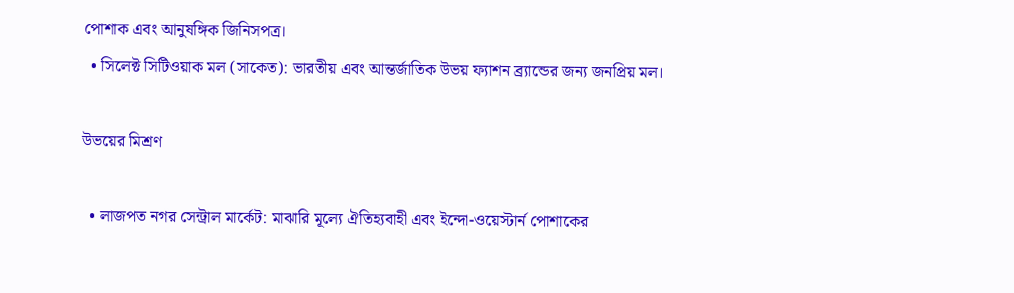পোশাক এবং আনুষঙ্গিক জিনিসপত্র।
  • সিলেক্ট সিটিওয়াক মল (সাকেত): ভারতীয় এবং আন্তর্জাতিক উভয় ফ্যাশন ব্র্যান্ডের জন্য জনপ্রিয় মল।

উভয়ের মিশ্রণ

  • লাজপত নগর সেন্ট্রাল মার্কেট: মাঝারি মূল্যে ঐতিহ্যবাহী এবং ইন্দো-ওয়েস্টার্ন পোশাকের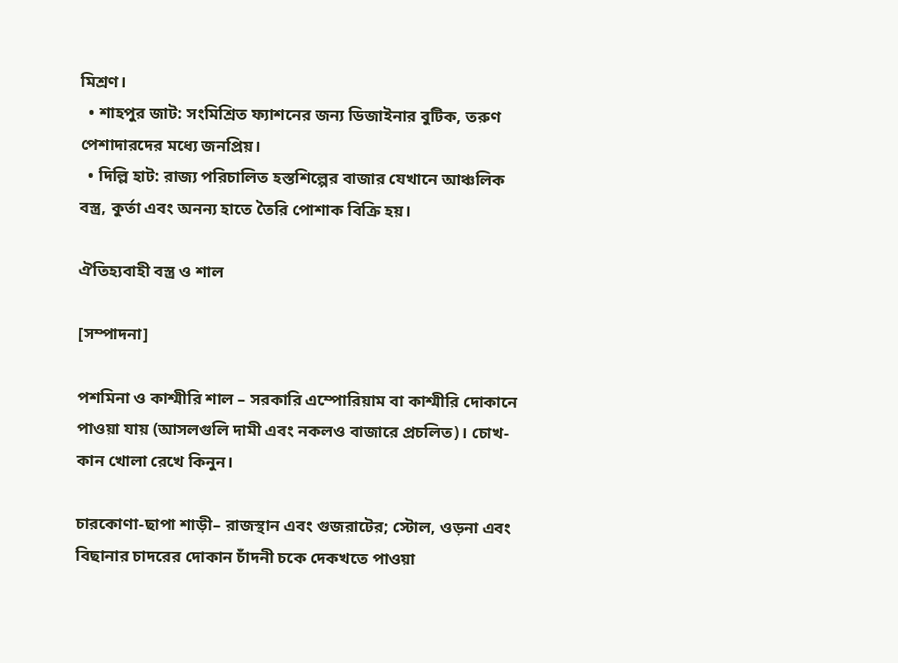মিশ্রণ।
  • শাহপুর জাট: সংমিশ্রিত ফ্যাশনের জন্য ডিজাইনার বুটিক, তরুণ পেশাদারদের মধ্যে জনপ্রিয়।
  • দিল্লি হাট: রাজ্য পরিচালিত হস্তশিল্পের বাজার যেখানে আঞ্চলিক বস্ত্র, কুর্তা এবং অনন্য হাতে তৈরি পোশাক বিক্রি হয়।

ঐতিহ্যবাহী বস্ত্র ও শাল

[সম্পাদনা]

পশমিনা ও কাশ্মীরি শাল – সরকারি এম্পোরিয়াম বা কাশ্মীরি দোকানে পাওয়া যায় (আসলগুলি দামী এবং নকলও বাজারে প্রচলিত)। চোখ-কান খোলা রেখে কিনুন।

চারকোণা-ছাপা শাড়ী– রাজস্থান এবং গুজরাটের; স্টোল, ওড়না এবং বিছানার চাদরের দোকান চাঁদনী চকে দেকখতে পাওয়া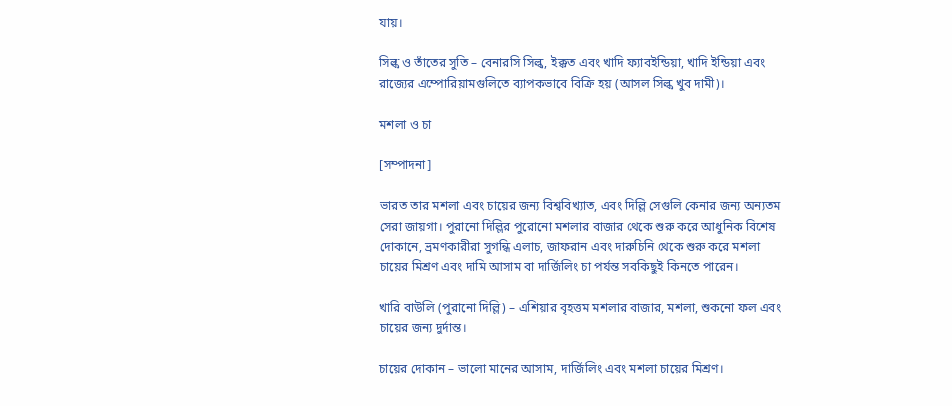যায়।

সিল্ক ও তাঁতের সুতি – বেনারসি সিল্ক, ইক্কত এবং খাদি ফ্যাবইন্ডিয়া, খাদি ইন্ডিয়া এবং রাজ্যের এম্পোরিয়ামগুলিতে ব্যাপকভাবে বিক্রি হয় (আসল সিল্ক খুব দামী)।

মশলা ও চা

[সম্পাদনা]

ভারত তার মশলা এবং চায়ের জন্য বিশ্ববিখ্যাত, এবং দিল্লি সেগুলি কেনার জন্য অন্যতম সেরা জায়গা। পুরানো দিল্লির পুরোনো মশলার বাজার থেকে শুরু করে আধুনিক বিশেষ দোকানে, ভ্রমণকারীরা সুগন্ধি এলাচ, জাফরান এবং দারুচিনি থেকে শুরু করে মশলা চায়ের মিশ্রণ এবং দামি আসাম বা দার্জিলিং চা পর্যন্ত সবকিছুই কিনতে পারেন।

খারি বাউলি (পুরানো দিল্লি) – এশিয়ার বৃহত্তম মশলার বাজার, মশলা, শুকনো ফল এবং চায়ের জন্য দুর্দান্ত।

চায়ের দোকান – ভালো মানের আসাম, দার্জিলিং এবং মশলা চায়ের মিশ্রণ।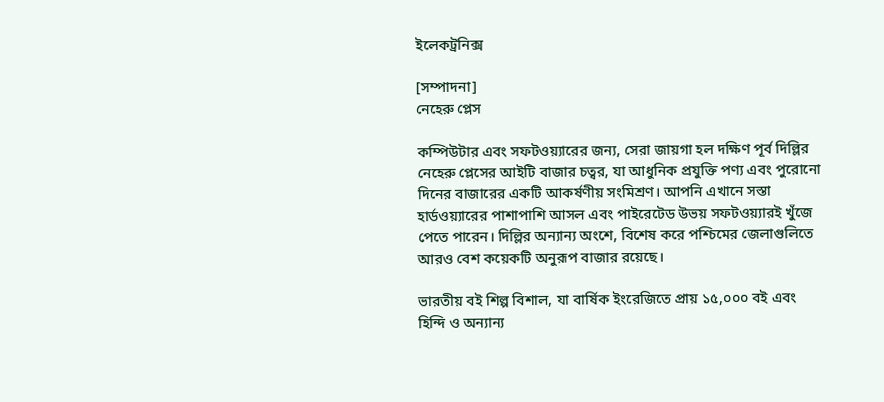ইলেকট্রনিক্স

[সম্পাদনা]
নেহেরু প্লেস

কম্পিউটার এবং সফটওয়্যারের জন্য, সেরা জায়গা হল দক্ষিণ পূর্ব দিল্লির নেহেরু প্লেসের আইটি বাজার চত্বর, যা আধুনিক প্রযুক্তি পণ্য এবং পুরোনো দিনের বাজারের একটি আকর্ষণীয় সংমিশ্রণ। আপনি এখানে সস্তা হার্ডওয়্যারের পাশাপাশি আসল এবং পাইরেটেড উভয় সফটওয়্যারই খুঁজে পেতে পারেন। দিল্লির অন্যান্য অংশে, বিশেষ করে পশ্চিমের জেলাগুলিতে আরও বেশ কয়েকটি অনুরূপ বাজার রয়েছে।

ভারতীয় বই শিল্প বিশাল, যা বার্ষিক ইংরেজিতে প্রায় ১৫,০০০ বই এবং হিন্দি ও অন্যান্য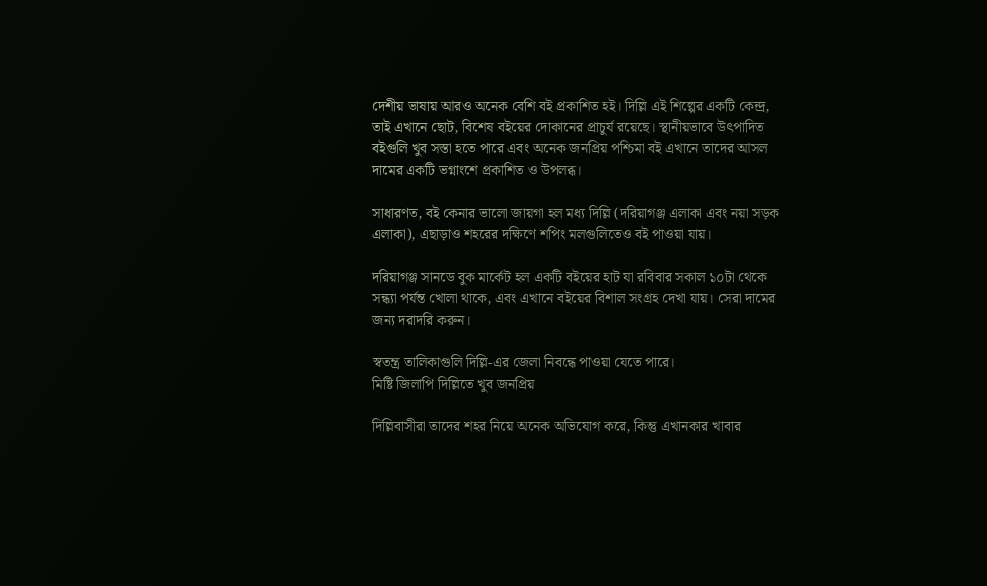দেশীয় ভাষায় আরও অনেক বেশি বই প্রকাশিত হই। দিল্লি এই শিল্পের একটি কেন্দ্র, তাই এখানে ছোট, বিশেষ বইয়ের দোকানের প্রাচুর্য রয়েছে। স্থানীয়ভাবে উৎপাদিত বইগুলি খুব সস্তা হতে পারে এবং অনেক জনপ্রিয় পশ্চিমা বই এখানে তাদের আসল দামের একটি ভগ্নাংশে প্রকাশিত ও উপলব্ধ।

সাধারণত, বই কেনার ভালো জায়গা হল মধ্য দিল্লি (দরিয়াগঞ্জ এলাকা এবং নয়া সড়ক এলাকা), এছাড়াও শহরের দক্ষিণে শপিং মলগুলিতেও বই পাওয়া যায়।

দরিয়াগঞ্জ সানডে বুক মার্কেট হল একটি বইয়ের হাট যা রবিবার সকাল ১০টা থেকে সন্ধ্যা পর্যন্ত খোলা থাকে, এবং এখানে বইয়ের বিশাল সংগ্রহ দেখা যায়। সেরা দামের জন্য দরাদরি করুন।

স্বতন্ত্র তালিকাগুলি দিল্লি-এর জেলা নিবন্ধে পাওয়া যেতে পারে।
মিষ্টি জিলাপি দিল্লিতে খুব জনপ্রিয়

দিল্লিবাসীরা তাদের শহর নিয়ে অনেক অভিযোগ করে, কিন্তু এখানকার খাবার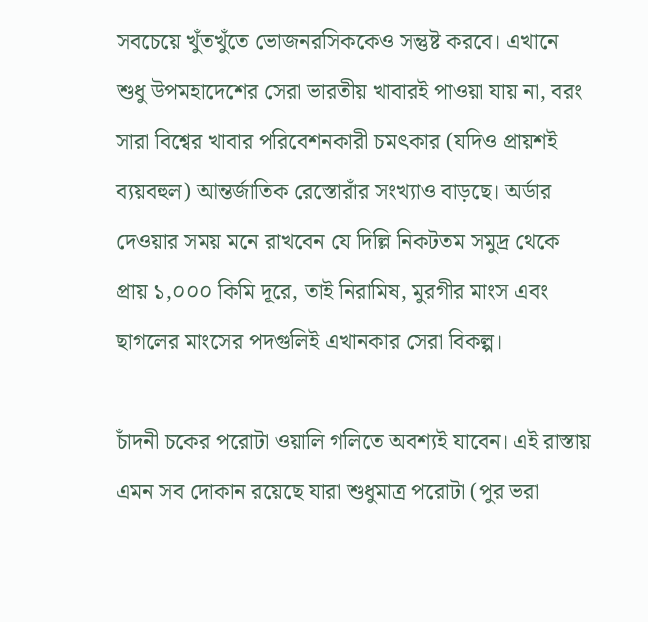সবচেয়ে খুঁতখুঁতে ভোজনরসিককেও সন্তুষ্ট করবে। এখানে শুধু উপমহাদেশের সেরা ভারতীয় খাবারই পাওয়া যায় না, বরং সারা বিশ্বের খাবার পরিবেশনকারী চমৎকার (যদিও প্রায়শই ব্যয়বহুল) আন্তর্জাতিক রেস্তোরাঁর সংখ্যাও বাড়ছে। অর্ডার দেওয়ার সময় মনে রাখবেন যে দিল্লি নিকটতম সমুদ্র থেকে প্রায় ১,০০০ কিমি দূরে, তাই নিরামিষ, মুরগীর মাংস এবং ছাগলের মাংসের পদগুলিই এখানকার সেরা বিকল্প।

চাঁদনী চকের পরোটা ওয়ালি গলিতে অবশ্যই যাবেন। এই রাস্তায় এমন সব দোকান রয়েছে যারা শুধুমাত্র পরোটা (পুর ভরা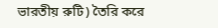ভারতীয় রুটি) তৈরি করে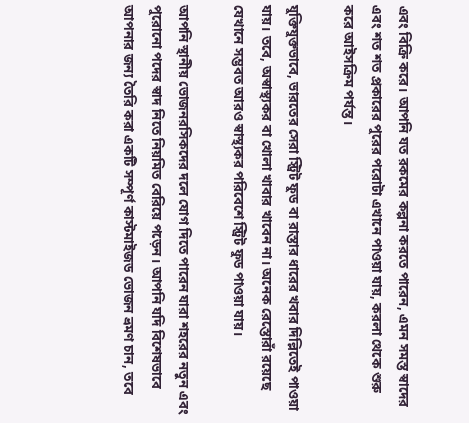এবং বিক্রি করে। আপনি যত রকমের কল্পনা করতে পারেন, এমন সমস্ত স্বাদের এবং শত শত প্রকারের পুরের পরোটা এখানে পাওয়া যায়, করলা থেকে শুরু করে আইসক্রিম পর্যন্ত।

যুক্তিযুক্তভাবে, ভারতের সেরা স্ট্রিট ফুড বা রাস্তার ধারের খবার দিল্লিতেই পাওয়া যায়। তবে, অস্বাস্থ্যকর বা খোলা খাবার খাবেন না। অনেক রেস্তোরাঁ রয়েছে যেখানে সম্ভবত আরও স্বাস্থ্যকর পরিবেশে স্ট্রিট ফুড পাওয়া যায়।

আপনি স্থানীয় ভোজনরসিকদের দলে যোগ দিতে পারেন যারা শহরের নতুন এবং পুরোনো পদের স্বাদ নিতে নিয়মিত বেরিয়ে পড়েন। আপনি যদি বিশেষভাবে আপনার জন্য তৈরি করা একটি সম্পূর্ণ কাস্টমাইজড ভোজন ভ্রমণ চান, তবে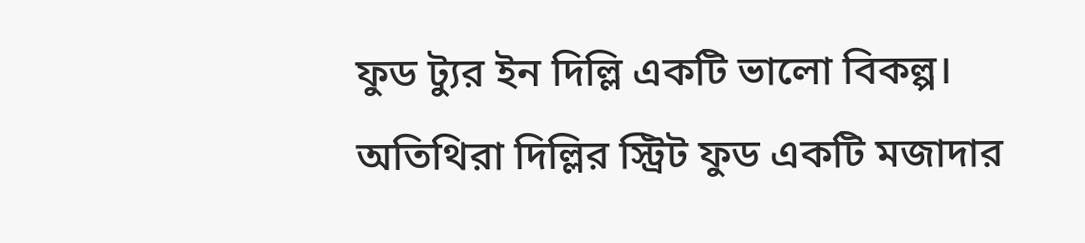ফুড ট্যুর ইন দিল্লি একটি ভালো বিকল্প। অতিথিরা দিল্লির স্ট্রিট ফুড একটি মজাদার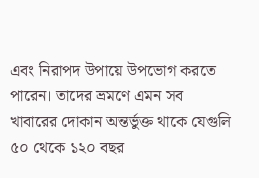এবং নিরাপদ উপায়ে উপভোগ করতে পারেন। তাদের ভ্রমণে এমন সব খাবারের দোকান অন্তর্ভুক্ত থাকে যেগুলি ৫০ থেকে ১২০ বছর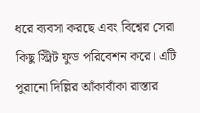ধরে ব্যবসা করছে এবং বিশ্বের সেরা কিছু স্ট্রিট ফুড পরিবেশন করে। এটি পুরানো দিল্লির আঁকাবাঁকা রাস্তার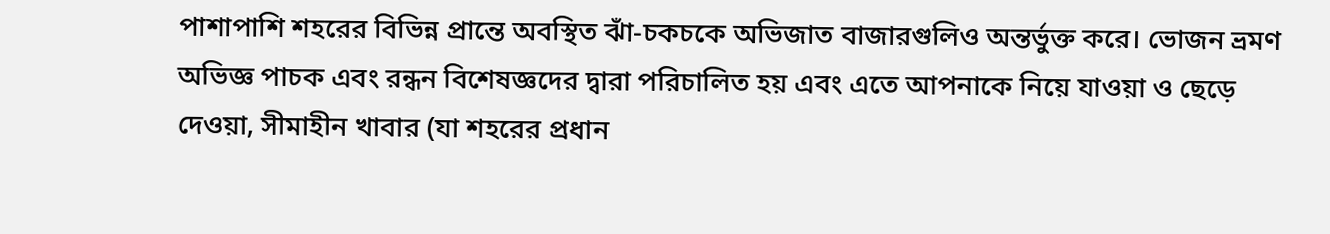পাশাপাশি শহরের বিভিন্ন প্রান্তে অবস্থিত ঝাঁ-চকচকে অভিজাত বাজারগুলিও অন্তর্ভুক্ত করে। ভোজন ভ্রমণ অভিজ্ঞ পাচক এবং রন্ধন বিশেষজ্ঞদের দ্বারা পরিচালিত হয় এবং এতে আপনাকে নিয়ে যাওয়া ও ছেড়ে দেওয়া, সীমাহীন খাবার (যা শহরের প্রধান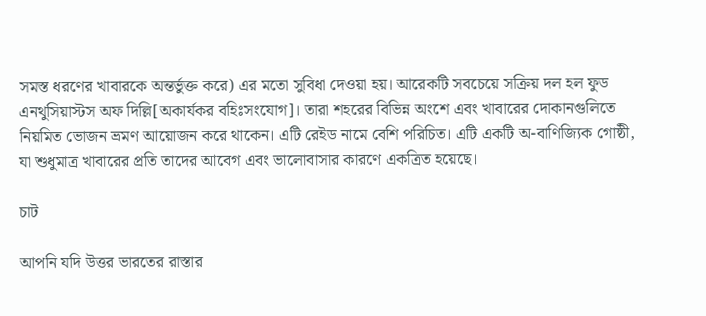সমস্ত ধরণের খাবারকে অন্তর্ভুক্ত করে) এর মতো সুবিধা দেওয়া হয়। আরেকটি সবচেয়ে সক্রিয় দল হল ফুড এনথুসিয়াস্টস অফ দিল্লি[অকার্যকর বহিঃসংযোগ]। তারা শহরের বিভিন্ন অংশে এবং খাবারের দোকানগুলিতে নিয়মিত ভোজন ভ্রমণ আয়োজন করে থাকেন। এটি রেইড নামে বেশি পরিচিত। এটি একটি অ-বাণিজ্যিক গোষ্ঠী, যা শুধুমাত্র খাবারের প্রতি তাদের আবেগ এবং ভালোবাসার কারণে একত্রিত হয়েছে।

চাট

আপনি যদি উত্তর ভারতের রাস্তার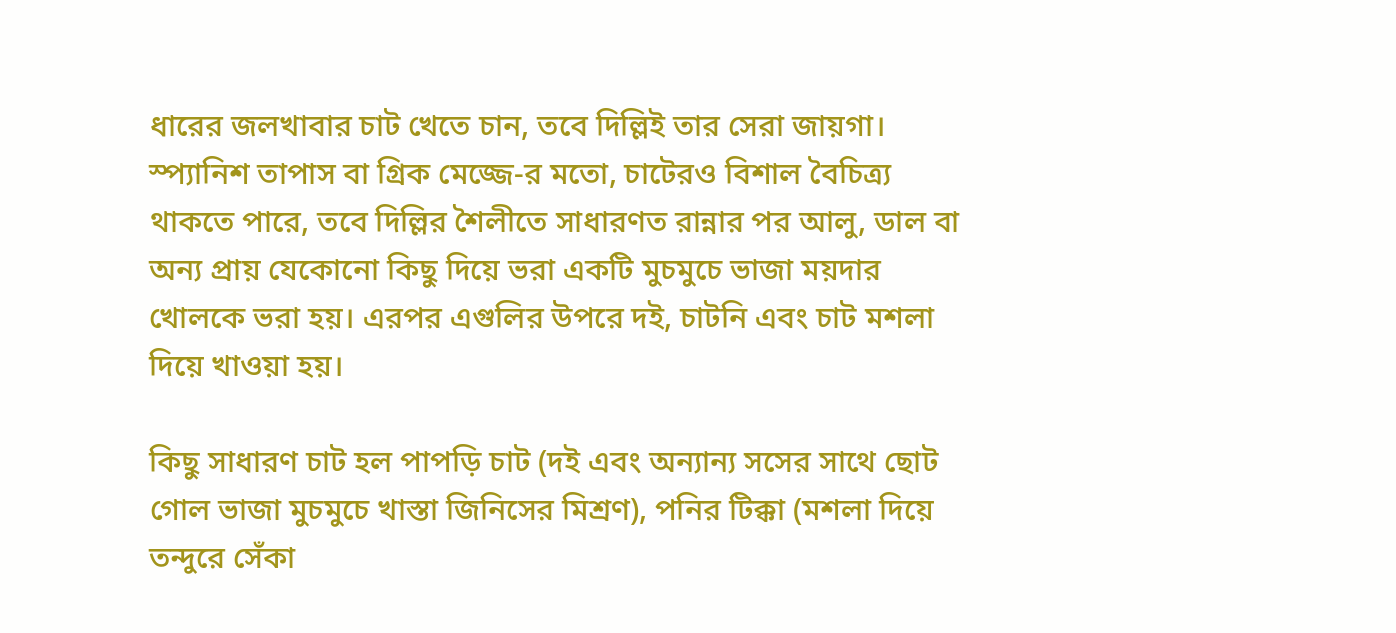ধারের জলখাবার চাট খেতে চান, তবে দিল্লিই তার সেরা জায়গা। স্প্যানিশ তাপাস বা গ্রিক মেজ্জে-র মতো, চাটেরও বিশাল বৈচিত্র্য থাকতে পারে, তবে দিল্লির শৈলীতে সাধারণত রান্নার পর আলু, ডাল বা অন্য প্রায় যেকোনো কিছু দিয়ে ভরা একটি মুচমুচে ভাজা ময়দার খোলকে ভরা হয়। এরপর এগুলির উপরে দই, চাটনি এবং চাট মশলা দিয়ে খাওয়া হয়।

কিছু সাধারণ চাট হল পাপড়ি চাট (দই এবং অন্যান্য সসের সাথে ছোট গোল ভাজা মুচমুচে খাস্তা জিনিসের মিশ্রণ), পনির টিক্কা (মশলা দিয়ে তন্দুরে সেঁকা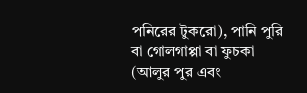পনিরের টুকরো), পানি পুরি বা গোলগাপ্পা বা ফুচকা (আলুর পুর এবং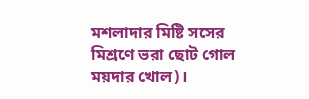মশলাদার মিষ্টি সসের মিশ্রণে ভরা ছোট গোল ময়দার খোল)।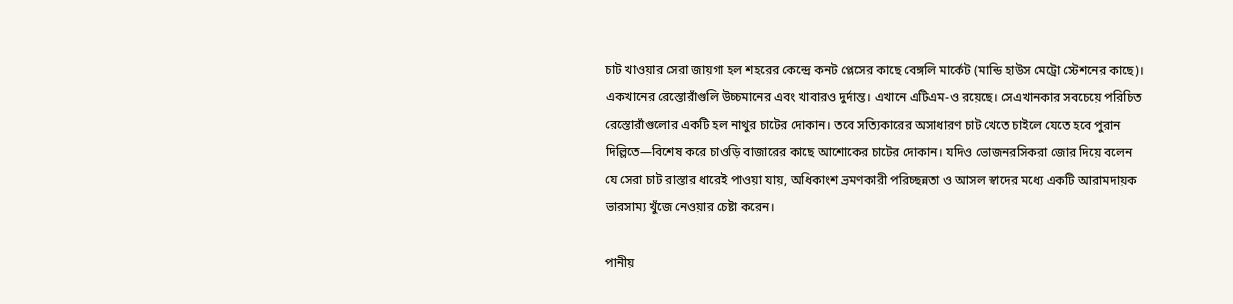চাট খাওয়ার সেরা জায়গা হল শহরের কেন্দ্রে কনট প্লেসের কাছে বেঙ্গলি মার্কেট (মান্ডি হাউস মেট্রো স্টেশনের কাছে)। একখানের রেস্তোরাঁগুলি উচ্চমানের এবং খাবারও দুর্দান্ত। এখানে এটিএম-ও রয়েছে। সেএখানকার সবচেয়ে পরিচিত রেস্তোরাঁগুলোর একটি হল নাথুর চাটের দোকান। তবে সত্যিকারের অসাধারণ চাট খেতে চাইলে যেতে হবে পুরান দিল্লিতে—বিশেষ করে চাওড়ি বাজারের কাছে আশোকের চাটের দোকান। যদিও ভোজনরসিকরা জোর দিয়ে বলেন যে সেরা চাট রাস্তার ধারেই পাওয়া যায়, অধিকাংশ ভ্রমণকারী পরিচ্ছন্নতা ও আসল স্বাদের মধ্যে একটি আরামদায়ক ভারসাম্য খুঁজে নেওয়ার চেষ্টা করেন।

পানীয়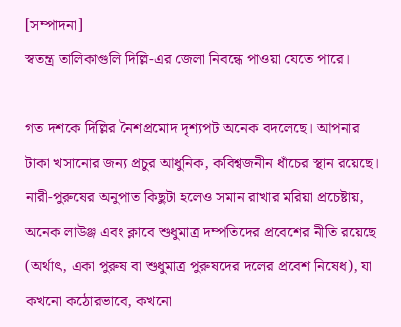[সম্পাদনা]
স্বতন্ত্র তালিকাগুলি দিল্লি-এর জেলা নিবন্ধে পাওয়া যেতে পারে।

গত দশকে দিল্লির নৈশপ্রমোদ দৃশ্যপট অনেক বদলেছে। আপনার টাকা খসানোর জন্য প্রচুর আধুনিক, কবিশ্বজনীন ধাঁচের স্থান রয়েছে। নারী-পুরুষের অনুপাত কিছুটা হলেও সমান রাখার মরিয়া প্রচেষ্টায়, অনেক লাউঞ্জ এবং ক্লাবে শুধুমাত্র দম্পতিদের প্রবেশের নীতি রয়েছে (অর্থাৎ, একা পুরুষ বা শুধুমাত্র পুরুষদের দলের প্রবেশ নিষেধ), যা কখনো কঠোরভাবে, কখনো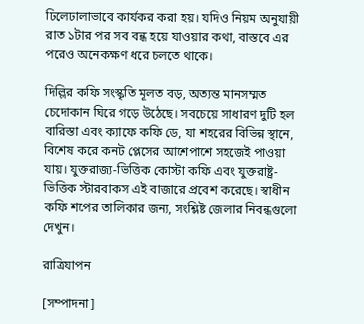ঢিলেঢালাভাবে কার্যকর করা হয়। যদিও নিয়ম অনুযায়ী রাত ১টার পর সব বন্ধ হয়ে যাওয়ার কথা, বাস্তবে এর পরেও অনেকক্ষণ ধরে চলতে থাকে।

দিল্লির কফি সংস্কৃতি মূলত বড়, অত্যন্ত মানসম্মত চেদোকান ঘিরে গড়ে উঠেছে। সবচেয়ে সাধারণ দুটি হল বারিস্তা এবং ক্যাফে কফি ডে, যা শহরের বিভিন্ন স্থানে, বিশেষ করে কনট প্লেসের আশেপাশে সহজেই পাওয়া যায়। যুক্তরাজ্য-ভিত্তিক কোস্টা কফি এবং যুক্তরাষ্ট্র-ভিত্তিক স্টারবাকস এই বাজারে প্রবেশ করেছে। স্বাধীন কফি শপের তালিকার জন্য, সংশ্লিষ্ট জেলার নিবন্ধগুলো দেখুন।

রাত্রিযাপন

[সম্পাদনা]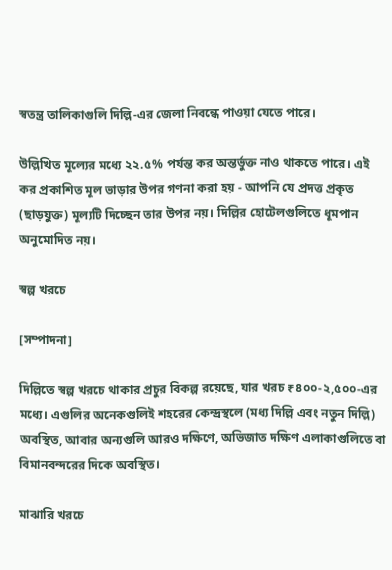স্বতন্ত্র তালিকাগুলি দিল্লি-এর জেলা নিবন্ধে পাওয়া যেতে পারে।

উল্লিখিত মূল্যের মধ্যে ২২.৫% পর্যন্ত কর অন্তর্ভুক্ত নাও থাকতে পারে। এই কর প্রকাশিত মূল ভাড়ার উপর গণনা করা হয় - আপনি যে প্রদত্ত প্রকৃত (ছাড়যুক্ত) মূল্যটি দিচ্ছেন তার উপর নয়। দিল্লির হোটেলগুলিতে ধূমপান অনুমোদিত নয়।

স্বল্প খরচে

[সম্পাদনা]

দিল্লিতে স্বল্প খরচে থাকার প্রচুর বিকল্প রয়েছে, যার খরচ ₹৪০০-২,৫০০-এর মধ্যে। এগুলির অনেকগুলিই শহরের কেন্দ্রস্থলে (মধ্য দিল্লি এবং নতুন দিল্লি) অবস্থিত, আবার অন্যগুলি আরও দক্ষিণে, অভিজাত দক্ষিণ এলাকাগুলিতে বা বিমানবন্দরের দিকে অবস্থিত।

মাঝারি খরচে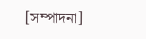[সম্পাদনা]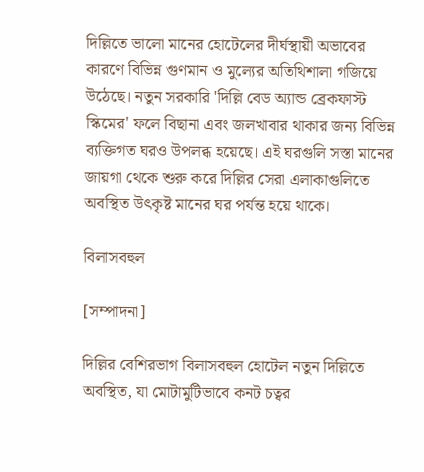দিল্লিতে ভালো মানের হোটেলের দীর্ঘস্থায়ী অভাবের কারণে বিভিন্ন গুণমান ও মুল্যের অতিথিশালা গজিয়ে উঠেছে। নতুন সরকারি 'দিল্লি বেড অ্যান্ড ব্রেকফাস্ট স্কিমের' ফলে বিছানা এবং জলখাবার থাকার জন্য বিভিন্ন ব্যক্তিগত ঘরও উপলব্ধ হয়েছে। এই ঘরগুলি সস্তা মানের জায়গা থেকে শুরু করে দিল্লির সেরা এলাকাগুলিতে অবস্থিত উৎকৃষ্ট মানের ঘর পর্যন্ত হয়ে থাকে।

বিলাসবহুল

[সম্পাদনা]

দিল্লির বেশিরভাগ বিলাসবহুল হোটেল নতুন দিল্লিতে অবস্থিত, যা মোটামুটিভাবে কনট চত্বর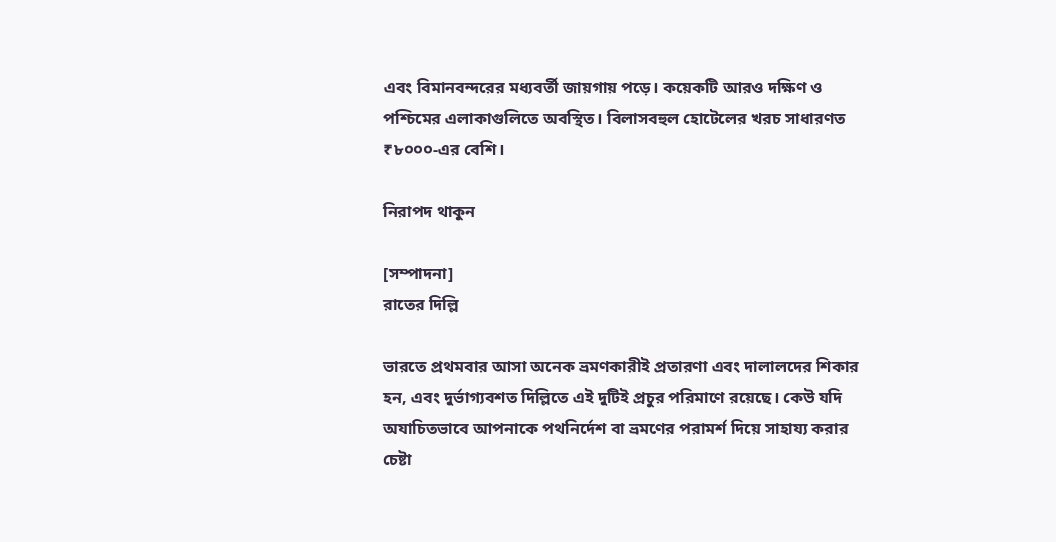এবং বিমানবন্দরের মধ্যবর্তী জায়গায় পড়ে। কয়েকটি আরও দক্ষিণ ও পশ্চিমের এলাকাগুলিতে অবস্থিত। বিলাসবহুল হোটেলের খরচ সাধারণত ₹৮০০০-এর বেশি।

নিরাপদ থাকুন

[সম্পাদনা]
রাতের দিল্লি

ভারতে প্রথমবার আসা অনেক ভ্রমণকারীই প্রতারণা এবং দালালদের শিকার হন, এবং দুর্ভাগ্যবশত দিল্লিতে এই দুটিই প্রচুর পরিমাণে রয়েছে। কেউ যদি অযাচিতভাবে আপনাকে পথনির্দেশ বা ভ্রমণের পরামর্শ দিয়ে সাহায্য করার চেষ্টা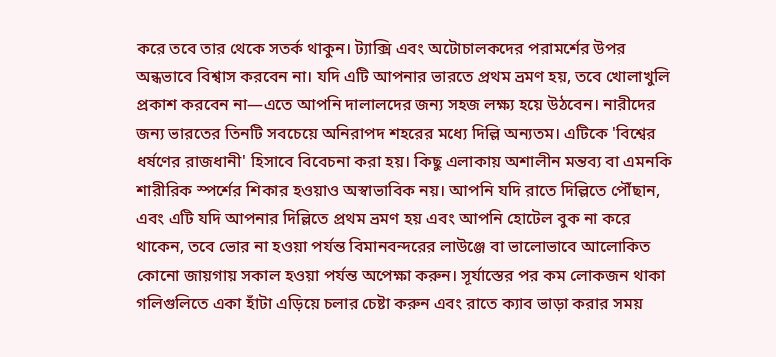করে তবে তার থেকে সতর্ক থাকুন। ট্যাক্সি এবং অটোচালকদের পরামর্শের উপর অন্ধভাবে বিশ্বাস করবেন না। যদি এটি আপনার ভারতে প্রথম ভ্রমণ হয়, তবে খোলাখুলি প্রকাশ করবেন না—এতে আপনি দালালদের জন্য সহজ লক্ষ্য হয়ে উঠবেন। নারীদের জন্য ভারতের তিনটি সবচেয়ে অনিরাপদ শহরের মধ্যে দিল্লি অন্যতম। এটিকে 'বিশ্বের ধর্ষণের রাজধানী' হিসাবে বিবেচনা করা হয়। কিছু এলাকায় অশালীন মন্তব্য বা এমনকি শারীরিক স্পর্শের শিকার হওয়াও অস্বাভাবিক নয়। আপনি যদি রাতে দিল্লিতে পৌঁছান, এবং এটি যদি আপনার দিল্লিতে প্রথম ভ্রমণ হয় এবং আপনি হোটেল বুক না করে থাকেন, তবে ভোর না হওয়া পর্যন্ত বিমানবন্দরের লাউঞ্জে বা ভালোভাবে আলোকিত কোনো জায়গায় সকাল হওয়া পর্যন্ত অপেক্ষা করুন। সূর্যাস্তের পর কম লোকজন থাকা গলিগুলিতে একা হাঁটা এড়িয়ে চলার চেষ্টা করুন এবং রাতে ক্যাব ভাড়া করার সময়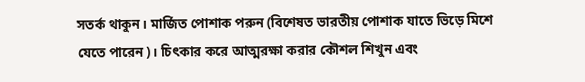সতর্ক থাকুন। মার্জিত পোশাক পরুন (বিশেষত ভারতীয় পোশাক যাতে ভিড়ে মিশে যেতে পারেন)। চিৎকার করে আত্মরক্ষা করার কৌশল শিখুন এবং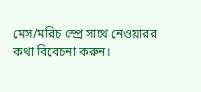মেস/মরিচ স্প্রে সাথে নেওয়ারর কথা বিবেচনা করুন।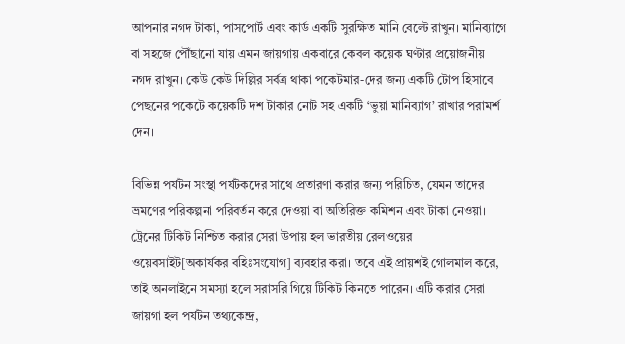আপনার নগদ টাকা, পাসপোর্ট এবং কার্ড একটি সুরক্ষিত মানি বেল্টে রাখুন। মানিব্যাগে বা সহজে পৌঁছানো যায় এমন জায়গায় একবারে কেবল কয়েক ঘণ্টার প্রয়োজনীয় নগদ রাখুন। কেউ কেউ দিল্লির সর্বত্র থাকা পকেটমার-দের জন্য একটি টোপ হিসাবে পেছনের পকেটে কয়েকটি দশ টাকার নোট সহ একটি ‘ভুয়া মানিব্যাগ’ রাখার পরামর্শ দেন।

বিভিন্ন পর্যটন সংস্থা পর্যটকদের সাথে প্রতারণা করার জন্য পরিচিত, যেমন তাদের ভ্রমণের পরিকল্পনা পরিবর্তন করে দেওয়া বা অতিরিক্ত কমিশন এবং টাকা নেওয়া। ট্রেনের টিকিট নিশ্চিত করার সেরা উপায় হল ভারতীয় রেলওয়ের ওয়েবসাইট[অকার্যকর বহিঃসংযোগ] ব্যবহার করা। তবে এই প্রায়শই গোলমাল করে, তাই অনলাইনে সমস্যা হলে সরাসরি গিয়ে টিকিট কিনতে পারেন। এটি করার সেরা জায়গা হল পর্যটন তথ্যকেন্দ্র,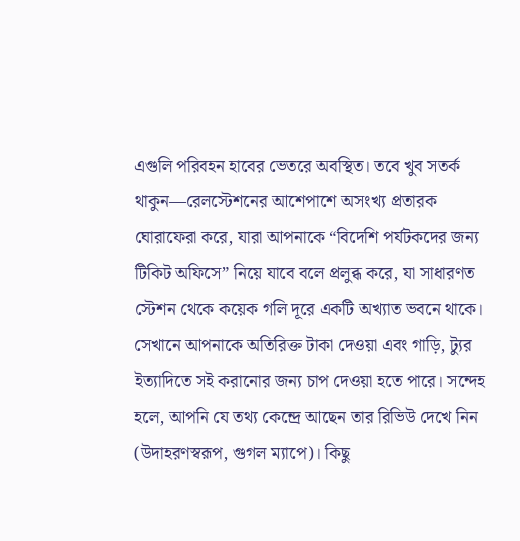এগুলি পরিবহন হাবের ভেতরে অবস্থিত। তবে খুব সতর্ক থাকুন—রেলস্টেশনের আশেপাশে অসংখ্য প্রতারক ঘোরাফেরা করে, যারা আপনাকে “বিদেশি পর্যটকদের জন্য টিকিট অফিসে” নিয়ে যাবে বলে প্রলুব্ধ করে, যা সাধারণত স্টেশন থেকে কয়েক গলি দূরে একটি অখ্যাত ভবনে থাকে। সেখানে আপনাকে অতিরিক্ত টাকা দেওয়া এবং গাড়ি, ট্যুর ইত্যাদিতে সই করানোর জন্য চাপ দেওয়া হতে পারে। সন্দেহ হলে, আপনি যে তথ্য কেন্দ্রে আছেন তার রিভিউ দেখে নিন (উদাহরণস্বরূপ, গুগল ম্যাপে)। কিছু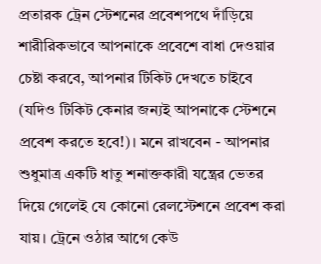প্রতারক ট্রেন স্টেশনের প্রবেশপথে দাঁড়িয়ে শারীরিকভাবে আপনাকে প্রবেশে বাধা দেওয়ার চেষ্টা করবে, আপনার টিকিট দেখতে চাইবে (যদিও টিকিট কেনার জন্যই আপনাকে স্টেশনে প্রবেশ করতে হবে!)। মনে রাখবেন - আপনার শুধুমাত্র একটি ধাতু শনাক্তকারী যন্ত্রের ভেতর দিয়ে গেলেই যে কোনো রেলস্টেশনে প্রবেশ করা যায়। ট্রেনে ওঠার আগে কেউ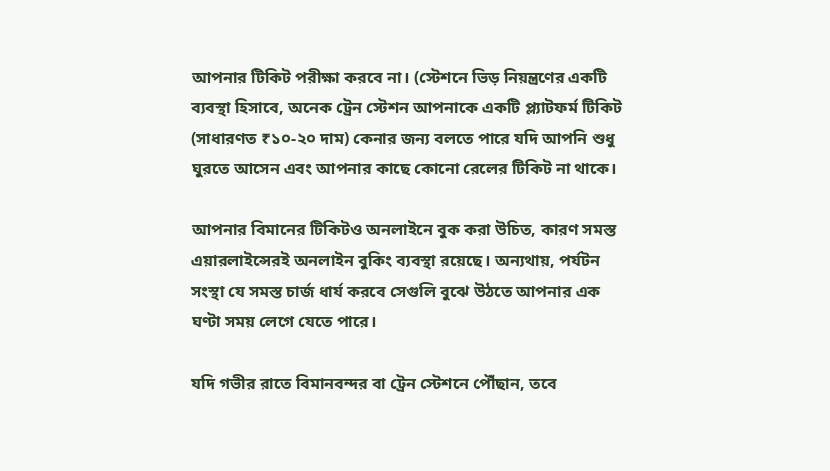আপনার টিকিট পরীক্ষা করবে না। (স্টেশনে ভিড় নিয়ন্ত্রণের একটি ব্যবস্থা হিসাবে, অনেক ট্রেন স্টেশন আপনাকে একটি প্ল্যাটফর্ম টিকিট (সাধারণত ₹১০-২০ দাম) কেনার জন্য বলতে পারে যদি আপনি শুধু ঘুরতে আসেন এবং আপনার কাছে কোনো রেলের টিকিট না থাকে।

আপনার বিমানের টিকিটও অনলাইনে বুক করা উচিত, কারণ সমস্ত এয়ারলাইন্সেরই অনলাইন বুকিং ব্যবস্থা রয়েছে। অন্যথায়, পর্যটন সংস্থা যে সমস্ত চার্জ ধার্য করবে সেগুলি বুঝে উঠতে আপনার এক ঘণ্টা সময় লেগে যেতে পারে।

যদি গভীর রাতে বিমানবন্দর বা ট্রেন স্টেশনে পৌঁছান, তবে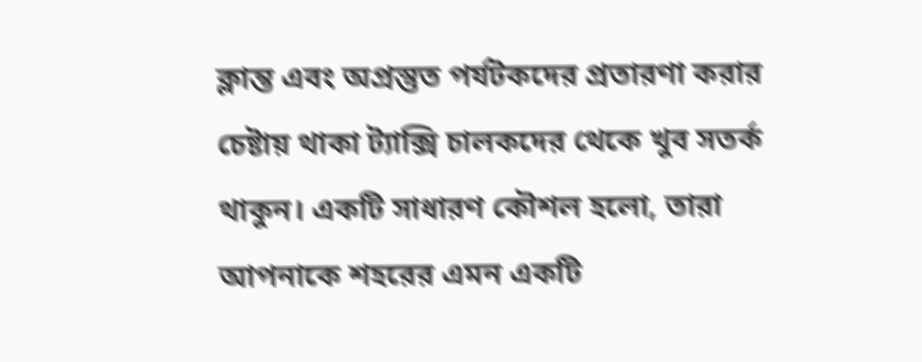ক্লান্ত এবং অপ্রস্তুত পর্যটকদের প্রতারণা করার চেষ্টায় থাকা ট্যাক্সি চালকদের থেকে খুব সতর্ক থাকুন। একটি সাধারণ কৌশল হলো, তারা আপনাকে শহরের এমন একটি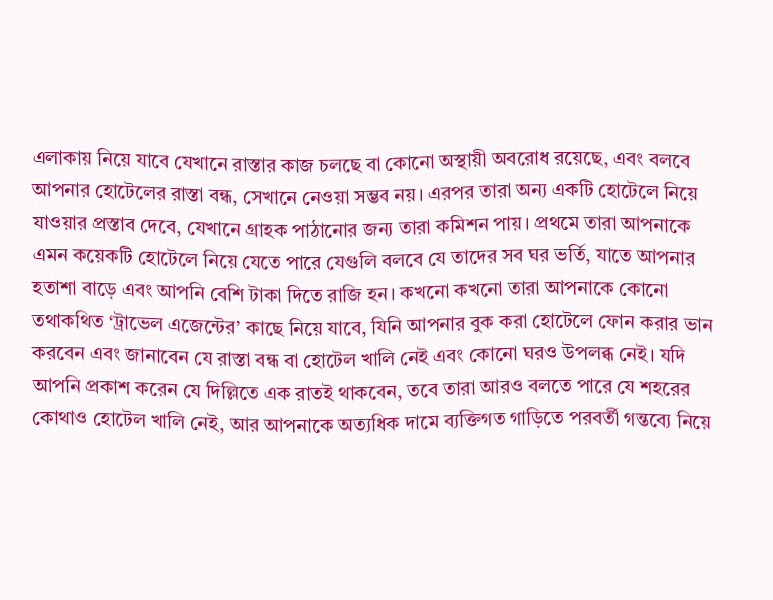এলাকায় নিয়ে যাবে যেখানে রাস্তার কাজ চলছে বা কোনো অস্থায়ী অবরোধ রয়েছে, এবং বলবে আপনার হোটেলের রাস্তা বন্ধ, সেখানে নেওয়া সম্ভব নয়। এরপর তারা অন্য একটি হোটেলে নিয়ে যাওয়ার প্রস্তাব দেবে, যেখানে গ্রাহক পাঠানোর জন্য তারা কমিশন পায়। প্রথমে তারা আপনাকে এমন কয়েকটি হোটেলে নিয়ে যেতে পারে যেগুলি বলবে যে তাদের সব ঘর ভর্তি, যাতে আপনার হতাশা বাড়ে এবং আপনি বেশি টাকা দিতে রাজি হন। কখনো কখনো তারা আপনাকে কোনো তথাকথিত ‘ট্রাভেল এজেন্টের’ কাছে নিয়ে যাবে, যিনি আপনার বুক করা হোটেলে ফোন করার ভান করবেন এবং জানাবেন যে রাস্তা বন্ধ বা হোটেল খালি নেই এবং কোনো ঘরও উপলব্ধ নেই। যদি আপনি প্রকাশ করেন যে দিল্লিতে এক রাতই থাকবেন, তবে তারা আরও বলতে পারে যে শহরের কোথাও হোটেল খালি নেই, আর আপনাকে অত্যধিক দামে ব্যক্তিগত গাড়িতে পরবর্তী গন্তব্যে নিয়ে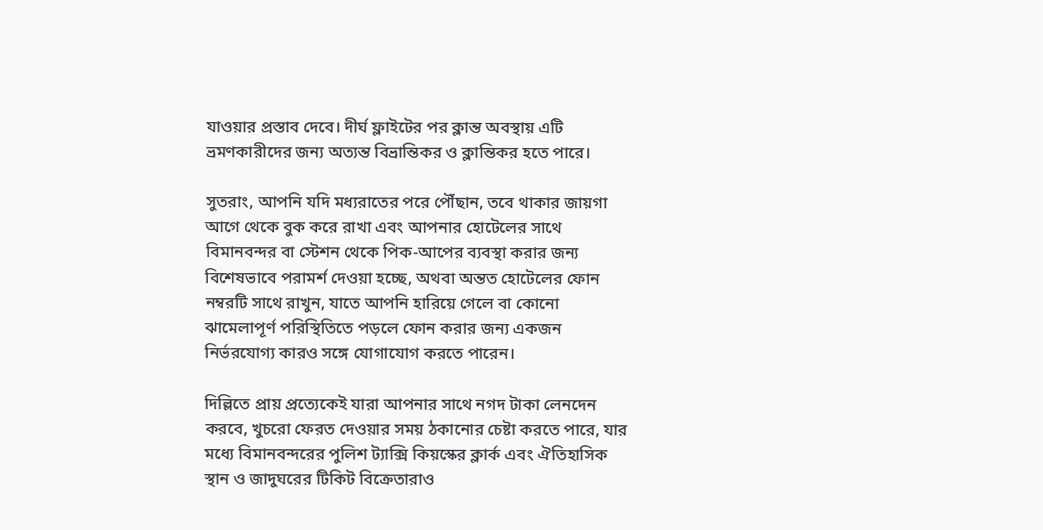যাওয়ার প্রস্তাব দেবে। দীর্ঘ ফ্লাইটের পর ক্লান্ত অবস্থায় এটি ভ্রমণকারীদের জন্য অত্যন্ত বিভ্রান্তিকর ও ক্লান্তিকর হতে পারে।

সুতরাং, আপনি যদি মধ্যরাতের পরে পৌঁছান, তবে থাকার জায়গা আগে থেকে বুক করে রাখা এবং আপনার হোটেলের সাথে বিমানবন্দর বা স্টেশন থেকে পিক-আপের ব্যবস্থা করার জন্য বিশেষভাবে পরামর্শ দেওয়া হচ্ছে, অথবা অন্তত হোটেলের ফোন নম্বরটি সাথে রাখুন, যাতে আপনি হারিয়ে গেলে বা কোনো ঝামেলাপূর্ণ পরিস্থিতিতে পড়লে ফোন করার জন্য একজন নির্ভরযোগ্য কারও সঙ্গে যোগাযোগ করতে পারেন।

দিল্লিতে প্রায় প্রত্যেকেই যারা আপনার সাথে নগদ টাকা লেনদেন করবে, খুচরো ফেরত দেওয়ার সময় ঠকানোর চেষ্টা করতে পারে, যার মধ্যে বিমানবন্দরের পুলিশ ট্যাক্সি কিয়স্কের ক্লার্ক এবং ঐতিহাসিক স্থান ও জাদুঘরের টিকিট বিক্রেতারাও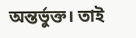অন্তর্ভুক্ত। তাই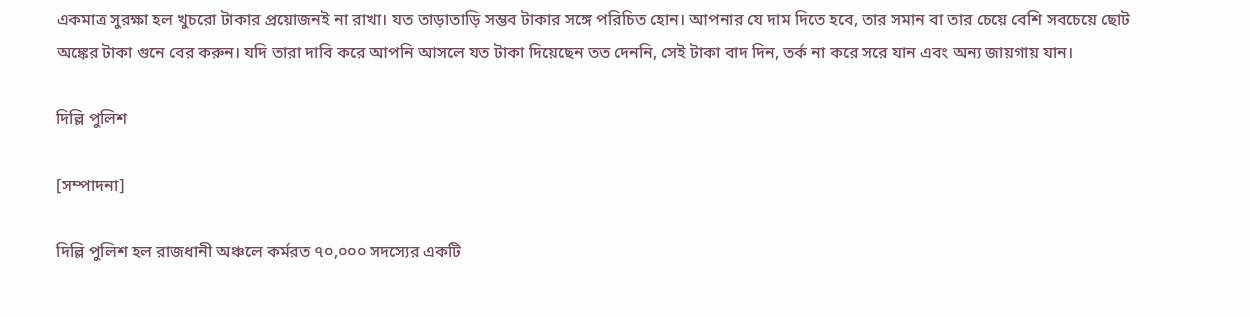একমাত্র সুরক্ষা হল খুচরো টাকার প্রয়োজনই না রাখা। যত তাড়াতাড়ি সম্ভব টাকার সঙ্গে পরিচিত হোন। আপনার যে দাম দিতে হবে, তার সমান বা তার চেয়ে বেশি সবচেয়ে ছোট অঙ্কের টাকা গুনে বের করুন। যদি তারা দাবি করে আপনি আসলে যত টাকা দিয়েছেন তত দেননি, সেই টাকা বাদ দিন, তর্ক না করে সরে যান এবং অন্য জায়গায় যান।

দিল্লি পুলিশ

[সম্পাদনা]

দিল্লি পুলিশ হল রাজধানী অঞ্চলে কর্মরত ৭০,০০০ সদস্যের একটি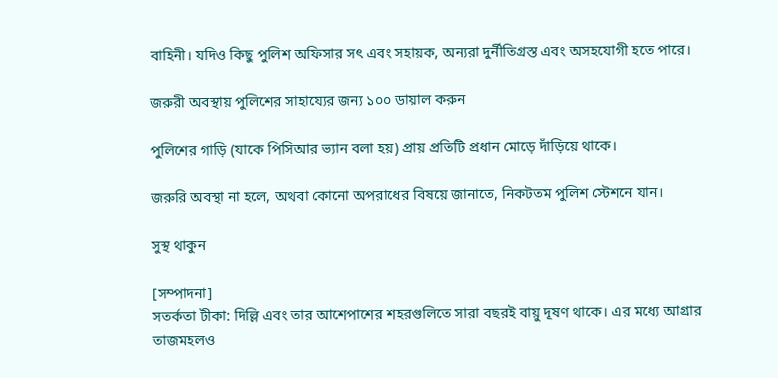বাহিনী। যদিও কিছু পুলিশ অফিসার সৎ এবং সহায়ক, অন্যরা দুর্নীতিগ্রস্ত এবং অসহযোগী হতে পারে।

জরুরী অবস্থায় পুলিশের সাহায্যের জন্য ১০০ ডায়াল করুন

পুলিশের গাড়ি (যাকে পিসিআর ভ্যান বলা হয়) প্রায় প্রতিটি প্রধান মোড়ে দাঁড়িয়ে থাকে।

জরুরি অবস্থা না হলে, অথবা কোনো অপরাধের বিষয়ে জানাতে, নিকটতম পুলিশ স্টেশনে যান।

সুস্থ থাকুন

[সম্পাদনা]
সতর্কতা টীকা: দিল্লি এবং তার আশেপাশের শহরগুলিতে সারা বছরই বায়ু দূষণ থাকে। এর মধ্যে আগ্রার তাজমহলও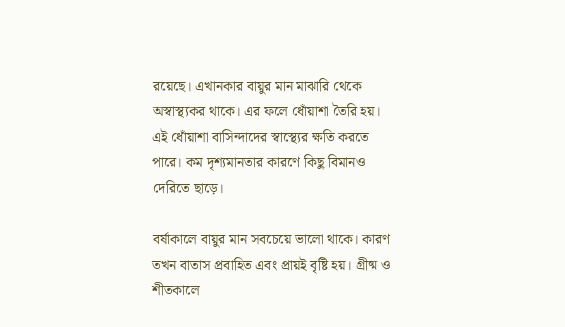রয়েছে। এখানকার বায়ুর মান মাঝারি থেকে অস্বাস্থ্যকর থাকে। এর ফলে ধোঁয়াশা তৈরি হয়। এই ধোঁয়াশা বাসিন্দাদের স্বাস্থ্যের ক্ষতি করতে পারে। কম দৃশ্যমানতার কারণে কিছু বিমানও দেরিতে ছাড়ে।

বর্ষাকালে বায়ুর মান সবচেয়ে ভালো থাকে। কারণ তখন বাতাস প্রবাহিত এবং প্রায়ই বৃষ্টি হয়। গ্রীষ্ম ও শীতকালে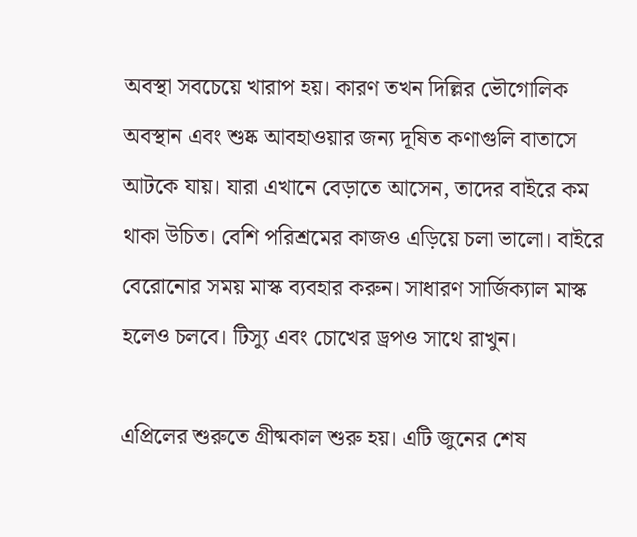অবস্থা সবচেয়ে খারাপ হয়। কারণ তখন দিল্লির ভৌগোলিক অবস্থান এবং শুষ্ক আবহাওয়ার জন্য দূষিত কণাগুলি বাতাসে আটকে যায়। যারা এখানে বেড়াতে আসেন, তাদের বাইরে কম থাকা উচিত। বেশি পরিশ্রমের কাজও এড়িয়ে চলা ভালো। বাইরে বেরোনোর সময় মাস্ক ব্যবহার করুন। সাধারণ সার্জিক্যাল মাস্ক হলেও চলবে। টিস্যু এবং চোখের ড্রপও সাথে রাখুন।

এপ্রিলের শুরুতে গ্রীষ্মকাল শুরু হয়। এটি জুনের শেষ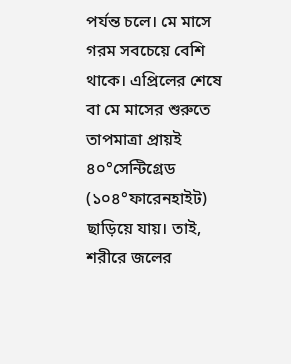পর্যন্ত চলে। মে মাসে গরম সবচেয়ে বেশি থাকে। এপ্রিলের শেষে বা মে মাসের শুরুতে তাপমাত্রা প্রায়ই ৪০°সেন্টিগ্রেড (১০৪°ফারেনহাইট) ছাড়িয়ে যায়। তাই, শরীরে জলের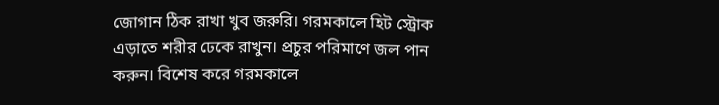জোগান ঠিক রাখা খুব জরুরি। গরমকালে হিট স্ট্রোক এড়াতে শরীর ঢেকে রাখুন। প্রচুর পরিমাণে জল পান করুন। বিশেষ করে গরমকালে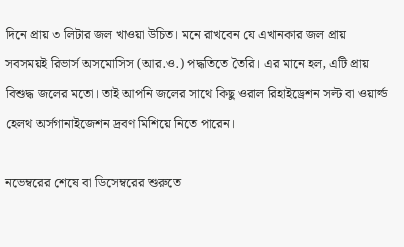দিনে প্রায় ৩ লিটার জল খাওয়া উচিত। মনে রাখবেন যে এখানকার জল প্রায় সবসময়ই রিভার্স অসমোসিস (আর.ও.) পদ্ধতিতে তৈরি। এর মানে হল, এটি প্রায় বিশুদ্ধ জলের মতো। তাই আপনি জলের সাথে কিছু ওরাল রিহাইড্রেশন সল্ট বা ওয়ার্ল্ড হেলথ অর্সগানাইজেশন দ্রবণ মিশিয়ে নিতে পারেন।

নভেম্বরের শেষে বা ডিসেম্বরের শুরুতে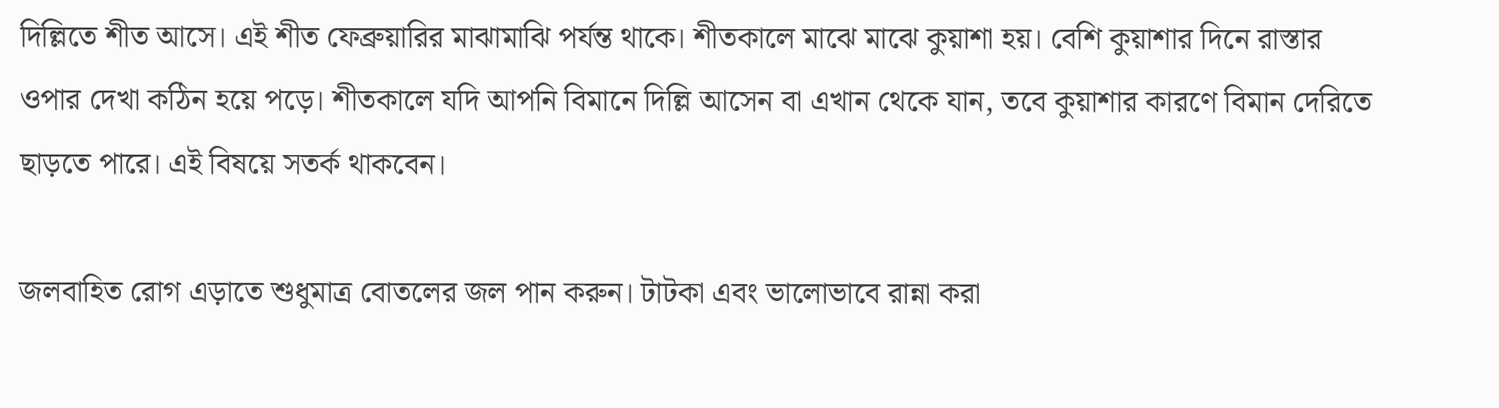দিল্লিতে শীত আসে। এই শীত ফেব্রুয়ারির মাঝামাঝি পর্যন্ত থাকে। শীতকালে মাঝে মাঝে কুয়াশা হয়। বেশি কুয়াশার দিনে রাস্তার ওপার দেখা কঠিন হয়ে পড়ে। শীতকালে যদি আপনি বিমানে দিল্লি আসেন বা এখান থেকে যান, তবে কুয়াশার কারণে বিমান দেরিতে ছাড়তে পারে। এই বিষয়ে সতর্ক থাকবেন।

জলবাহিত রোগ এড়াতে শুধুমাত্র বোতলের জল পান করুন। টাটকা এবং ভালোভাবে রান্না করা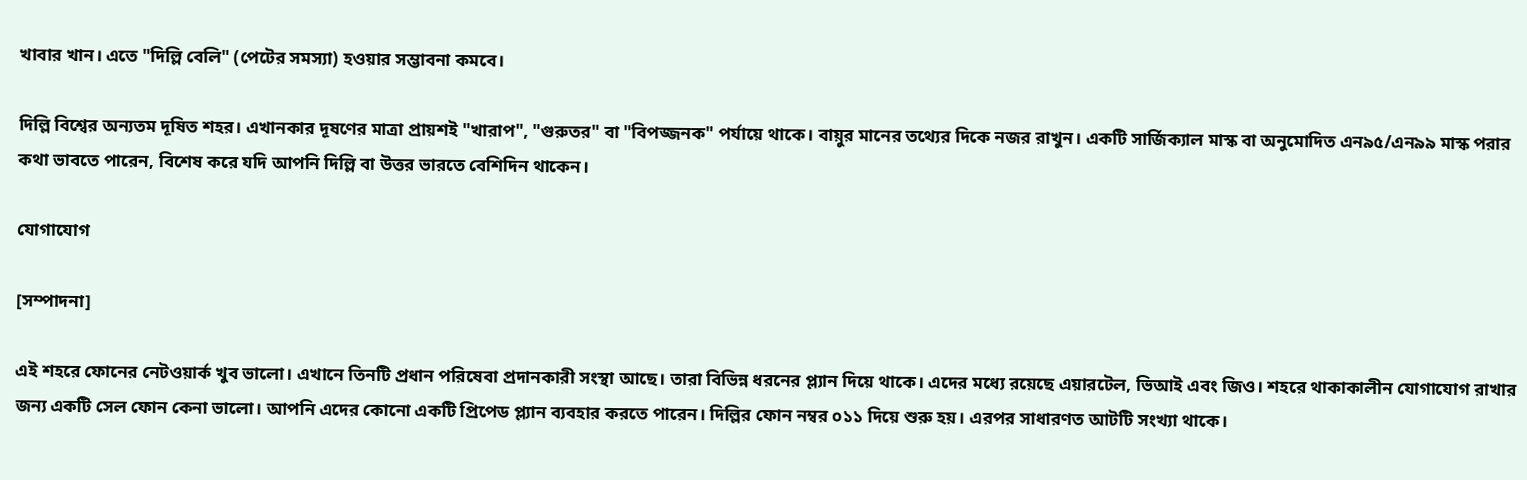খাবার খান। এতে "দিল্লি বেলি" (পেটের সমস্যা) হওয়ার সম্ভাবনা কমবে।

দিল্লি বিশ্বের অন্যতম দূষিত শহর। এখানকার দূষণের মাত্রা প্রায়শই "খারাপ", "গুরুতর" বা "বিপজ্জনক" পর্যায়ে থাকে। বায়ুর মানের তথ্যের দিকে নজর রাখুন। একটি সার্জিক্যাল মাস্ক বা অনুমোদিত এন৯৫/এন৯৯ মাস্ক পরার কথা ভাবতে পারেন, বিশেষ করে যদি আপনি দিল্লি বা উত্তর ভারতে বেশিদিন থাকেন।

যোগাযোগ

[সম্পাদনা]

এই শহরে ফোনের নেটওয়ার্ক খুব ভালো। এখানে তিনটি প্রধান পরিষেবা প্রদানকারী সংস্থা আছে। তারা বিভিন্ন ধরনের প্ল্যান দিয়ে থাকে। এদের মধ্যে রয়েছে এয়ারটেল, ভিআই এবং জিও। শহরে থাকাকালীন যোগাযোগ রাখার জন্য একটি সেল ফোন কেনা ভালো। আপনি এদের কোনো একটি প্রিপেড প্ল্যান ব্যবহার করতে পারেন। দিল্লির ফোন নম্বর ০১১ দিয়ে শুরু হয়। এরপর সাধারণত আটটি সংখ্যা থাকে।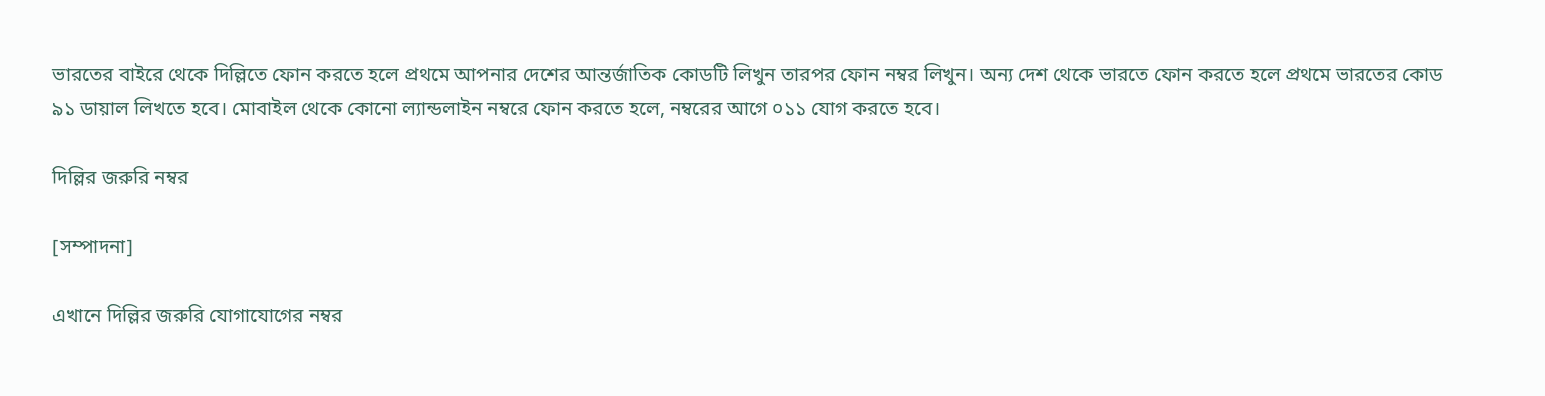ভারতের বাইরে থেকে দিল্লিতে ফোন করতে হলে প্রথমে আপনার দেশের আন্তর্জাতিক কোডটি লিখুন তারপর ফোন নম্বর লিখুন। অন্য দেশ থেকে ভারতে ফোন করতে হলে প্রথমে ভারতের কোড ৯১ ডায়াল লিখতে হবে। মোবাইল থেকে কোনো ল্যান্ডলাইন নম্বরে ফোন করতে হলে, নম্বরের আগে ০১১ যোগ করতে হবে।

দিল্লির জরুরি নম্বর

[সম্পাদনা]

এখানে দিল্লির জরুরি যোগাযোগের নম্বর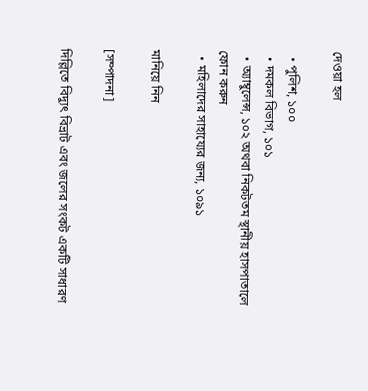দেওয়া হল

  • পুলিশ, ১০০
  • দমকল বিভাগ, ১০১
  • অ্যাম্বুলেন্স, ১০২ অথবা নিকটতম স্থানীয় হাসপাতালে ফোন করুন
  • মহিলাদের সাহায্যের জন্য, ১০৯১

মানিয়ে নিন

[সম্পাদনা]

দিল্লিতে বিদ্যুৎ বিভ্রাট এবং জলের সংকট একটি সাধারণ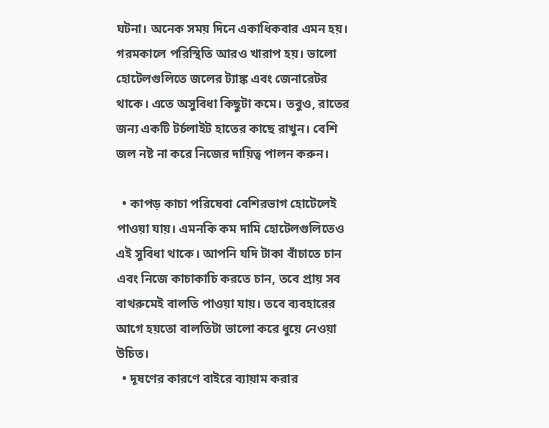ঘটনা। অনেক সময় দিনে একাধিকবার এমন হয়। গরমকালে পরিস্থিতি আরও খারাপ হয়। ভালো হোটেলগুলিতে জলের ট্যাঙ্ক এবং জেনারেটর থাকে। এতে অসুবিধা কিছুটা কমে। তবুও, রাতের জন্য একটি টর্চলাইট হাতের কাছে রাখুন। বেশি জল নষ্ট না করে নিজের দায়িত্ব পালন করুন।

  • কাপড় কাচা পরিষেবা বেশিরভাগ হোটেলেই পাওয়া যায়। এমনকি কম দামি হোটেলগুলিতেও এই সুবিধা থাকে। আপনি যদি টাকা বাঁচাতে চান এবং নিজে কাচাকাচি করতে চান, তবে প্রায় সব বাথরুমেই বালতি পাওয়া যায়। তবে ব্যবহারের আগে হয়তো বালতিটা ভালো করে ধুয়ে নেওয়া উচিত।
  • দূষণের কারণে বাইরে ব্যায়াম করার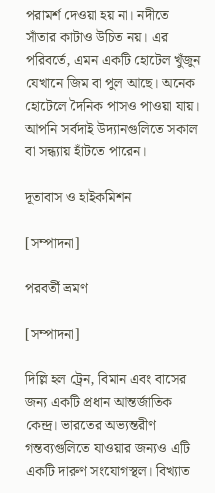পরামর্শ দেওয়া হয় না। নদীতে সাঁতার কাটাও উচিত নয়। এর পরিবর্তে, এমন একটি হোটেল খুঁজুন যেখানে জিম বা পুল আছে। অনেক হোটেলে দৈনিক পাসও পাওয়া যায়। আপনি সর্বদাই উদ্যানগুলিতে সকাল বা সন্ধ্যায় হাঁটতে পারেন।

দূতাবাস ও হাইকমিশন

[সম্পাদনা]

পরবর্তী ভ্রমণ

[সম্পাদনা]

দিল্লি হল ট্রেন, বিমান এবং বাসের জন্য একটি প্রধান আন্তর্জাতিক কেন্দ্র। ভারতের অভ্যন্তরীণ গন্তব্যগুলিতে যাওয়ার জন্যও এটি একটি দারুণ সংযোগস্থল। বিখ্যাত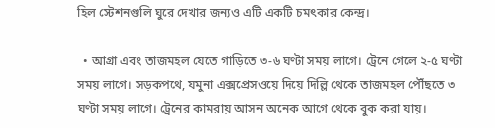হিল স্টেশনগুলি ঘুরে দেখার জন্যও এটি একটি চমৎকার কেন্দ্র।

  • আগ্রা এবং তাজমহল যেতে গাড়িতে ৩-৬ ঘণ্টা সময় লাগে। ট্রেনে গেলে ২-৫ ঘণ্টা সময় লাগে। সড়কপথে, যমুনা এক্সপ্রেসওয়ে দিয়ে দিল্লি থেকে তাজমহল পৌঁছতে ৩ ঘণ্টা সময় লাগে। ট্রেনের কামরায় আসন অনেক আগে থেকে বুক করা যায়।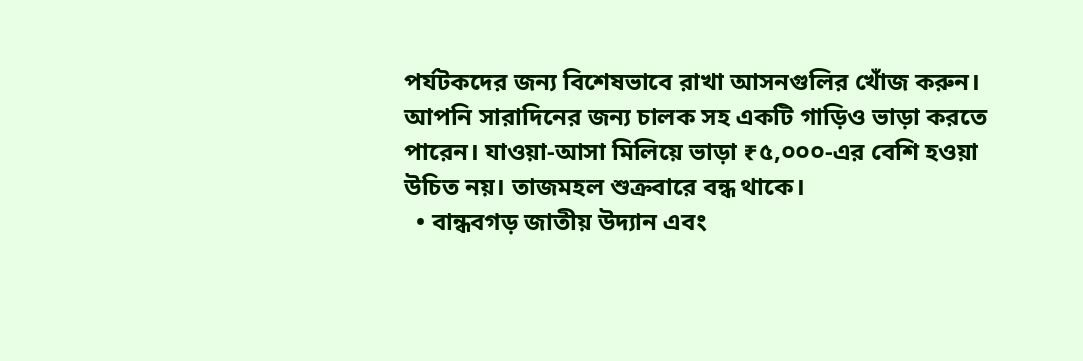পর্যটকদের জন্য বিশেষভাবে রাখা আসনগুলির খোঁজ করুন। আপনি সারাদিনের জন্য চালক সহ একটি গাড়িও ভাড়া করতে পারেন। যাওয়া-আসা মিলিয়ে ভাড়া ₹৫,০০০-এর বেশি হওয়া উচিত নয়। তাজমহল শুক্রবারে বন্ধ থাকে।
  • বান্ধবগড় জাতীয় উদ্যান এবং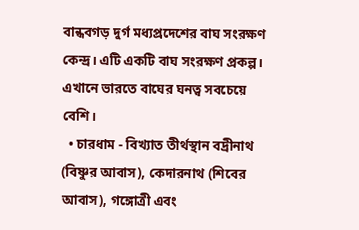বান্ধবগড় দুর্গ মধ্যপ্রদেশের বাঘ সংরক্ষণ কেন্দ্র। এটি একটি বাঘ সংরক্ষণ প্রকল্প। এখানে ভারতে বাঘের ঘনত্ব সবচেয়ে বেশি।
  • চারধাম - বিখ্যাত তীর্থস্থান বদ্রীনাথ (বিষ্ণুর আবাস), কেদারনাথ (শিবের আবাস), গঙ্গোত্রী এবং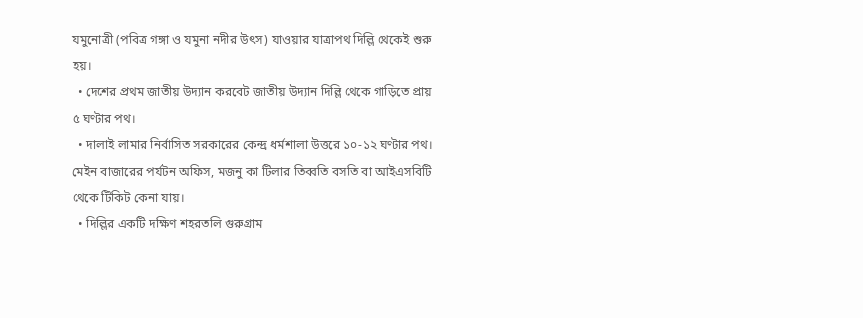যমুনোত্রী (পবিত্র গঙ্গা ও যমুনা নদীর উৎস) যাওয়ার যাত্রাপথ দিল্লি থেকেই শুরু হয়।
  • দেশের প্রথম জাতীয় উদ্যান করবেট জাতীয় উদ্যান দিল্লি থেকে গাড়িতে প্রায় ৫ ঘণ্টার পথ।
  • দালাই লামার নির্বাসিত সরকারের কেন্দ্র ধর্মশালা উত্তরে ১০-১২ ঘণ্টার পথ। মেইন বাজারের পর্যটন অফিস, মজনু কা টিলার তিব্বতি বসতি বা আইএসবিটি থেকে টিকিট কেনা যায়।
  • দিল্লির একটি দক্ষিণ শহরতলি গুরুগ্রাম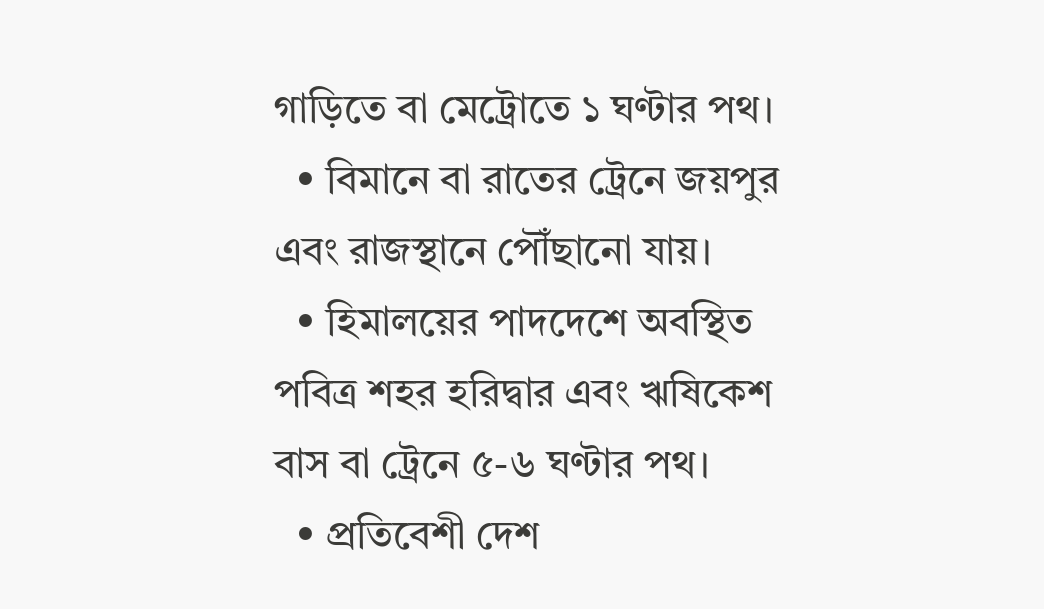গাড়িতে বা মেট্রোতে ১ ঘণ্টার পথ।
  • বিমানে বা রাতের ট্রেনে জয়পুর এবং রাজস্থানে পৌঁছানো যায়।
  • হিমালয়ের পাদদেশে অবস্থিত পবিত্র শহর হরিদ্বার এবং ঋষিকেশ বাস বা ট্রেনে ৫-৬ ঘণ্টার পথ।
  • প্রতিবেশী দেশ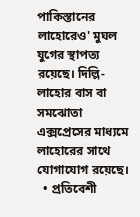পাকিস্তানের লাহোরেও' মুঘল যুগের স্থাপত্য রয়েছে। দিল্লি-লাহোর বাস বা সমঝোতা এক্সপ্রেসের মাধ্যমে লাহোরের সাথে যোগাযোগ রয়েছে।
  • প্রতিবেশী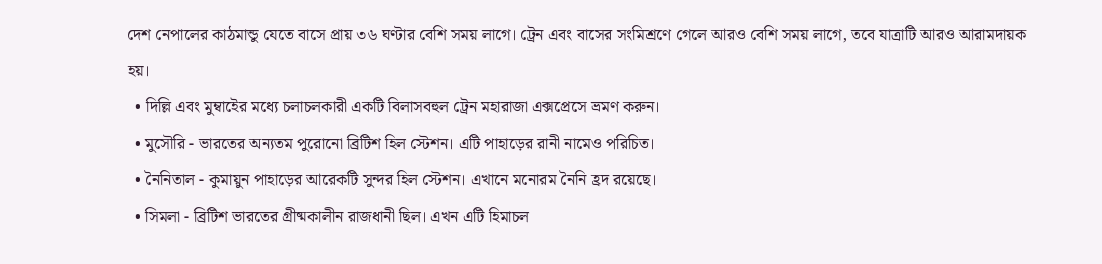দেশ নেপালের কাঠমান্ডু যেতে বাসে প্রায় ৩৬ ঘণ্টার বেশি সময় লাগে। ট্রেন এবং বাসের সংমিশ্রণে গেলে আরও বেশি সময় লাগে, তবে যাত্রাটি আরও আরামদায়ক হয়।
  • দিল্লি এবং মুম্বাইের মধ্যে চলাচলকারী একটি বিলাসবহুল ট্রেন মহারাজা এক্সপ্রেসে ভ্রমণ করুন।
  • মুসৌরি - ভারতের অন্যতম পুরোনো ব্রিটিশ হিল স্টেশন। এটি পাহাড়ের রানী নামেও পরিচিত।
  • নৈনিতাল - কুমায়ুন পাহাড়ের আরেকটি সুন্দর হিল স্টেশন। এখানে মনোরম নৈনি হ্রদ রয়েছে।
  • সিমলা - ব্রিটিশ ভারতের গ্রীষ্মকালীন রাজধানী ছিল। এখন এটি হিমাচল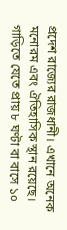প্রদেশ রাজ্যের রাজধানী। এখানে অনেক মনোরম এবং ঐতিহাসিক স্থান রয়েছে। গাড়িতে যেতে প্রায় ৮ ঘণ্টা বা বাসে ১০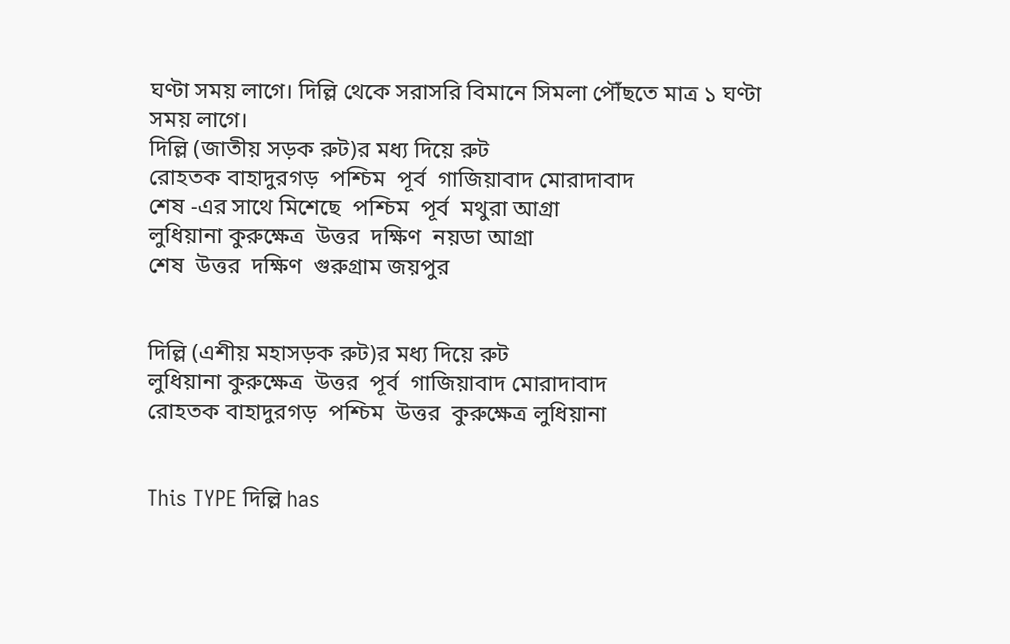ঘণ্টা সময় লাগে। দিল্লি থেকে সরাসরি বিমানে সিমলা পৌঁছতে মাত্র ১ ঘণ্টা সময় লাগে।
দিল্লি (জাতীয় সড়ক রুট)র মধ্য দিয়ে রুট
রোহতক বাহাদুরগড়  পশ্চিম  পূর্ব  গাজিয়াবাদ মোরাদাবাদ
শেষ -এর সাথে মিশেছে  পশ্চিম  পূর্ব  মথুরা আগ্রা
লুধিয়ানা কুরুক্ষেত্র  উত্তর  দক্ষিণ  নয়ডা আগ্রা
শেষ  উত্তর  দক্ষিণ  গুরুগ্রাম জয়পুর


দিল্লি (এশীয় মহাসড়ক রুট)র মধ্য দিয়ে রুট
লুধিয়ানা কুরুক্ষেত্র  উত্তর  পূর্ব  গাজিয়াবাদ মোরাদাবাদ
রোহতক বাহাদুরগড়  পশ্চিম  উত্তর  কুরুক্ষেত্র লুধিয়ানা


This TYPE দিল্লি has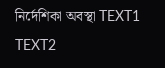নির্দেশিকা অবস্থা TEXT1 TEXT2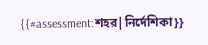{{#assessment:শহর|নির্দেশিকা}}